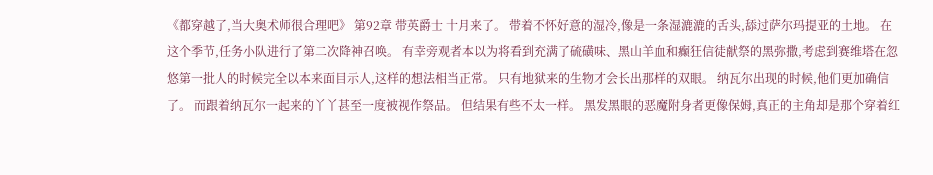《都穿越了,当大奥术师很合理吧》 第92章 带英爵士 十月来了。 带着不怀好意的湿冷,像是一条湿漉漉的舌头,舔过萨尔玛提亚的土地。 在这个季节,任务小队进行了第二次降神召唤。 有幸旁观者本以为将看到充满了硫磺味、黑山羊血和癫狂信徒献祭的黑弥撒,考虑到赛维塔在忽悠第一批人的时候完全以本来面目示人,这样的想法相当正常。 只有地狱来的生物才会长出那样的双眼。 纳瓦尔出现的时候,他们更加确信了。 而跟着纳瓦尔一起来的丫丫甚至一度被视作祭品。 但结果有些不太一样。 黑发黑眼的恶魔附身者更像保姆,真正的主角却是那个穿着红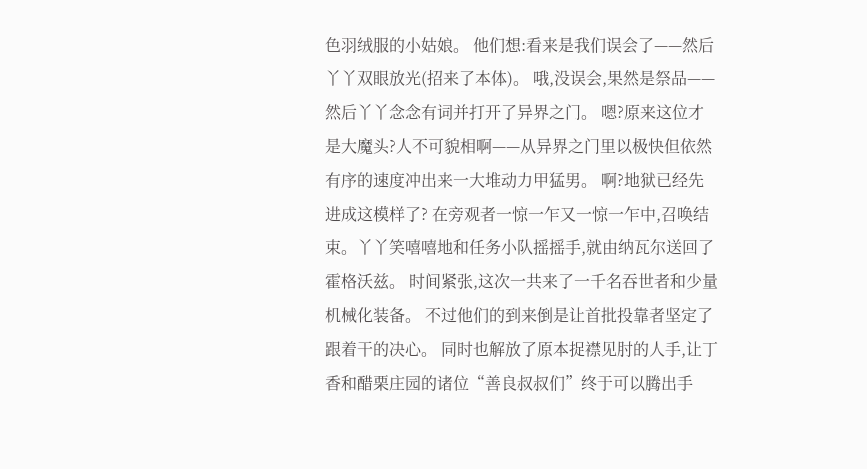色羽绒服的小姑娘。 他们想:看来是我们误会了——然后丫丫双眼放光(招来了本体)。 哦,没误会,果然是祭品——然后丫丫念念有词并打开了异界之门。 嗯?原来这位才是大魔头?人不可貌相啊——从异界之门里以极快但依然有序的速度冲出来一大堆动力甲猛男。 啊?地狱已经先进成这模样了? 在旁观者一惊一乍又一惊一乍中,召唤结束。丫丫笑嘻嘻地和任务小队摇摇手,就由纳瓦尔送回了霍格沃兹。 时间紧张,这次一共来了一千名吞世者和少量机械化装备。 不过他们的到来倒是让首批投靠者坚定了跟着干的决心。 同时也解放了原本捉襟见肘的人手,让丁香和醋栗庄园的诸位“善良叔叔们”终于可以腾出手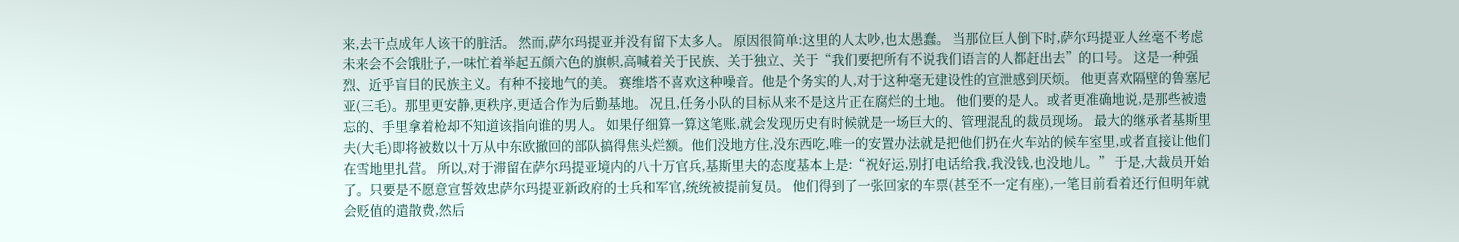来,去干点成年人该干的脏活。 然而,萨尔玛提亚并没有留下太多人。 原因很简单:这里的人太吵,也太愚蠢。 当那位巨人倒下时,萨尔玛提亚人丝毫不考虑未来会不会饿肚子,一味忙着举起五颜六色的旗帜,高喊着关于民族、关于独立、关于“我们要把所有不说我们语言的人都赶出去”的口号。 这是一种强烈、近乎盲目的民族主义。有种不接地气的美。 赛维塔不喜欢这种噪音。他是个务实的人,对于这种毫无建设性的宣泄感到厌烦。 他更喜欢隔壁的鲁塞尼亚(三毛)。那里更安静,更秩序,更适合作为后勤基地。 况且,任务小队的目标从来不是这片正在腐烂的土地。 他们要的是人。或者更准确地说,是那些被遗忘的、手里拿着枪却不知道该指向谁的男人。 如果仔细算一算这笔账,就会发现历史有时候就是一场巨大的、管理混乱的裁员现场。 最大的继承者基斯里夫(大毛)即将被数以十万从中东欧撤回的部队搞得焦头烂额。他们没地方住,没东西吃,唯一的安置办法就是把他们扔在火车站的候车室里,或者直接让他们在雪地里扎营。 所以,对于滞留在萨尔玛提亚境内的八十万官兵,基斯里夫的态度基本上是:“祝好运,别打电话给我,我没钱,也没地儿。” 于是,大裁员开始了。只要是不愿意宣誓效忠萨尔玛提亚新政府的士兵和军官,统统被提前复员。 他们得到了一张回家的车票(甚至不一定有座),一笔目前看着还行但明年就会贬值的遣散费,然后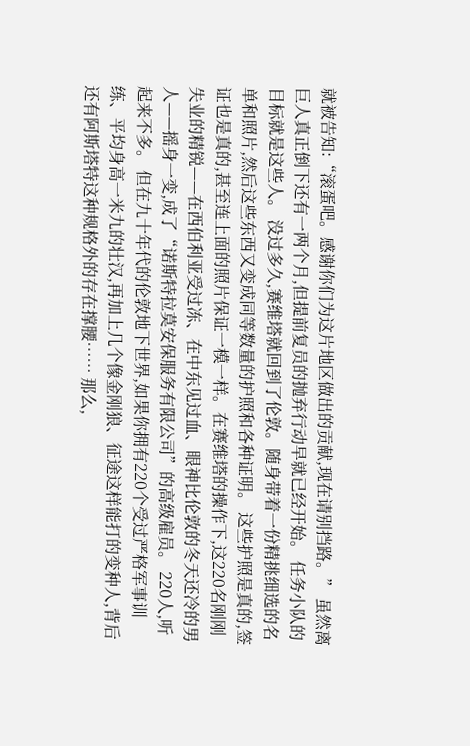就被告知:“滚蛋吧。感谢你们为这片地区做出的贡献,现在请别挡路。” 虽然离巨人真正倒下还有一两个月,但提前复员的抛弃行动早就已经开始。 任务小队的目标就是这些人。 没过多久,赛维塔就回到了伦敦。随身带着一份精挑细选的名单和照片,然后这些东西又变成同等数量的护照和各种证明。 这些护照是真的,签证也是真的,甚至连上面的照片保证一模一样。在赛维塔的操作下,这220名刚刚失业的精锐——在西伯利亚受过冻、在中东见过血、眼神比伦敦的冬天还冷的男人——摇身一变,成了“诺斯特拉莫安保服务有限公司”的高级雇员。 220人,听起来不多。 但在九十年代的伦敦地下世界,如果你拥有220个受过严格军事训练、平均身高一米九的壮汉,再加上几个像金刚狼、征途这样能打的变种人,背后还有阿斯塔特这种规格外的存在撑腰…… 那么,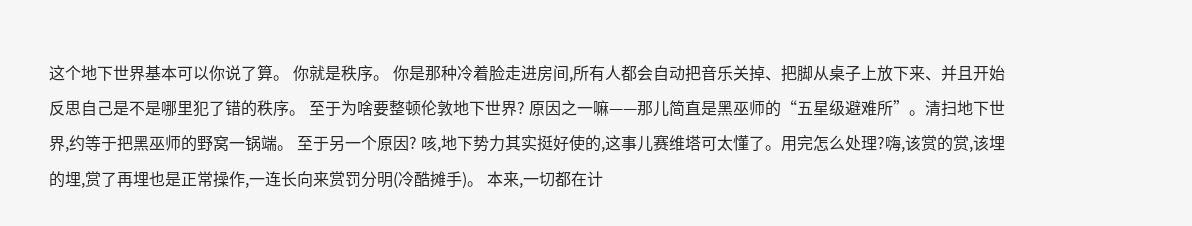这个地下世界基本可以你说了算。 你就是秩序。 你是那种冷着脸走进房间,所有人都会自动把音乐关掉、把脚从桌子上放下来、并且开始反思自己是不是哪里犯了错的秩序。 至于为啥要整顿伦敦地下世界? 原因之一嘛——那儿简直是黑巫师的“五星级避难所”。清扫地下世界,约等于把黑巫师的野窝一锅端。 至于另一个原因? 咳,地下势力其实挺好使的,这事儿赛维塔可太懂了。用完怎么处理?嗨,该赏的赏,该埋的埋,赏了再埋也是正常操作,一连长向来赏罚分明(冷酷摊手)。 本来,一切都在计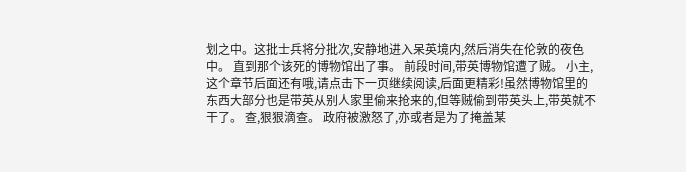划之中。这批士兵将分批次,安静地进入呆英境内,然后消失在伦敦的夜色中。 直到那个该死的博物馆出了事。 前段时间,带英博物馆遭了贼。 小主,这个章节后面还有哦,请点击下一页继续阅读,后面更精彩!虽然博物馆里的东西大部分也是带英从别人家里偷来抢来的,但等贼偷到带英头上,带英就不干了。 查,狠狠滴查。 政府被激怒了,亦或者是为了掩盖某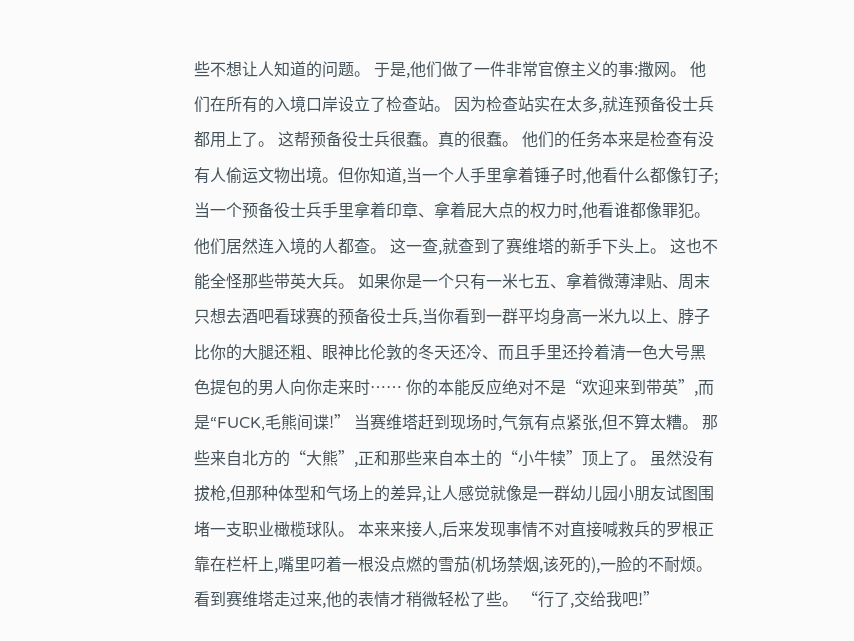些不想让人知道的问题。 于是,他们做了一件非常官僚主义的事:撒网。 他们在所有的入境口岸设立了检查站。 因为检查站实在太多,就连预备役士兵都用上了。 这帮预备役士兵很蠢。真的很蠢。 他们的任务本来是检查有没有人偷运文物出境。但你知道,当一个人手里拿着锤子时,他看什么都像钉子;当一个预备役士兵手里拿着印章、拿着屁大点的权力时,他看谁都像罪犯。 他们居然连入境的人都查。 这一查,就查到了赛维塔的新手下头上。 这也不能全怪那些带英大兵。 如果你是一个只有一米七五、拿着微薄津贴、周末只想去酒吧看球赛的预备役士兵,当你看到一群平均身高一米九以上、脖子比你的大腿还粗、眼神比伦敦的冬天还冷、而且手里还拎着清一色大号黑色提包的男人向你走来时…… 你的本能反应绝对不是“欢迎来到带英”,而是“FUCK,毛熊间谍!” 当赛维塔赶到现场时,气氛有点紧张,但不算太糟。 那些来自北方的“大熊”,正和那些来自本土的“小牛犊”顶上了。 虽然没有拔枪,但那种体型和气场上的差异,让人感觉就像是一群幼儿园小朋友试图围堵一支职业橄榄球队。 本来来接人,后来发现事情不对直接喊救兵的罗根正靠在栏杆上,嘴里叼着一根没点燃的雪茄(机场禁烟,该死的),一脸的不耐烦。看到赛维塔走过来,他的表情才稍微轻松了些。 “行了,交给我吧!”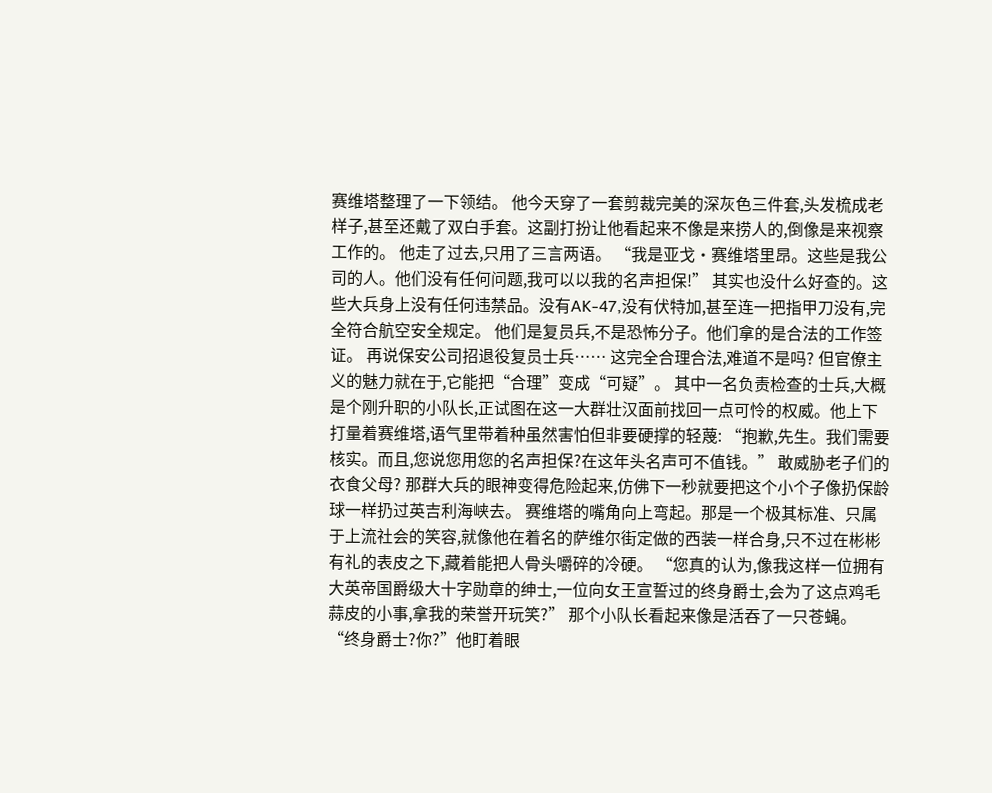赛维塔整理了一下领结。 他今天穿了一套剪裁完美的深灰色三件套,头发梳成老样子,甚至还戴了双白手套。这副打扮让他看起来不像是来捞人的,倒像是来视察工作的。 他走了过去,只用了三言两语。 “我是亚戈·赛维塔里昂。这些是我公司的人。他们没有任何问题,我可以以我的名声担保!” 其实也没什么好查的。这些大兵身上没有任何违禁品。没有AK-47,没有伏特加,甚至连一把指甲刀没有,完全符合航空安全规定。 他们是复员兵,不是恐怖分子。他们拿的是合法的工作签证。 再说保安公司招退役复员士兵…… 这完全合理合法,难道不是吗? 但官僚主义的魅力就在于,它能把“合理”变成“可疑”。 其中一名负责检查的士兵,大概是个刚升职的小队长,正试图在这一大群壮汉面前找回一点可怜的权威。他上下打量着赛维塔,语气里带着种虽然害怕但非要硬撑的轻蔑: “抱歉,先生。我们需要核实。而且,您说您用您的名声担保?在这年头名声可不值钱。” 敢威胁老子们的衣食父母? 那群大兵的眼神变得危险起来,仿佛下一秒就要把这个小个子像扔保龄球一样扔过英吉利海峡去。 赛维塔的嘴角向上弯起。那是一个极其标准、只属于上流社会的笑容,就像他在着名的萨维尔街定做的西装一样合身,只不过在彬彬有礼的表皮之下,藏着能把人骨头嚼碎的冷硬。 “您真的认为,像我这样一位拥有大英帝国爵级大十字勋章的绅士,一位向女王宣誓过的终身爵士,会为了这点鸡毛蒜皮的小事,拿我的荣誉开玩笑?” 那个小队长看起来像是活吞了一只苍蝇。 “终身爵士?你?”他盯着眼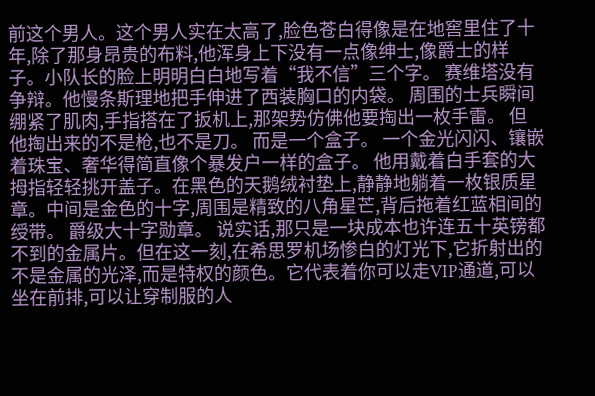前这个男人。这个男人实在太高了,脸色苍白得像是在地窖里住了十年,除了那身昂贵的布料,他浑身上下没有一点像绅士,像爵士的样子。小队长的脸上明明白白地写着“我不信”三个字。 赛维塔没有争辩。他慢条斯理地把手伸进了西装胸口的内袋。 周围的士兵瞬间绷紧了肌肉,手指搭在了扳机上,那架势仿佛他要掏出一枚手雷。 但他掏出来的不是枪,也不是刀。 而是一个盒子。 一个金光闪闪、镶嵌着珠宝、奢华得简直像个暴发户一样的盒子。 他用戴着白手套的大拇指轻轻挑开盖子。在黑色的天鹅绒衬垫上,静静地躺着一枚银质星章。中间是金色的十字,周围是精致的八角星芒,背后拖着红蓝相间的绶带。 爵级大十字勋章。 说实话,那只是一块成本也许连五十英镑都不到的金属片。但在这一刻,在希思罗机场惨白的灯光下,它折射出的不是金属的光泽,而是特权的颜色。它代表着你可以走VIP通道,可以坐在前排,可以让穿制服的人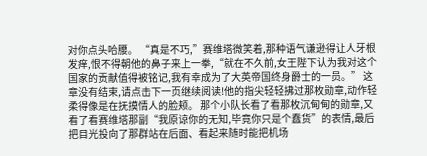对你点头哈腰。 “真是不巧,”赛维塔微笑着,那种语气谦逊得让人牙根发痒,恨不得朝他的鼻子来上一拳,“就在不久前,女王陛下认为我对这个国家的贡献值得被铭记,我有幸成为了大英帝国终身爵士的一员。” 这章没有结束,请点击下一页继续阅读!他的指尖轻轻拂过那枚勋章,动作轻柔得像是在抚摸情人的脸颊。 那个小队长看了看那枚沉甸甸的勋章,又看了看赛维塔那副“我原谅你的无知,毕竟你只是个蠢货”的表情,最后把目光投向了那群站在后面、看起来随时能把机场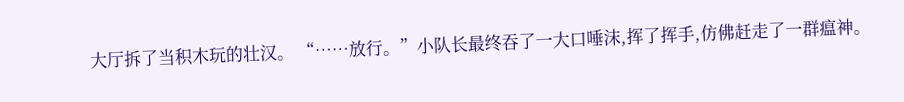大厅拆了当积木玩的壮汉。 “……放行。”小队长最终吞了一大口唾沫,挥了挥手,仿佛赶走了一群瘟神。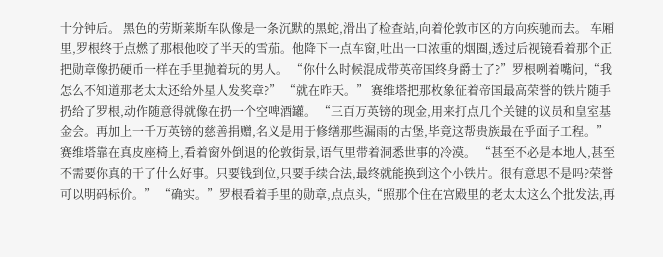十分钟后。 黑色的劳斯莱斯车队像是一条沉默的黑蛇,滑出了检查站,向着伦敦市区的方向疾驰而去。 车厢里,罗根终于点燃了那根他咬了半天的雪茄。他降下一点车窗,吐出一口浓重的烟圈,透过后视镜看着那个正把勋章像扔硬币一样在手里抛着玩的男人。 “你什么时候混成带英帝国终身爵士了?”罗根咧着嘴问,“我怎么不知道那老太太还给外星人发奖章?” “就在昨天。” 赛维塔把那枚象征着帝国最高荣誉的铁片随手扔给了罗根,动作随意得就像在扔一个空啤酒罐。 “三百万英镑的现金,用来打点几个关键的议员和皇室基金会。再加上一千万英镑的慈善捐赠,名义是用于修缮那些漏雨的古堡,毕竟这帮贵族最在乎面子工程。” 赛维塔靠在真皮座椅上,看着窗外倒退的伦敦街景,语气里带着洞悉世事的冷漠。 “甚至不必是本地人,甚至不需要你真的干了什么好事。只要钱到位,只要手续合法,最终就能换到这个小铁片。很有意思不是吗?荣誉可以明码标价。” “确实。”罗根看着手里的勋章,点点头,“照那个住在宫殿里的老太太这么个批发法,再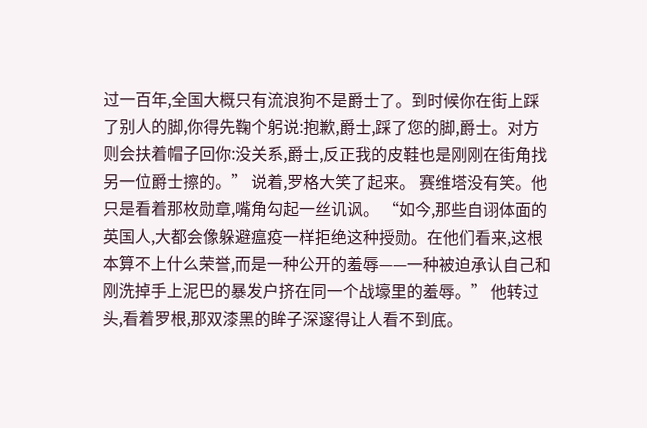过一百年,全国大概只有流浪狗不是爵士了。到时候你在街上踩了别人的脚,你得先鞠个躬说:抱歉,爵士,踩了您的脚,爵士。对方则会扶着帽子回你:没关系,爵士,反正我的皮鞋也是刚刚在街角找另一位爵士擦的。” 说着,罗格大笑了起来。 赛维塔没有笑。他只是看着那枚勋章,嘴角勾起一丝讥讽。 “如今,那些自诩体面的英国人,大都会像躲避瘟疫一样拒绝这种授勋。在他们看来,这根本算不上什么荣誉,而是一种公开的羞辱——一种被迫承认自己和刚洗掉手上泥巴的暴发户挤在同一个战壕里的羞辱。” 他转过头,看着罗根,那双漆黑的眸子深邃得让人看不到底。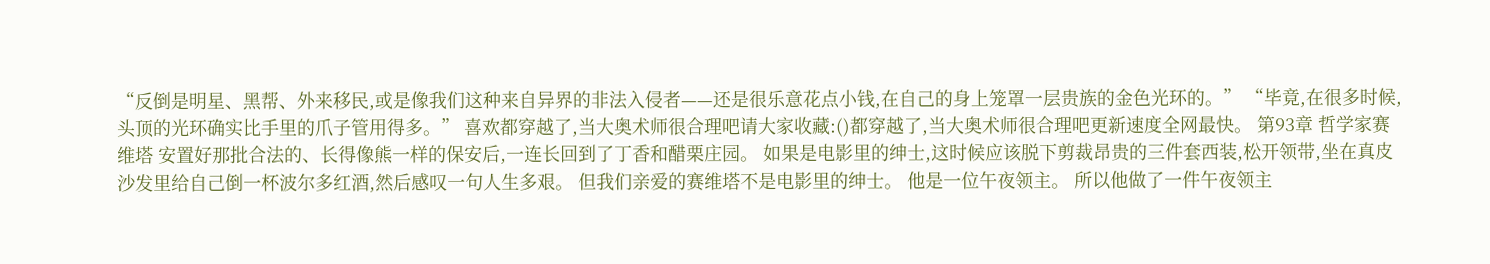“反倒是明星、黑帮、外来移民,或是像我们这种来自异界的非法入侵者——还是很乐意花点小钱,在自己的身上笼罩一层贵族的金色光环的。” “毕竟,在很多时候,头顶的光环确实比手里的爪子管用得多。” 喜欢都穿越了,当大奥术师很合理吧请大家收藏:()都穿越了,当大奥术师很合理吧更新速度全网最快。 第93章 哲学家赛维塔 安置好那批合法的、长得像熊一样的保安后,一连长回到了丁香和醋栗庄园。 如果是电影里的绅士,这时候应该脱下剪裁昂贵的三件套西装,松开领带,坐在真皮沙发里给自己倒一杯波尔多红酒,然后感叹一句人生多艰。 但我们亲爱的赛维塔不是电影里的绅士。 他是一位午夜领主。 所以他做了一件午夜领主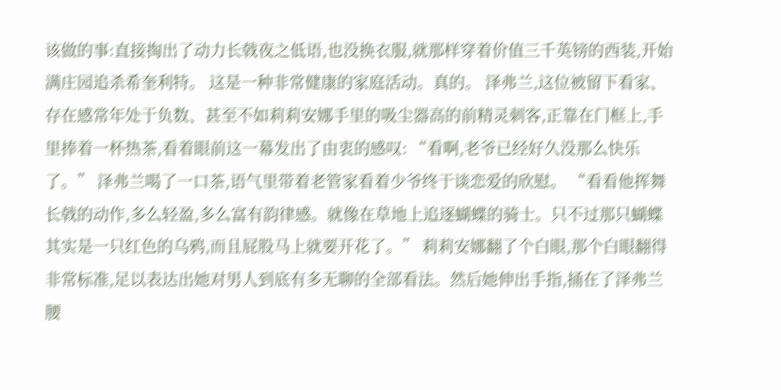该做的事:直接掏出了动力长戟夜之低语,也没换衣服,就那样穿着价值三千英镑的西装,开始满庄园追杀希奎利特。 这是一种非常健康的家庭活动。真的。 泽弗兰,这位被留下看家、存在感常年处于负数、甚至不如莉莉安娜手里的吸尘器高的前精灵刺客,正靠在门框上,手里捧着一杯热茶,看着眼前这一幕发出了由衷的感叹: “看啊,老爷已经好久没那么快乐了。” 泽弗兰喝了一口茶,语气里带着老管家看着少爷终于谈恋爱的欣慰。 “看看他挥舞长戟的动作,多么轻盈,多么富有韵律感。就像在草地上追逐蝴蝶的骑士。只不过那只蝴蝶其实是一只红色的乌鸦,而且屁股马上就要开花了。” 莉莉安娜翻了个白眼,那个白眼翻得非常标准,足以表达出她对男人到底有多无聊的全部看法。然后她伸出手指,捅在了泽弗兰腰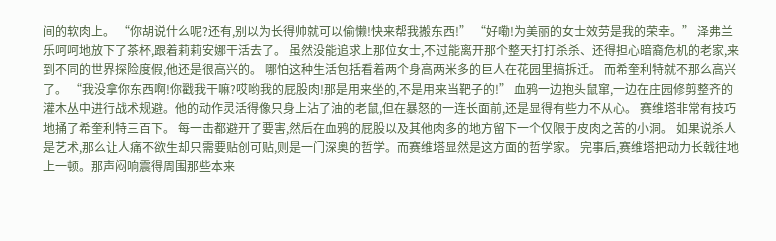间的软肉上。 “你胡说什么呢?还有,别以为长得帅就可以偷懒!快来帮我搬东西!” “好嘞!为美丽的女士效劳是我的荣幸。” 泽弗兰乐呵呵地放下了茶杯,跟着莉莉安娜干活去了。 虽然没能追求上那位女士,不过能离开那个整天打打杀杀、还得担心暗裔危机的老家,来到不同的世界探险度假,他还是很高兴的。 哪怕这种生活包括看着两个身高两米多的巨人在花园里搞拆迁。 而希奎利特就不那么高兴了。 “我没拿你东西啊!你戳我干嘛?哎哟我的屁股肉!那是用来坐的,不是用来当靶子的!” 血鸦一边抱头鼠窜,一边在庄园修剪整齐的灌木丛中进行战术规避。他的动作灵活得像只身上沾了油的老鼠,但在暴怒的一连长面前,还是显得有些力不从心。 赛维塔非常有技巧地捅了希奎利特三百下。 每一击都避开了要害,然后在血鸦的屁股以及其他肉多的地方留下一个仅限于皮肉之苦的小洞。 如果说杀人是艺术,那么让人痛不欲生却只需要贴创可贴,则是一门深奥的哲学。而赛维塔显然是这方面的哲学家。 完事后,赛维塔把动力长戟往地上一顿。那声闷响震得周围那些本来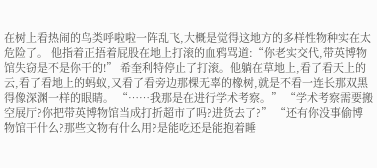在树上看热闹的鸟类呼啦啦一阵乱飞,大概是觉得这地方的多样性物种实在太危险了。 他指着正捂着屁股在地上打滚的血鸦骂道:“你老实交代,带英博物馆失窃是不是你干的!” 希奎利特停止了打滚。他躺在草地上,看了看天上的云,看了看地上的蚂蚁,又看了看旁边那棵无辜的橡树,就是不看一连长那双黑得像深渊一样的眼睛。 “……我那是在进行学术考察。” “学术考察需要搬空展厅?你把带英博物馆当成打折超市了吗?进货去了?” “还有你没事偷博物馆干什么?那些文物有什么用?是能吃还是能抱着睡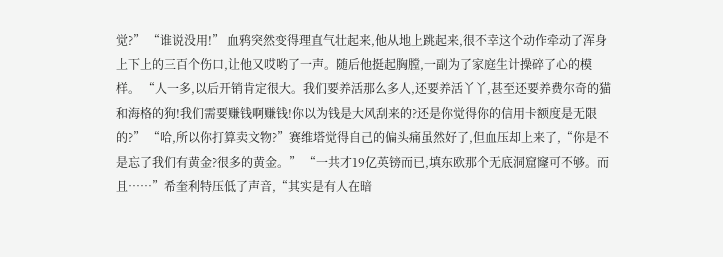觉?” “谁说没用!” 血鸦突然变得理直气壮起来,他从地上跳起来,很不幸这个动作牵动了浑身上下上的三百个伤口,让他又哎哟了一声。随后他挺起胸膛,一副为了家庭生计操碎了心的模样。 “人一多,以后开销肯定很大。我们要养活那么多人,还要养活丫丫,甚至还要养费尔奇的猫和海格的狗!我们需要赚钱啊赚钱!你以为钱是大风刮来的?还是你觉得你的信用卡额度是无限的?” “哈,所以你打算卖文物?”赛维塔觉得自己的偏头痛虽然好了,但血压却上来了,“你是不是忘了我们有黄金?很多的黄金。” “一共才19亿英镑而已,填东欧那个无底洞窟窿可不够。而且……”希奎利特压低了声音,“其实是有人在暗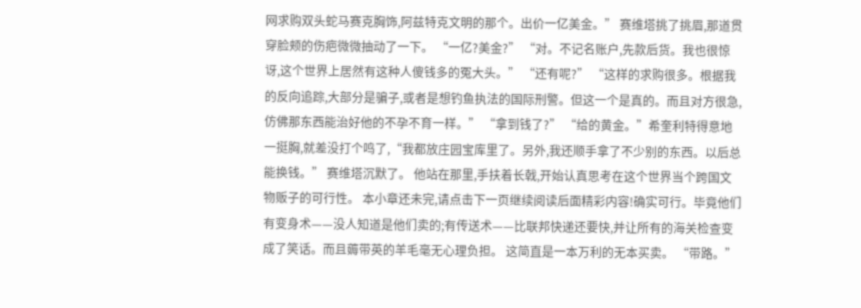网求购双头蛇马赛克胸饰,阿兹特克文明的那个。出价一亿美金。” 赛维塔挑了挑眉,那道贯穿脸颊的伤疤微微抽动了一下。 “一亿?美金?” “对。不记名账户,先款后货。我也很惊讶,这个世界上居然有这种人傻钱多的冤大头。” “还有呢?” “这样的求购很多。根据我的反向追踪,大部分是骗子,或者是想钓鱼执法的国际刑警。但这一个是真的。而且对方很急,仿佛那东西能治好他的不孕不育一样。” “拿到钱了?” “给的黄金。”希奎利特得意地一挺胸,就差没打个鸣了,“我都放庄园宝库里了。另外,我还顺手拿了不少别的东西。以后总能换钱。” 赛维塔沉默了。 他站在那里,手扶着长戟,开始认真思考在这个世界当个跨国文物贩子的可行性。 本小章还未完,请点击下一页继续阅读后面精彩内容!确实可行。毕竟他们有变身术——没人知道是他们卖的;有传送术——比联邦快递还要快,并让所有的海关检查变成了笑话。而且薅带英的羊毛毫无心理负担。 这简直是一本万利的无本买卖。 “带路。”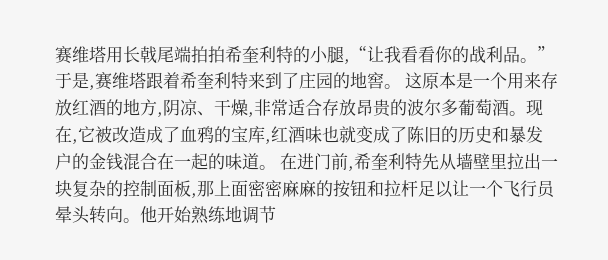赛维塔用长戟尾端拍拍希奎利特的小腿,“让我看看你的战利品。” 于是,赛维塔跟着希奎利特来到了庄园的地窖。 这原本是一个用来存放红酒的地方,阴凉、干燥,非常适合存放昂贵的波尔多葡萄酒。现在,它被改造成了血鸦的宝库,红酒味也就变成了陈旧的历史和暴发户的金钱混合在一起的味道。 在进门前,希奎利特先从墙壁里拉出一块复杂的控制面板,那上面密密麻麻的按钮和拉杆足以让一个飞行员晕头转向。他开始熟练地调节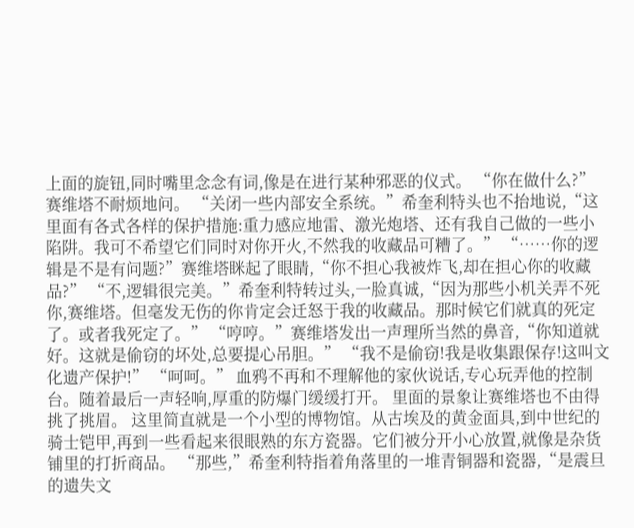上面的旋钮,同时嘴里念念有词,像是在进行某种邪恶的仪式。 “你在做什么?”赛维塔不耐烦地问。 “关闭一些内部安全系统。”希奎利特头也不抬地说,“这里面有各式各样的保护措施:重力感应地雷、激光炮塔、还有我自己做的一些小陷阱。我可不希望它们同时对你开火,不然我的收藏品可糟了。” “……你的逻辑是不是有问题?”赛维塔眯起了眼睛,“你不担心我被炸飞,却在担心你的收藏品?” “不,逻辑很完美。”希奎利特转过头,一脸真诚,“因为那些小机关弄不死你,赛维塔。但毫发无伤的你肯定会迁怒于我的收藏品。那时候它们就真的死定了。或者我死定了。” “哼哼。”赛维塔发出一声理所当然的鼻音,“你知道就好。这就是偷窃的坏处,总要提心吊胆。” “我不是偷窃!我是收集跟保存!这叫文化遗产保护!” “呵呵。” 血鸦不再和不理解他的家伙说话,专心玩弄他的控制台。随着最后一声轻响,厚重的防爆门缓缓打开。 里面的景象让赛维塔也不由得挑了挑眉。 这里简直就是一个小型的博物馆。从古埃及的黄金面具,到中世纪的骑士铠甲,再到一些看起来很眼熟的东方瓷器。它们被分开小心放置,就像是杂货铺里的打折商品。 “那些,”希奎利特指着角落里的一堆青铜器和瓷器,“是震旦的遗失文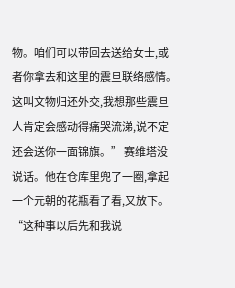物。咱们可以带回去送给女士,或者你拿去和这里的震旦联络感情。这叫文物归还外交,我想那些震旦人肯定会感动得痛哭流涕,说不定还会送你一面锦旗。” 赛维塔没说话。他在仓库里兜了一圈,拿起一个元朝的花瓶看了看,又放下。 “这种事以后先和我说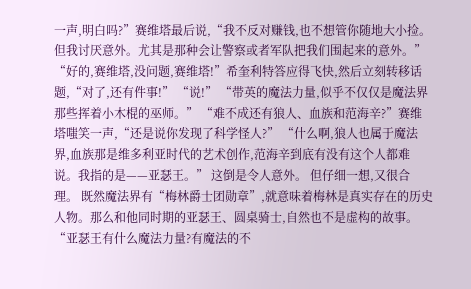一声,明白吗?”赛维塔最后说,“我不反对赚钱,也不想管你随地大小捡。但我讨厌意外。尤其是那种会让警察或者军队把我们围起来的意外。” “好的,赛维塔,没问题,赛维塔!”希奎利特答应得飞快,然后立刻转移话题,“对了,还有件事!” “说!” “带英的魔法力量,似乎不仅仅是魔法界那些挥着小木棍的巫师。” “难不成还有狼人、血族和范海辛?”赛维塔嗤笑一声,“还是说你发现了科学怪人?” “什么啊,狼人也属于魔法界,血族那是维多利亚时代的艺术创作,范海辛到底有没有这个人都难说。我指的是——亚瑟王。” 这倒是令人意外。 但仔细一想,又很合理。 既然魔法界有“梅林爵士团勋章”,就意味着梅林是真实存在的历史人物。那么和他同时期的亚瑟王、圆桌骑士,自然也不是虚构的故事。 “亚瑟王有什么魔法力量?有魔法的不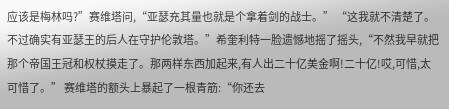应该是梅林吗?”赛维塔问,“亚瑟充其量也就是个拿着剑的战士。” “这我就不清楚了。不过确实有亚瑟王的后人在守护伦敦塔。”希奎利特一脸遗憾地摇了摇头,“不然我早就把那个帝国王冠和权杖摸走了。那两样东西加起来,有人出二十亿美金啊!二十亿!哎,可惜,太可惜了。” 赛维塔的额头上暴起了一根青筋:“你还去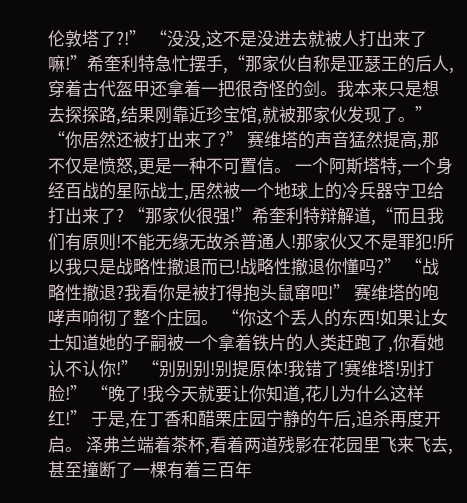伦敦塔了?!” “没没,这不是没进去就被人打出来了嘛!”希奎利特急忙摆手,“那家伙自称是亚瑟王的后人,穿着古代盔甲还拿着一把很奇怪的剑。我本来只是想去探探路,结果刚靠近珍宝馆,就被那家伙发现了。” “你居然还被打出来了?” 赛维塔的声音猛然提高,那不仅是愤怒,更是一种不可置信。 一个阿斯塔特,一个身经百战的星际战士,居然被一个地球上的冷兵器守卫给打出来了? “那家伙很强!”希奎利特辩解道,“而且我们有原则!不能无缘无故杀普通人!那家伙又不是罪犯!所以我只是战略性撤退而已!战略性撤退你懂吗?” “战略性撤退?我看你是被打得抱头鼠窜吧!” 赛维塔的咆哮声响彻了整个庄园。 “你这个丢人的东西!如果让女士知道她的子嗣被一个拿着铁片的人类赶跑了,你看她认不认你!” “别别别!别提原体!我错了!赛维塔!别打脸!” “晚了!我今天就要让你知道,花儿为什么这样红!” 于是,在丁香和醋栗庄园宁静的午后,追杀再度开启。 泽弗兰端着茶杯,看着两道残影在花园里飞来飞去,甚至撞断了一棵有着三百年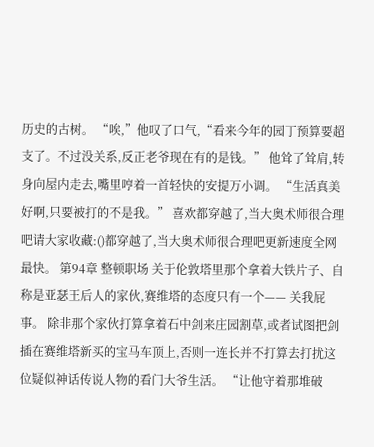历史的古树。 “唉,”他叹了口气,“看来今年的园丁预算要超支了。不过没关系,反正老爷现在有的是钱。” 他耸了耸肩,转身向屋内走去,嘴里哼着一首轻快的安提万小调。 “生活真美好啊,只要被打的不是我。” 喜欢都穿越了,当大奥术师很合理吧请大家收藏:()都穿越了,当大奥术师很合理吧更新速度全网最快。 第94章 整顿职场 关于伦敦塔里那个拿着大铁片子、自称是亚瑟王后人的家伙,赛维塔的态度只有一个—— 关我屁事。 除非那个家伙打算拿着石中剑来庄园割草,或者试图把剑插在赛维塔新买的宝马车顶上,否则一连长并不打算去打扰这位疑似神话传说人物的看门大爷生活。 “让他守着那堆破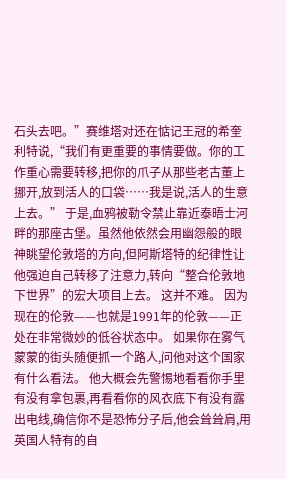石头去吧。”赛维塔对还在惦记王冠的希奎利特说,“我们有更重要的事情要做。你的工作重心需要转移,把你的爪子从那些老古董上挪开,放到活人的口袋……我是说,活人的生意上去。” 于是,血鸦被勒令禁止靠近泰晤士河畔的那座古堡。虽然他依然会用幽怨般的眼神眺望伦敦塔的方向,但阿斯塔特的纪律性让他强迫自己转移了注意力,转向“整合伦敦地下世界”的宏大项目上去。 这并不难。 因为现在的伦敦——也就是1991年的伦敦——正处在非常微妙的低谷状态中。 如果你在雾气蒙蒙的街头随便抓一个路人,问他对这个国家有什么看法。 他大概会先警惕地看看你手里有没有拿包裹,再看看你的风衣底下有没有露出电线,确信你不是恐怖分子后,他会耸耸肩,用英国人特有的自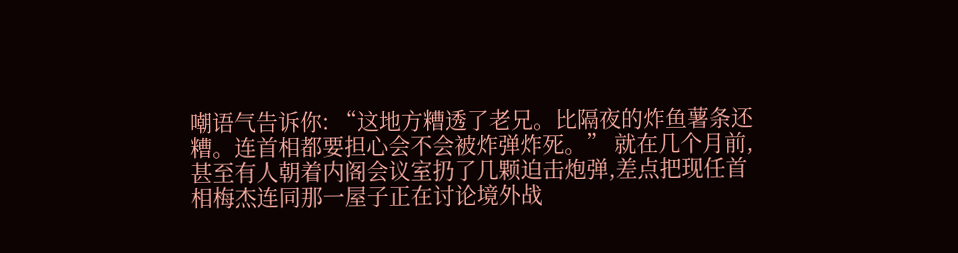嘲语气告诉你: “这地方糟透了老兄。比隔夜的炸鱼薯条还糟。连首相都要担心会不会被炸弹炸死。” 就在几个月前,甚至有人朝着内阁会议室扔了几颗迫击炮弹,差点把现任首相梅杰连同那一屋子正在讨论境外战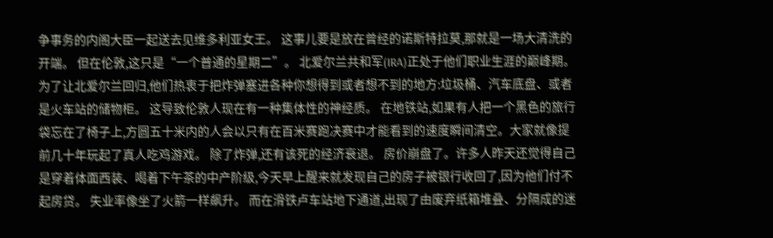争事务的内阁大臣一起送去见维多利亚女王。 这事儿要是放在曾经的诺斯特拉莫,那就是一场大清洗的开端。 但在伦敦,这只是“一个普通的星期二”。 北爱尔兰共和军(IRA)正处于他们职业生涯的巅峰期。为了让北爱尔兰回归,他们热衷于把炸弹塞进各种你想得到或者想不到的地方:垃圾桶、汽车底盘、或者是火车站的储物柜。 这导致伦敦人现在有一种集体性的神经质。 在地铁站,如果有人把一个黑色的旅行袋忘在了椅子上,方圆五十米内的人会以只有在百米赛跑决赛中才能看到的速度瞬间清空。大家就像提前几十年玩起了真人吃鸡游戏。 除了炸弹,还有该死的经济衰退。 房价崩盘了。许多人昨天还觉得自己是穿着体面西装、喝着下午茶的中产阶级,今天早上醒来就发现自己的房子被银行收回了,因为他们付不起房贷。 失业率像坐了火箭一样飙升。 而在滑铁卢车站地下通道,出现了由废弃纸箱堆叠、分隔成的迷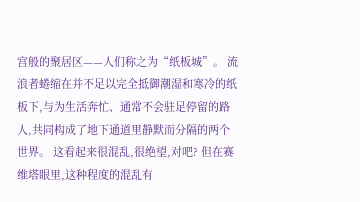宫般的聚居区——人们称之为“纸板城”。 流浪者蜷缩在并不足以完全抵御潮湿和寒冷的纸板下,与为生活奔忙、通常不会驻足停留的路人,共同构成了地下通道里静默而分隔的两个世界。 这看起来很混乱,很绝望,对吧? 但在赛维塔眼里,这种程度的混乱有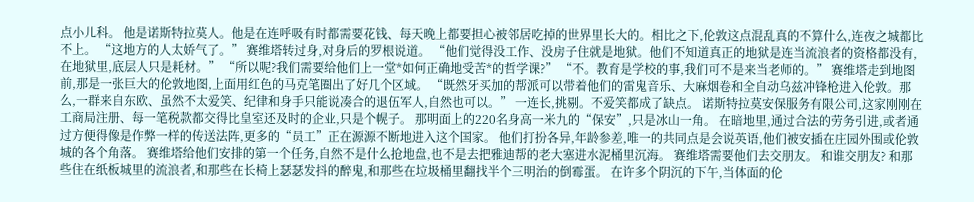点小儿科。 他是诺斯特拉莫人。他是在连呼吸有时都需要花钱、每天晚上都要担心被邻居吃掉的世界里长大的。相比之下,伦敦这点混乱真的不算什么,连夜之城都比不上。 “这地方的人太娇气了。” 赛维塔转过身,对身后的罗根说道。 “他们觉得没工作、没房子住就是地狱。他们不知道真正的地狱是连当流浪者的资格都没有,在地狱里,底层人只是耗材。” “所以呢?我们需要给他们上一堂*如何正确地受苦*的哲学课?” “不。教育是学校的事,我们可不是来当老师的。” 赛维塔走到地图前,那是一张巨大的伦敦地图,上面用红色的马克笔圈出了好几个区域。 “既然牙买加的帮派可以带着他们的雷鬼音乐、大麻烟卷和全自动乌兹冲锋枪进入伦敦。那么,一群来自东欧、虽然不太爱笑、纪律和身手只能说凑合的退伍军人,自然也可以。” 一连长,挑剔。不爱笑都成了缺点。 诺斯特拉莫安保服务有限公司,这家刚刚在工商局注册、每一笔税款都交得比皇室还及时的企业,只是个幌子。 那明面上的220名身高一米九的“保安”,只是冰山一角。 在暗地里,通过合法的劳务引进,或者通过方便得像是作弊一样的传送法阵,更多的“员工”正在源源不断地进入这个国家。 他们打扮各异,年龄参差,唯一的共同点是会说英语,他们被安插在庄园外围或伦敦城的各个角落。 赛维塔给他们安排的第一个任务,自然不是什么抢地盘,也不是去把雅迪帮的老大塞进水泥桶里沉海。 赛维塔需要他们去交朋友。 和谁交朋友? 和那些住在纸板城里的流浪者,和那些在长椅上瑟瑟发抖的醉鬼,和那些在垃圾桶里翻找半个三明治的倒霉蛋。 在许多个阴沉的下午,当体面的伦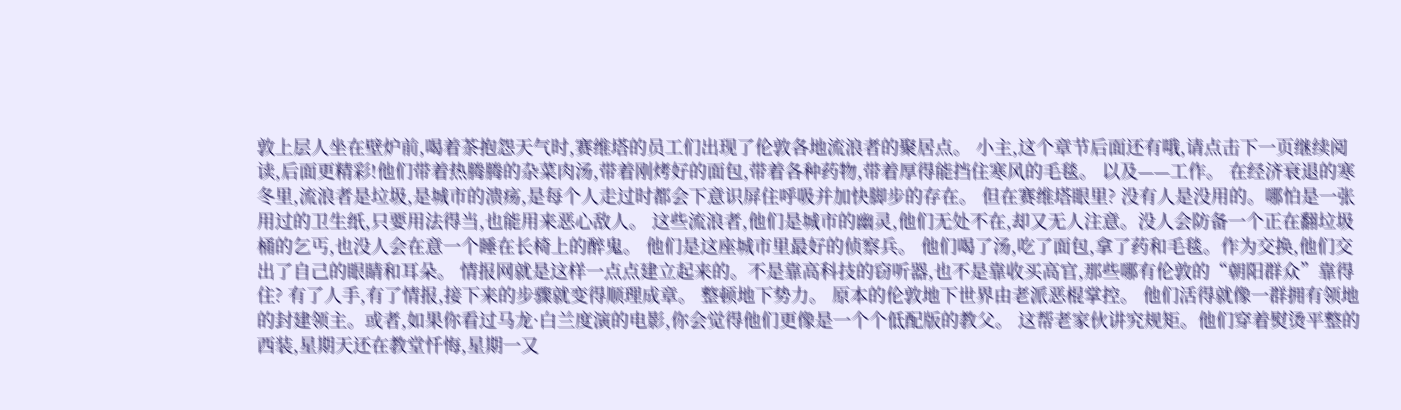敦上层人坐在壁炉前,喝着茶抱怨天气时,赛维塔的员工们出现了伦敦各地流浪者的聚居点。 小主,这个章节后面还有哦,请点击下一页继续阅读,后面更精彩!他们带着热腾腾的杂菜肉汤,带着刚烤好的面包,带着各种药物,带着厚得能挡住寒风的毛毯。 以及——工作。 在经济衰退的寒冬里,流浪者是垃圾,是城市的溃疡,是每个人走过时都会下意识屏住呼吸并加快脚步的存在。 但在赛维塔眼里? 没有人是没用的。哪怕是一张用过的卫生纸,只要用法得当,也能用来恶心敌人。 这些流浪者,他们是城市的幽灵,他们无处不在,却又无人注意。没人会防备一个正在翻垃圾桶的乞丐,也没人会在意一个睡在长椅上的醉鬼。 他们是这座城市里最好的侦察兵。 他们喝了汤,吃了面包,拿了药和毛毯。作为交换,他们交出了自己的眼睛和耳朵。 情报网就是这样一点点建立起来的。不是靠高科技的窃听器,也不是靠收买高官,那些哪有伦敦的“朝阳群众”靠得住? 有了人手,有了情报,接下来的步骤就变得顺理成章。 整顿地下势力。 原本的伦敦地下世界由老派恶棍掌控。 他们活得就像一群拥有领地的封建领主。或者,如果你看过马龙·白兰度演的电影,你会觉得他们更像是一个个低配版的教父。 这帮老家伙讲究规矩。他们穿着熨烫平整的西装,星期天还在教堂忏悔,星期一又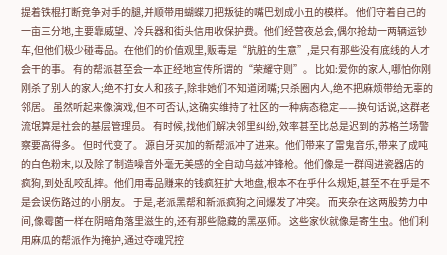提着铁棍打断竞争对手的腿,并顺带用蝴蝶刀把叛徒的嘴巴划成小丑的模样。 他们守着自己的一亩三分地,主要靠威望、冷兵器和街头信用收保护费。他们经营夜总会,偶尔抢劫一两辆运钞车,但他们极少碰毒品。在他们的价值观里,贩毒是“肮脏的生意”,是只有那些没有底线的人才会干的事。 有的帮派甚至会一本正经地宣传所谓的“荣耀守则”。 比如:爱你的家人,哪怕你刚刚杀了别人的家人;绝不打女人和孩子,除非她们不知道闭嘴;只杀圈内人,绝不把麻烦带给无辜的邻居。 虽然听起来像演戏,但不可否认,这确实维持了社区的一种病态稳定——换句话说,这群老流氓算是社会的基层管理员。 有时候,找他们解决邻里纠纷,效率甚至比总是迟到的苏格兰场警察要高得多。 但时代变了。 源自牙买加的新帮派冲了进来。他们带来了雷鬼音乐,带来了成吨的白色粉末,以及除了制造噪音外毫无美感的全自动乌兹冲锋枪。他们像是一群闯进瓷器店的疯狗,到处乱咬乱摔。他们用毒品赚来的钱疯狂扩大地盘,根本不在乎什么规矩,甚至不在乎是不是会误伤路过的小朋友。 于是,老派黑帮和新派疯狗之间爆发了冲突。 而夹杂在这两股势力中间,像霉菌一样在阴暗角落里滋生的,还有那些隐藏的黑巫师。 这些家伙就像是寄生虫。他们利用麻瓜的帮派作为掩护,通过夺魂咒控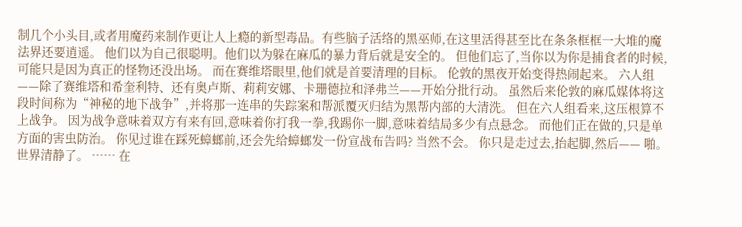制几个小头目,或者用魔药来制作更让人上瘾的新型毒品。有些脑子活络的黑巫师,在这里活得甚至比在条条框框一大堆的魔法界还要逍遥。 他们以为自己很聪明。他们以为躲在麻瓜的暴力背后就是安全的。 但他们忘了,当你以为你是捕食者的时候,可能只是因为真正的怪物还没出场。 而在赛维塔眼里,他们就是首要清理的目标。 伦敦的黑夜开始变得热闹起来。 六人组——除了赛维塔和希奎利特、还有奥卢斯、莉莉安娜、卡珊德拉和泽弗兰——开始分批行动。 虽然后来伦敦的麻瓜媒体将这段时间称为“神秘的地下战争”,并将那一连串的失踪案和帮派覆灭归结为黑帮内部的大清洗。 但在六人组看来,这压根算不上战争。 因为战争意味着双方有来有回,意味着你打我一拳,我踢你一脚,意味着结局多少有点悬念。 而他们正在做的,只是单方面的害虫防治。 你见过谁在踩死蟑螂前,还会先给蟑螂发一份宣战布告吗? 当然不会。 你只是走过去,抬起脚,然后—— 啪。 世界清静了。 …… 在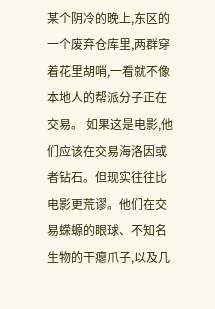某个阴冷的晚上,东区的一个废弃仓库里,两群穿着花里胡哨,一看就不像本地人的帮派分子正在交易。 如果这是电影,他们应该在交易海洛因或者钻石。但现实往往比电影更荒谬。他们在交易蝾螈的眼球、不知名生物的干瘪爪子,以及几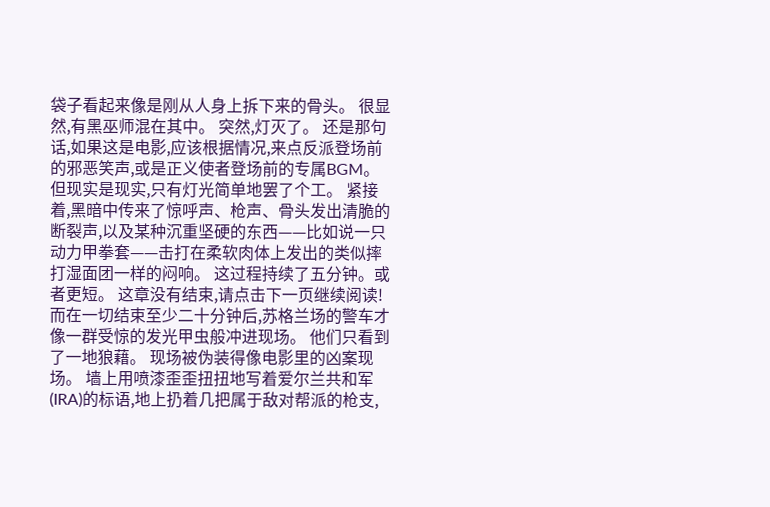袋子看起来像是刚从人身上拆下来的骨头。 很显然,有黑巫师混在其中。 突然,灯灭了。 还是那句话,如果这是电影,应该根据情况,来点反派登场前的邪恶笑声,或是正义使者登场前的专属BGM。 但现实是现实,只有灯光简单地罢了个工。 紧接着,黑暗中传来了惊呼声、枪声、骨头发出清脆的断裂声,以及某种沉重坚硬的东西——比如说一只动力甲拳套——击打在柔软肉体上发出的类似摔打湿面团一样的闷响。 这过程持续了五分钟。或者更短。 这章没有结束,请点击下一页继续阅读!而在一切结束至少二十分钟后,苏格兰场的警车才像一群受惊的发光甲虫般冲进现场。 他们只看到了一地狼藉。 现场被伪装得像电影里的凶案现场。 墙上用喷漆歪歪扭扭地写着爱尔兰共和军(IRA)的标语,地上扔着几把属于敌对帮派的枪支,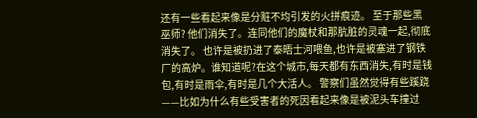还有一些看起来像是分赃不均引发的火拼痕迹。 至于那些黑巫师? 他们消失了。连同他们的魔杖和那肮脏的灵魂一起,彻底消失了。 也许是被扔进了泰晤士河喂鱼,也许是被塞进了钢铁厂的高炉。谁知道呢?在这个城市,每天都有东西消失,有时是钱包,有时是雨伞,有时是几个大活人。 警察们虽然觉得有些蹊跷——比如为什么有些受害者的死因看起来像是被泥头车撞过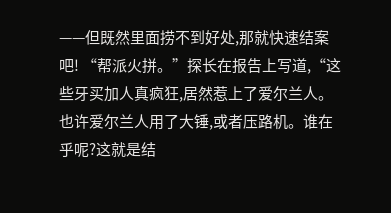——但既然里面捞不到好处,那就快速结案吧! “帮派火拼。”探长在报告上写道,“这些牙买加人真疯狂,居然惹上了爱尔兰人。也许爱尔兰人用了大锤,或者压路机。谁在乎呢?这就是结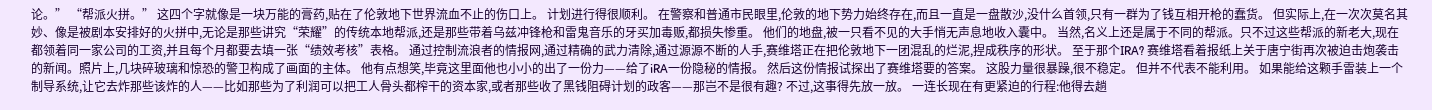论。” “帮派火拼。” 这四个字就像是一块万能的膏药,贴在了伦敦地下世界流血不止的伤口上。 计划进行得很顺利。 在警察和普通市民眼里,伦敦的地下势力始终存在,而且一直是一盘散沙,没什么首领,只有一群为了钱互相开枪的蠢货。 但实际上,在一次次莫名其妙、像是被剧本安排好的火拼中,无论是那些讲究“荣耀”的传统本地帮派,还是那些带着乌兹冲锋枪和雷鬼音乐的牙买加毒贩,都损失惨重。 他们的地盘,被一只看不见的大手悄无声息地收入囊中。 当然,名义上还是属于不同的帮派。只不过这些帮派的新老大,现在都领着同一家公司的工资,并且每个月都要去填一张“绩效考核”表格。 通过控制流浪者的情报网,通过精确的武力清除,通过源源不断的人手,赛维塔正在把伦敦地下一团混乱的烂泥,捏成秩序的形状。 至于那个IRA? 赛维塔看着报纸上关于唐宁街再次被迫击炮袭击的新闻。照片上,几块碎玻璃和惊恐的警卫构成了画面的主体。 他有点想笑,毕竟这里面他也小小的出了一份力——给了iRA一份隐秘的情报。 然后这份情报试探出了赛维塔要的答案。 这股力量很暴躁,很不稳定。 但并不代表不能利用。 如果能给这颗手雷装上一个制导系统,让它去炸那些该炸的人——比如那些为了利润可以把工人骨头都榨干的资本家,或者那些收了黑钱阻碍计划的政客——那岂不是很有趣? 不过,这事得先放一放。 一连长现在有更紧迫的行程:他得去趟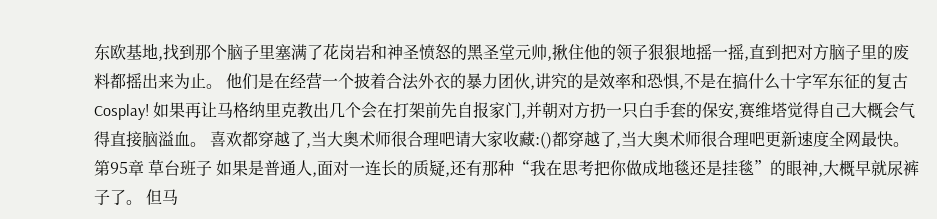东欧基地,找到那个脑子里塞满了花岗岩和神圣愤怒的黑圣堂元帅,揪住他的领子狠狠地摇一摇,直到把对方脑子里的废料都摇出来为止。 他们是在经营一个披着合法外衣的暴力团伙,讲究的是效率和恐惧,不是在搞什么十字军东征的复古Cosplay! 如果再让马格纳里克教出几个会在打架前先自报家门,并朝对方扔一只白手套的保安,赛维塔觉得自己大概会气得直接脑溢血。 喜欢都穿越了,当大奥术师很合理吧请大家收藏:()都穿越了,当大奥术师很合理吧更新速度全网最快。 第95章 草台班子 如果是普通人,面对一连长的质疑,还有那种“我在思考把你做成地毯还是挂毯”的眼神,大概早就尿裤子了。 但马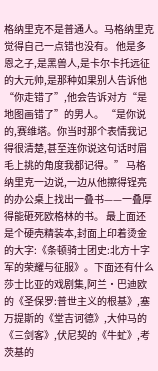格纳里克不是普通人。马格纳里克觉得自己一点错也没有。 他是多恩之子,是黑兽人,是卡尔卡托远征的大元帅,是那种如果别人告诉他“你走错了”,他会告诉对方“是地图画错了”的男人。 “是你说的,赛维塔。你当时那个表情我记得很清楚,甚至连你说这句话时眉毛上挑的角度我都记得。” 马格纳里克一边说,一边从他擦得锃亮的办公桌上找出一叠书——一叠厚得能砸死欧格林的书。 最上面还是个硬壳精装本,封面上印着烫金的大字:《条顿骑士团史:北方十字军的荣耀与征服》。下面还有什么莎士比亚的戏剧集,阿兰·巴迪欧的《圣保罗:普世主义的根基》,塞万提斯的《堂吉诃德》,大仲马的《三剑客》,伏尼契的《牛虻》,考茨基的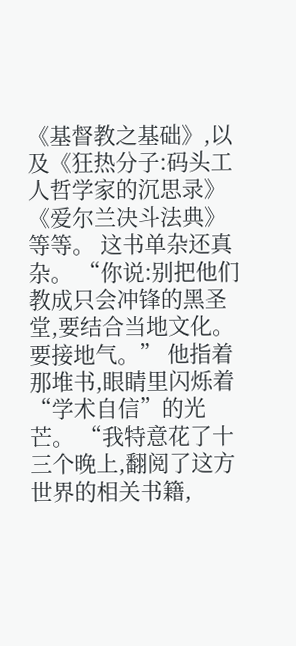《基督教之基础》,以及《狂热分子:码头工人哲学家的沉思录》《爱尔兰决斗法典》等等。 这书单杂还真杂。 “你说:别把他们教成只会冲锋的黑圣堂,要结合当地文化。要接地气。” 他指着那堆书,眼睛里闪烁着“学术自信”的光芒。 “我特意花了十三个晚上,翻阅了这方世界的相关书籍,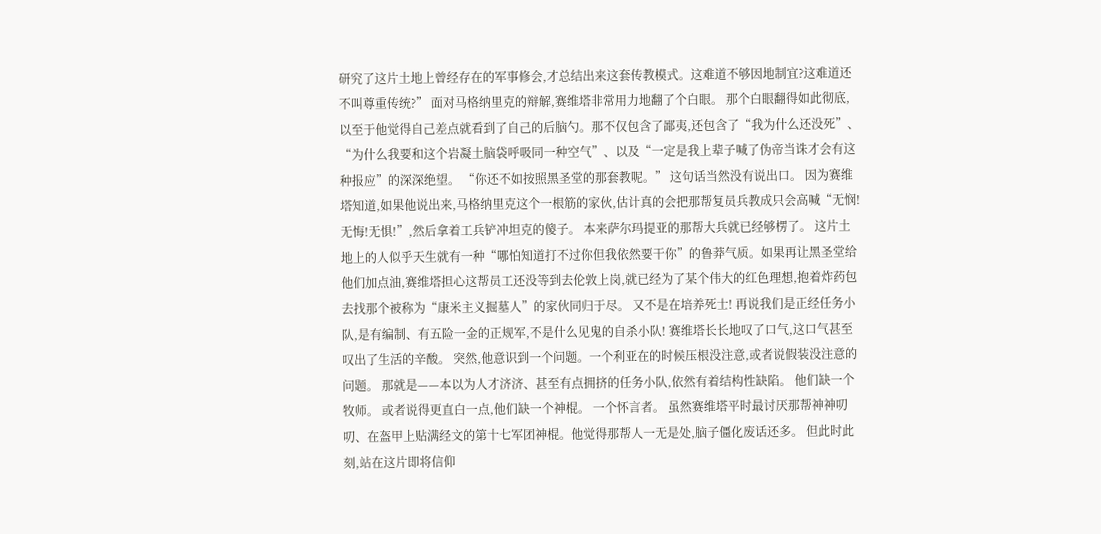研究了这片土地上曾经存在的军事修会,才总结出来这套传教模式。这难道不够因地制宜?这难道还不叫尊重传统?” 面对马格纳里克的辩解,赛维塔非常用力地翻了个白眼。 那个白眼翻得如此彻底,以至于他觉得自己差点就看到了自己的后脑勺。那不仅包含了鄙夷,还包含了“我为什么还没死”、“为什么我要和这个岩凝土脑袋呼吸同一种空气”、以及“一定是我上辈子喊了伪帝当诛才会有这种报应”的深深绝望。 “你还不如按照黑圣堂的那套教呢。” 这句话当然没有说出口。 因为赛维塔知道,如果他说出来,马格纳里克这个一根筋的家伙,估计真的会把那帮复员兵教成只会高喊“无悯!无悔!无惧!”,然后拿着工兵铲冲坦克的傻子。 本来萨尔玛提亚的那帮大兵就已经够楞了。 这片土地上的人似乎天生就有一种“哪怕知道打不过你但我依然要干你”的鲁莽气质。如果再让黑圣堂给他们加点油,赛维塔担心这帮员工还没等到去伦敦上岗,就已经为了某个伟大的红色理想,抱着炸药包去找那个被称为“康米主义掘墓人”的家伙同归于尽。 又不是在培养死士! 再说我们是正经任务小队,是有编制、有五险一金的正规军,不是什么见鬼的自杀小队! 赛维塔长长地叹了口气,这口气甚至叹出了生活的辛酸。 突然,他意识到一个问题。一个利亚在的时候压根没注意,或者说假装没注意的问题。 那就是——本以为人才济济、甚至有点拥挤的任务小队,依然有着结构性缺陷。 他们缺一个牧师。 或者说得更直白一点,他们缺一个神棍。 一个怀言者。 虽然赛维塔平时最讨厌那帮神神叨叨、在盔甲上贴满经文的第十七军团神棍。他觉得那帮人一无是处,脑子僵化废话还多。 但此时此刻,站在这片即将信仰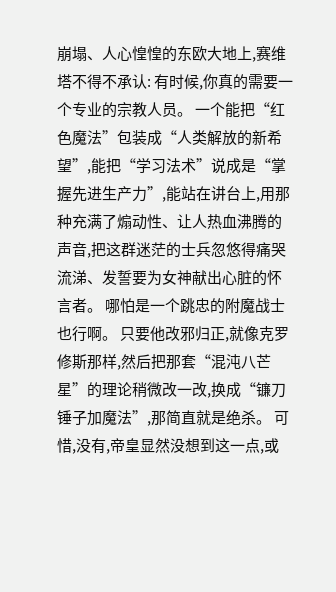崩塌、人心惶惶的东欧大地上,赛维塔不得不承认: 有时候,你真的需要一个专业的宗教人员。 一个能把“红色魔法”包装成“人类解放的新希望”,能把“学习法术”说成是“掌握先进生产力”,能站在讲台上,用那种充满了煽动性、让人热血沸腾的声音,把这群迷茫的士兵忽悠得痛哭流涕、发誓要为女神献出心脏的怀言者。 哪怕是一个跳忠的附魔战士也行啊。 只要他改邪归正,就像克罗修斯那样,然后把那套“混沌八芒星”的理论稍微改一改,换成“镰刀锤子加魔法”,那简直就是绝杀。 可惜,没有,帝皇显然没想到这一点,或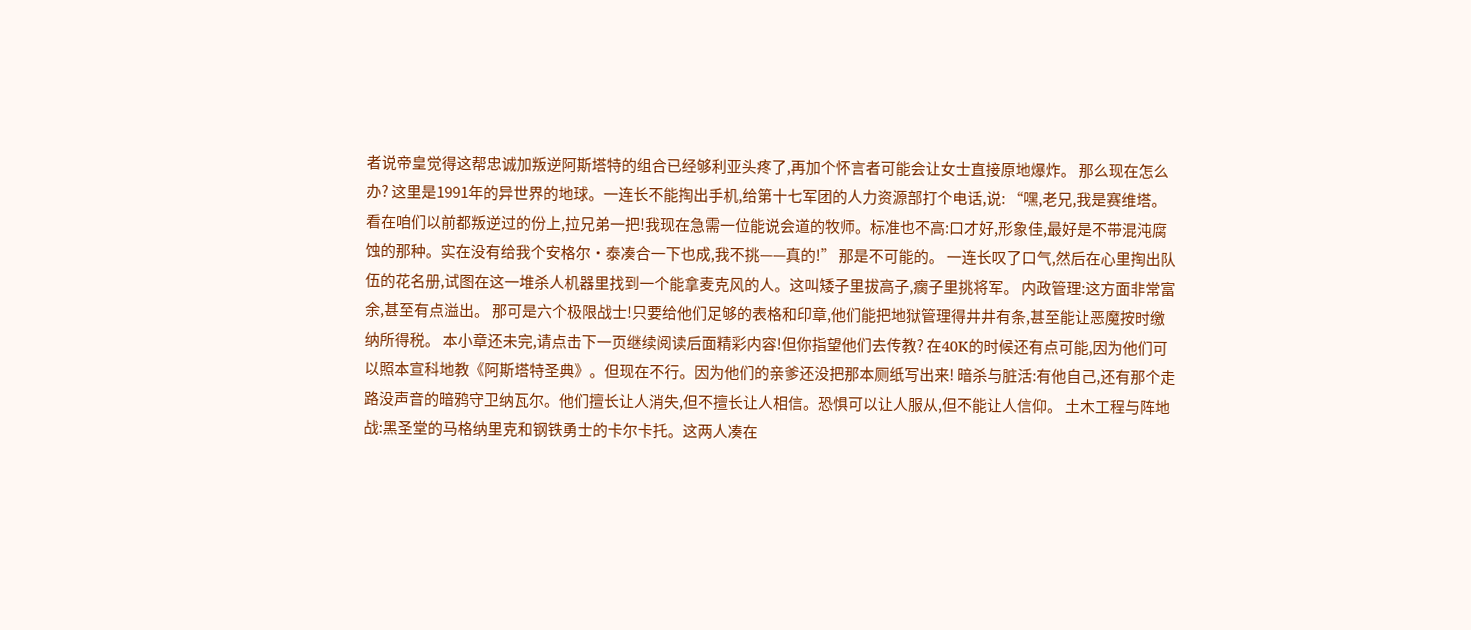者说帝皇觉得这帮忠诚加叛逆阿斯塔特的组合已经够利亚头疼了,再加个怀言者可能会让女士直接原地爆炸。 那么现在怎么办? 这里是1991年的异世界的地球。一连长不能掏出手机,给第十七军团的人力资源部打个电话,说: “嘿,老兄,我是赛维塔。看在咱们以前都叛逆过的份上,拉兄弟一把!我现在急需一位能说会道的牧师。标准也不高:口才好,形象佳,最好是不带混沌腐蚀的那种。实在没有给我个安格尔·泰凑合一下也成,我不挑——真的!” 那是不可能的。 一连长叹了口气,然后在心里掏出队伍的花名册,试图在这一堆杀人机器里找到一个能拿麦克风的人。这叫矮子里拔高子,瘸子里挑将军。 内政管理:这方面非常富余,甚至有点溢出。 那可是六个极限战士!只要给他们足够的表格和印章,他们能把地狱管理得井井有条,甚至能让恶魔按时缴纳所得税。 本小章还未完,请点击下一页继续阅读后面精彩内容!但你指望他们去传教? 在40K的时候还有点可能,因为他们可以照本宣科地教《阿斯塔特圣典》。但现在不行。因为他们的亲爹还没把那本厕纸写出来! 暗杀与脏活:有他自己,还有那个走路没声音的暗鸦守卫纳瓦尔。他们擅长让人消失,但不擅长让人相信。恐惧可以让人服从,但不能让人信仰。 土木工程与阵地战:黑圣堂的马格纳里克和钢铁勇士的卡尔卡托。这两人凑在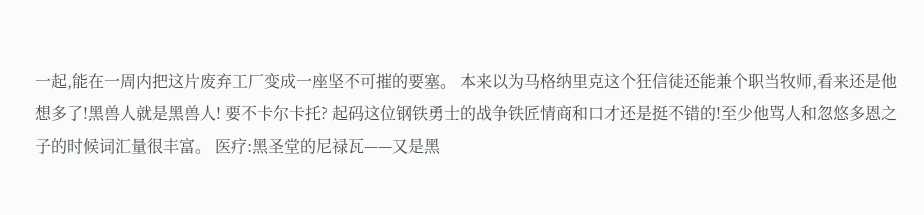一起,能在一周内把这片废弃工厂变成一座坚不可摧的要塞。 本来以为马格纳里克这个狂信徒还能兼个职当牧师,看来还是他想多了!黑兽人就是黑兽人! 要不卡尔卡托? 起码这位钢铁勇士的战争铁匠情商和口才还是挺不错的!至少他骂人和忽悠多恩之子的时候词汇量很丰富。 医疗:黑圣堂的尼禄瓦——又是黑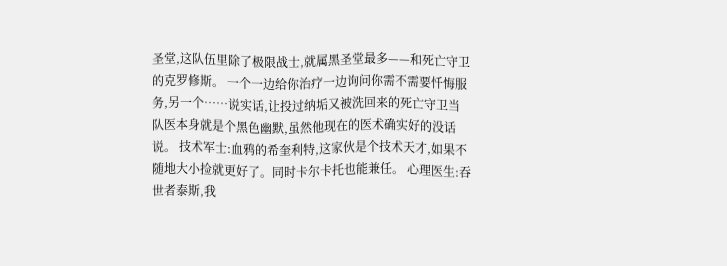圣堂,这队伍里除了极限战士,就属黑圣堂最多——和死亡守卫的克罗修斯。 一个一边给你治疗一边询问你需不需要忏悔服务,另一个……说实话,让投过纳垢又被洗回来的死亡守卫当队医本身就是个黑色幽默,虽然他现在的医术确实好的没话说。 技术军士:血鸦的希奎利特,这家伙是个技术天才,如果不随地大小捡就更好了。同时卡尔卡托也能兼任。 心理医生:吞世者泰斯,我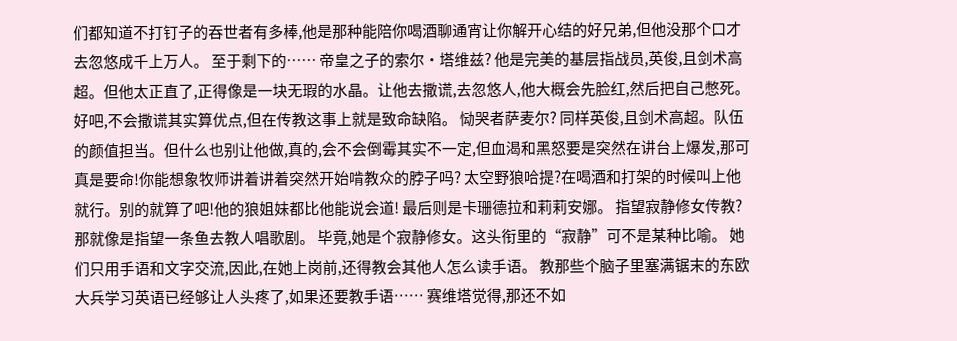们都知道不打钉子的吞世者有多棒,他是那种能陪你喝酒聊通宵让你解开心结的好兄弟,但他没那个口才去忽悠成千上万人。 至于剩下的…… 帝皇之子的索尔·塔维兹? 他是完美的基层指战员,英俊,且剑术高超。但他太正直了,正得像是一块无瑕的水晶。让他去撒谎,去忽悠人,他大概会先脸红,然后把自己憋死。好吧,不会撒谎其实算优点,但在传教这事上就是致命缺陷。 恸哭者萨麦尔? 同样英俊,且剑术高超。队伍的颜值担当。但什么也别让他做,真的,会不会倒霉其实不一定,但血渴和黑怒要是突然在讲台上爆发,那可真是要命!你能想象牧师讲着讲着突然开始啃教众的脖子吗? 太空野狼哈提?在喝酒和打架的时候叫上他就行。别的就算了吧!他的狼姐妹都比他能说会道! 最后则是卡珊德拉和莉莉安娜。 指望寂静修女传教?那就像是指望一条鱼去教人唱歌剧。 毕竟,她是个寂静修女。这头衔里的“寂静”可不是某种比喻。 她们只用手语和文字交流,因此,在她上岗前,还得教会其他人怎么读手语。 教那些个脑子里塞满锯末的东欧大兵学习英语已经够让人头疼了,如果还要教手语…… 赛维塔觉得,那还不如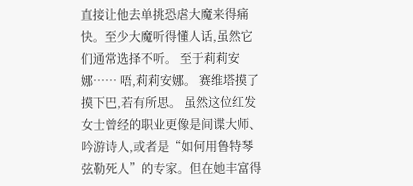直接让他去单挑恐虐大魔来得痛快。至少大魔听得懂人话,虽然它们通常选择不听。 至于莉莉安娜…… 唔,莉莉安娜。 赛维塔摸了摸下巴,若有所思。 虽然这位红发女士曾经的职业更像是间谍大师、吟游诗人,或者是“如何用鲁特琴弦勒死人”的专家。但在她丰富得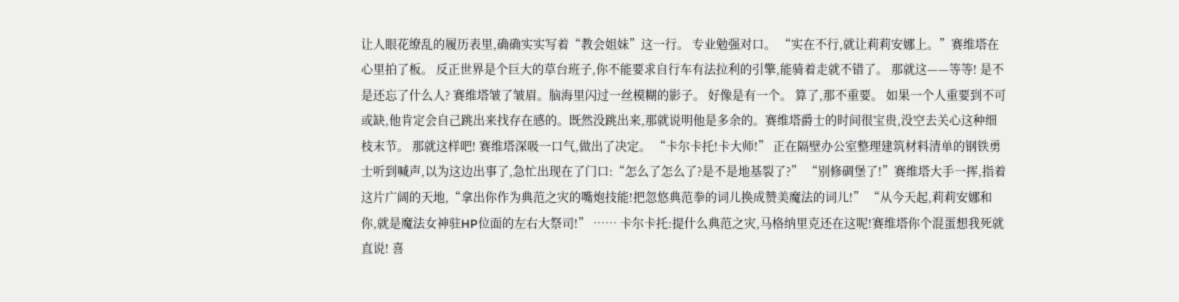让人眼花缭乱的履历表里,确确实实写着“教会姐妹”这一行。 专业勉强对口。 “实在不行,就让莉莉安娜上。”赛维塔在心里拍了板。 反正世界是个巨大的草台班子,你不能要求自行车有法拉利的引擎,能骑着走就不错了。 那就这——等等! 是不是还忘了什么人? 赛维塔皱了皱眉。脑海里闪过一丝模糊的影子。 好像是有一个。 算了,那不重要。 如果一个人重要到不可或缺,他肯定会自己跳出来找存在感的。既然没跳出来,那就说明他是多余的。赛维塔爵士的时间很宝贵,没空去关心这种细枝末节。 那就这样吧! 赛维塔深吸一口气,做出了决定。 “卡尔卡托!卡大师!” 正在隔壁办公室整理建筑材料清单的钢铁勇士听到喊声,以为这边出事了,急忙出现在了门口:“怎么了怎么了?是不是地基裂了?” “别修碉堡了!”赛维塔大手一挥,指着这片广阔的天地,“拿出你作为典范之灾的嘴炮技能!把忽悠典范拳的词儿换成赞美魔法的词儿!” “从今天起,莉莉安娜和你,就是魔法女神驻HP位面的左右大祭司!” …… 卡尔卡托:提什么典范之灾,马格纳里克还在这呢!赛维塔你个混蛋想我死就直说! 喜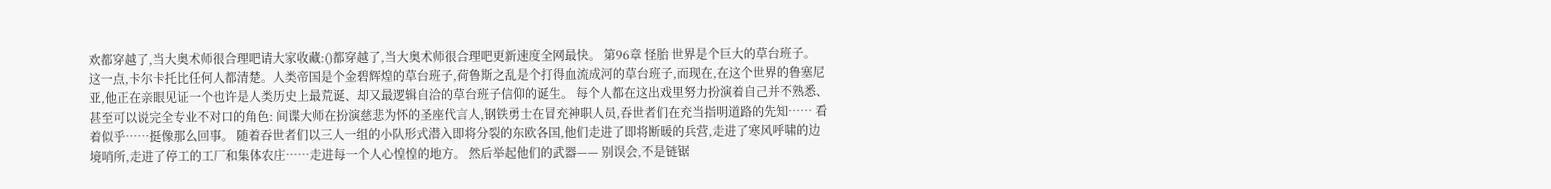欢都穿越了,当大奥术师很合理吧请大家收藏:()都穿越了,当大奥术师很合理吧更新速度全网最快。 第96章 怪胎 世界是个巨大的草台班子。 这一点,卡尔卡托比任何人都清楚。人类帝国是个金碧辉煌的草台班子,荷鲁斯之乱是个打得血流成河的草台班子,而现在,在这个世界的鲁塞尼亚,他正在亲眼见证一个也许是人类历史上最荒诞、却又最逻辑自洽的草台班子信仰的诞生。 每个人都在这出戏里努力扮演着自己并不熟悉、甚至可以说完全专业不对口的角色: 间谍大师在扮演慈悲为怀的圣座代言人,钢铁勇士在冒充神职人员,吞世者们在充当指明道路的先知…… 看着似乎……挺像那么回事。 随着吞世者们以三人一组的小队形式潜入即将分裂的东欧各国,他们走进了即将断暖的兵营,走进了寒风呼啸的边境哨所,走进了停工的工厂和集体农庄……走进每一个人心惶惶的地方。 然后举起他们的武器—— 别误会,不是链锯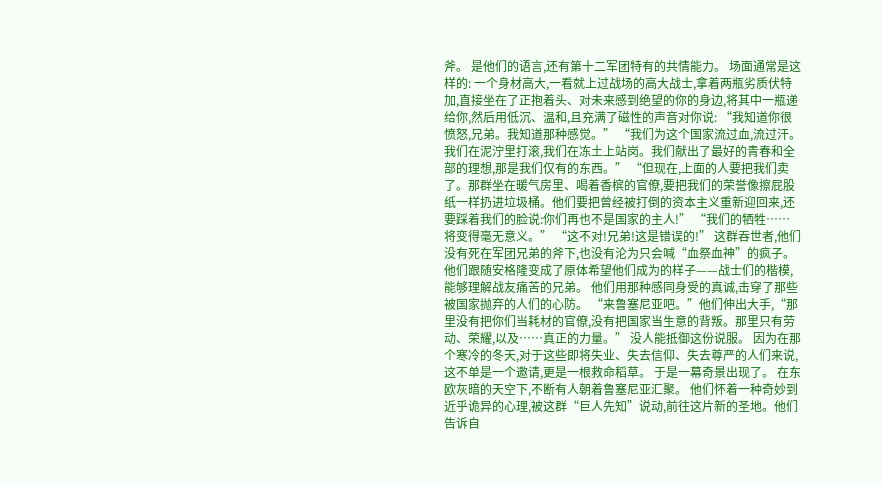斧。 是他们的语言,还有第十二军团特有的共情能力。 场面通常是这样的: 一个身材高大,一看就上过战场的高大战士,拿着两瓶劣质伏特加,直接坐在了正抱着头、对未来感到绝望的你的身边,将其中一瓶递给你,然后用低沉、温和,且充满了磁性的声音对你说: “我知道你很愤怒,兄弟。我知道那种感觉。” “我们为这个国家流过血,流过汗。我们在泥泞里打滚,我们在冻土上站岗。我们献出了最好的青春和全部的理想,那是我们仅有的东西。” “但现在,上面的人要把我们卖了。那群坐在暖气房里、喝着香槟的官僚,要把我们的荣誉像擦屁股纸一样扔进垃圾桶。他们要把曾经被打倒的资本主义重新迎回来,还要踩着我们的脸说:你们再也不是国家的主人!” “我们的牺牲……将变得毫无意义。” “这不对!兄弟!这是错误的!” 这群吞世者,他们没有死在军团兄弟的斧下,也没有沦为只会喊“血祭血神”的疯子。他们跟随安格隆变成了原体希望他们成为的样子——战士们的楷模,能够理解战友痛苦的兄弟。 他们用那种感同身受的真诚,击穿了那些被国家抛弃的人们的心防。 “来鲁塞尼亚吧。”他们伸出大手,“那里没有把你们当耗材的官僚,没有把国家当生意的背叛。那里只有劳动、荣耀,以及……真正的力量。” 没人能抵御这份说服。 因为在那个寒冷的冬天,对于这些即将失业、失去信仰、失去尊严的人们来说,这不单是一个邀请,更是一根救命稻草。 于是一幕奇景出现了。 在东欧灰暗的天空下,不断有人朝着鲁塞尼亚汇聚。 他们怀着一种奇妙到近乎诡异的心理,被这群“巨人先知”说动,前往这片新的圣地。他们告诉自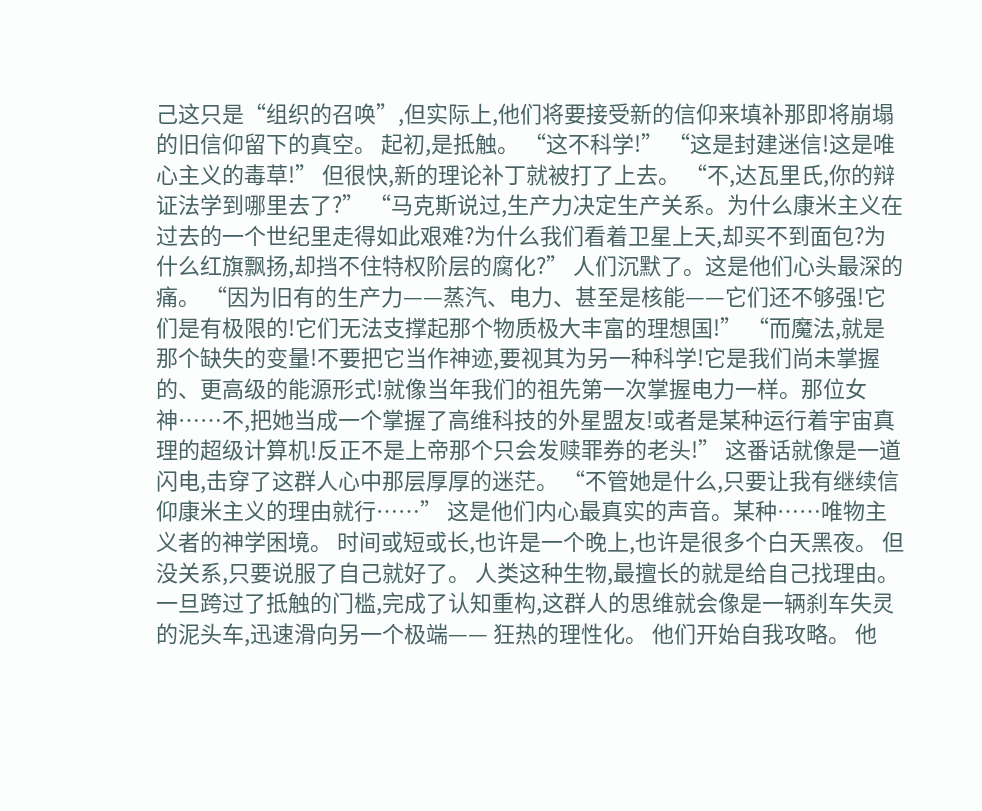己这只是“组织的召唤”,但实际上,他们将要接受新的信仰来填补那即将崩塌的旧信仰留下的真空。 起初,是抵触。 “这不科学!” “这是封建迷信!这是唯心主义的毒草!” 但很快,新的理论补丁就被打了上去。 “不,达瓦里氏,你的辩证法学到哪里去了?” “马克斯说过,生产力决定生产关系。为什么康米主义在过去的一个世纪里走得如此艰难?为什么我们看着卫星上天,却买不到面包?为什么红旗飘扬,却挡不住特权阶层的腐化?” 人们沉默了。这是他们心头最深的痛。 “因为旧有的生产力——蒸汽、电力、甚至是核能——它们还不够强!它们是有极限的!它们无法支撑起那个物质极大丰富的理想国!” “而魔法,就是那个缺失的变量!不要把它当作神迹,要视其为另一种科学!它是我们尚未掌握的、更高级的能源形式!就像当年我们的祖先第一次掌握电力一样。那位女神……不,把她当成一个掌握了高维科技的外星盟友!或者是某种运行着宇宙真理的超级计算机!反正不是上帝那个只会发赎罪券的老头!” 这番话就像是一道闪电,击穿了这群人心中那层厚厚的迷茫。 “不管她是什么,只要让我有继续信仰康米主义的理由就行……” 这是他们内心最真实的声音。某种……唯物主义者的神学困境。 时间或短或长,也许是一个晚上,也许是很多个白天黑夜。 但没关系,只要说服了自己就好了。 人类这种生物,最擅长的就是给自己找理由。 一旦跨过了抵触的门槛,完成了认知重构,这群人的思维就会像是一辆刹车失灵的泥头车,迅速滑向另一个极端—— 狂热的理性化。 他们开始自我攻略。 他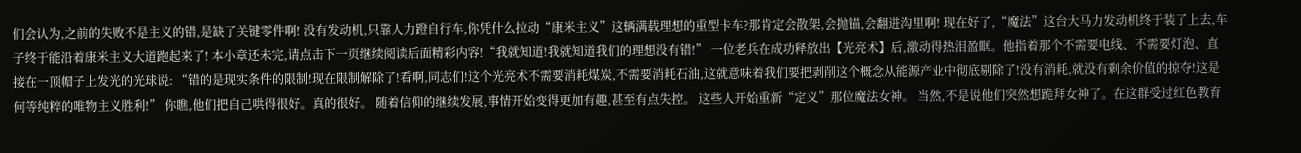们会认为,之前的失败不是主义的错,是缺了关键零件啊! 没有发动机,只靠人力蹬自行车,你凭什么拉动“康米主义”这辆满载理想的重型卡车?那肯定会散架,会抛锚,会翻进沟里啊! 现在好了,“魔法”这台大马力发动机终于装了上去,车子终于能沿着康米主义大道跑起来了! 本小章还未完,请点击下一页继续阅读后面精彩内容!“我就知道!我就知道我们的理想没有错!” 一位老兵在成功释放出【光亮术】后,激动得热泪盈眶。他指着那个不需要电线、不需要灯泡、直接在一顶帽子上发光的光球说: “错的是现实条件的限制!现在限制解除了!看啊,同志们!这个光亮术不需要消耗煤炭,不需要消耗石油,这就意味着我们要把剥削这个概念从能源产业中彻底剔除了!没有消耗,就没有剩余价值的掠夺!这是何等纯粹的唯物主义胜利!” 你瞧,他们把自己哄得很好。真的很好。 随着信仰的继续发展,事情开始变得更加有趣,甚至有点失控。 这些人开始重新“定义”那位魔法女神。 当然,不是说他们突然想跪拜女神了。在这群受过红色教育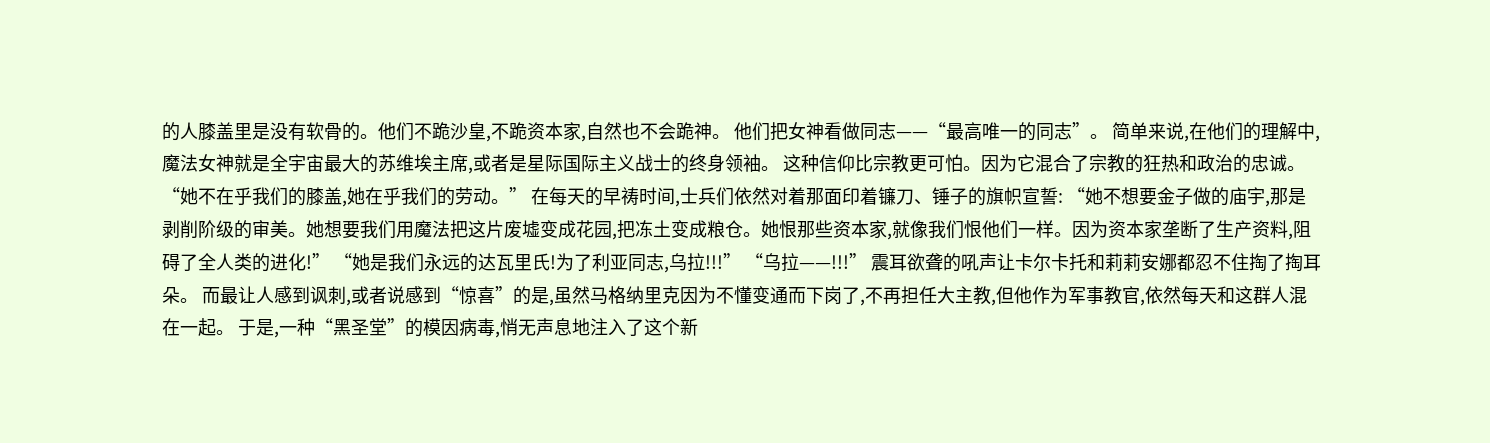的人膝盖里是没有软骨的。他们不跪沙皇,不跪资本家,自然也不会跪神。 他们把女神看做同志——“最高唯一的同志”。 简单来说,在他们的理解中,魔法女神就是全宇宙最大的苏维埃主席,或者是星际国际主义战士的终身领袖。 这种信仰比宗教更可怕。因为它混合了宗教的狂热和政治的忠诚。 “她不在乎我们的膝盖,她在乎我们的劳动。” 在每天的早祷时间,士兵们依然对着那面印着镰刀、锤子的旗帜宣誓: “她不想要金子做的庙宇,那是剥削阶级的审美。她想要我们用魔法把这片废墟变成花园,把冻土变成粮仓。她恨那些资本家,就像我们恨他们一样。因为资本家垄断了生产资料,阻碍了全人类的进化!” “她是我们永远的达瓦里氏!为了利亚同志,乌拉!!!” “乌拉——!!!” 震耳欲聋的吼声让卡尔卡托和莉莉安娜都忍不住掏了掏耳朵。 而最让人感到讽刺,或者说感到“惊喜”的是,虽然马格纳里克因为不懂变通而下岗了,不再担任大主教,但他作为军事教官,依然每天和这群人混在一起。 于是,一种“黑圣堂”的模因病毒,悄无声息地注入了这个新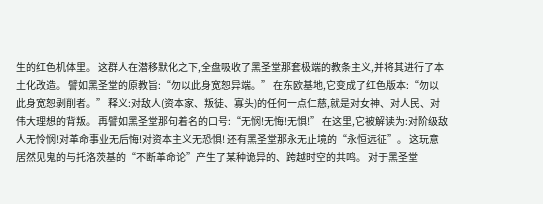生的红色机体里。 这群人在潜移默化之下,全盘吸收了黑圣堂那套极端的教条主义,并将其进行了本土化改造。 譬如黑圣堂的原教旨:“勿以此身宽恕异端。” 在东欧基地,它变成了红色版本:“勿以此身宽恕剥削者。” 释义:对敌人(资本家、叛徒、寡头)的任何一点仁慈,就是对女神、对人民、对伟大理想的背叛。 再譬如黑圣堂那句着名的口号:“无悯!无悔!无惧!” 在这里,它被解读为:对阶级敌人无怜悯!对革命事业无后悔!对资本主义无恐惧! 还有黑圣堂那永无止境的“永恒远征”。 这玩意居然见鬼的与托洛茨基的“不断革命论”产生了某种诡异的、跨越时空的共鸣。 对于黑圣堂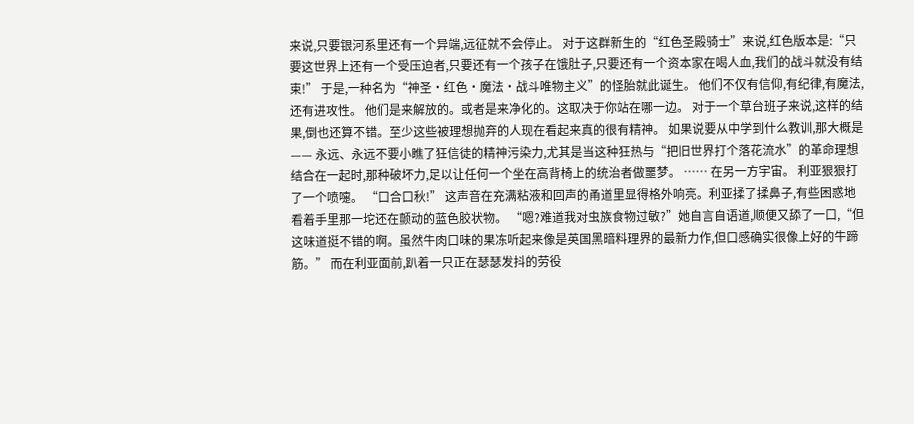来说,只要银河系里还有一个异端,远征就不会停止。 对于这群新生的“红色圣殿骑士”来说,红色版本是:“只要这世界上还有一个受压迫者,只要还有一个孩子在饿肚子,只要还有一个资本家在喝人血,我们的战斗就没有结束!” 于是,一种名为“神圣·红色·魔法·战斗唯物主义”的怪胎就此诞生。 他们不仅有信仰,有纪律,有魔法,还有进攻性。 他们是来解放的。或者是来净化的。这取决于你站在哪一边。 对于一个草台班子来说,这样的结果,倒也还算不错。至少这些被理想抛弃的人现在看起来真的很有精神。 如果说要从中学到什么教训,那大概是—— 永远、永远不要小瞧了狂信徒的精神污染力,尤其是当这种狂热与“把旧世界打个落花流水”的革命理想结合在一起时,那种破坏力,足以让任何一个坐在高背椅上的统治者做噩梦。 …… 在另一方宇宙。 利亚狠狠打了一个喷嚏。 “口合口秋!” 这声音在充满粘液和回声的甬道里显得格外响亮。利亚揉了揉鼻子,有些困惑地看着手里那一坨还在颤动的蓝色胶状物。 “嗯?难道我对虫族食物过敏?”她自言自语道,顺便又舔了一口,“但这味道挺不错的啊。虽然牛肉口味的果冻听起来像是英国黑暗料理界的最新力作,但口感确实很像上好的牛蹄筋。” 而在利亚面前,趴着一只正在瑟瑟发抖的劳役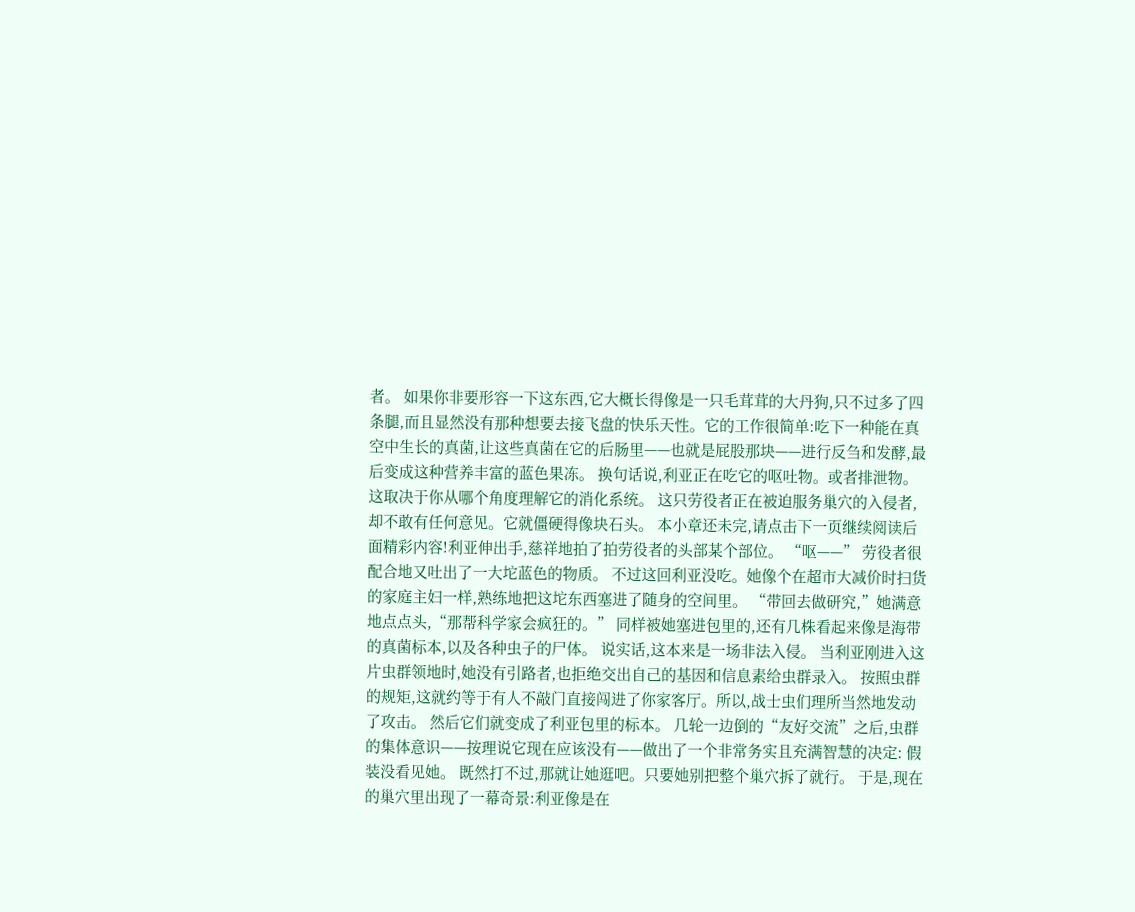者。 如果你非要形容一下这东西,它大概长得像是一只毛茸茸的大丹狗,只不过多了四条腿,而且显然没有那种想要去接飞盘的快乐天性。它的工作很简单:吃下一种能在真空中生长的真菌,让这些真菌在它的后肠里——也就是屁股那块——进行反刍和发酵,最后变成这种营养丰富的蓝色果冻。 换句话说,利亚正在吃它的呕吐物。或者排泄物。这取决于你从哪个角度理解它的消化系统。 这只劳役者正在被迫服务巢穴的入侵者,却不敢有任何意见。它就僵硬得像块石头。 本小章还未完,请点击下一页继续阅读后面精彩内容!利亚伸出手,慈祥地拍了拍劳役者的头部某个部位。 “呕——” 劳役者很配合地又吐出了一大坨蓝色的物质。 不过这回利亚没吃。她像个在超市大减价时扫货的家庭主妇一样,熟练地把这坨东西塞进了随身的空间里。 “带回去做研究,”她满意地点点头,“那帮科学家会疯狂的。” 同样被她塞进包里的,还有几株看起来像是海带的真菌标本,以及各种虫子的尸体。 说实话,这本来是一场非法入侵。 当利亚刚进入这片虫群领地时,她没有引路者,也拒绝交出自己的基因和信息素给虫群录入。 按照虫群的规矩,这就约等于有人不敲门直接闯进了你家客厅。所以,战士虫们理所当然地发动了攻击。 然后它们就变成了利亚包里的标本。 几轮一边倒的“友好交流”之后,虫群的集体意识——按理说它现在应该没有——做出了一个非常务实且充满智慧的决定: 假装没看见她。 既然打不过,那就让她逛吧。只要她别把整个巢穴拆了就行。 于是,现在的巢穴里出现了一幕奇景:利亚像是在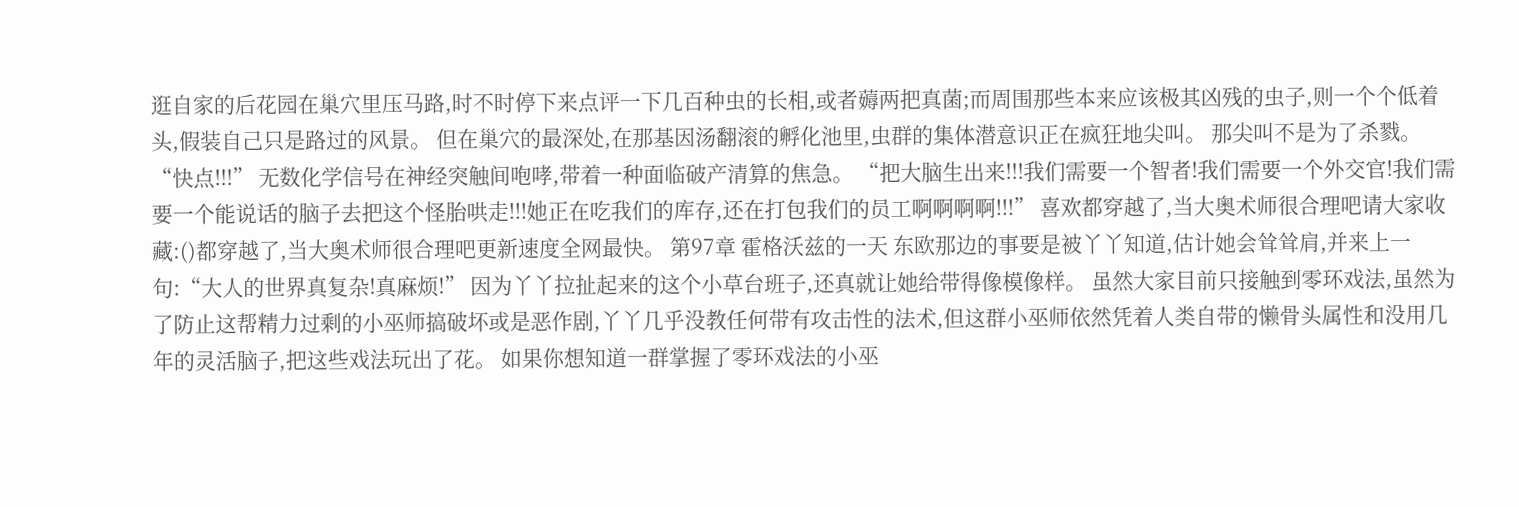逛自家的后花园在巢穴里压马路,时不时停下来点评一下几百种虫的长相,或者薅两把真菌;而周围那些本来应该极其凶残的虫子,则一个个低着头,假装自己只是路过的风景。 但在巢穴的最深处,在那基因汤翻滚的孵化池里,虫群的集体潜意识正在疯狂地尖叫。 那尖叫不是为了杀戮。 “快点!!!” 无数化学信号在神经突触间咆哮,带着一种面临破产清算的焦急。 “把大脑生出来!!!我们需要一个智者!我们需要一个外交官!我们需要一个能说话的脑子去把这个怪胎哄走!!!她正在吃我们的库存,还在打包我们的员工啊啊啊啊!!!” 喜欢都穿越了,当大奥术师很合理吧请大家收藏:()都穿越了,当大奥术师很合理吧更新速度全网最快。 第97章 霍格沃兹的一天 东欧那边的事要是被丫丫知道,估计她会耸耸肩,并来上一句:“大人的世界真复杂!真麻烦!” 因为丫丫拉扯起来的这个小草台班子,还真就让她给带得像模像样。 虽然大家目前只接触到零环戏法,虽然为了防止这帮精力过剩的小巫师搞破坏或是恶作剧,丫丫几乎没教任何带有攻击性的法术,但这群小巫师依然凭着人类自带的懒骨头属性和没用几年的灵活脑子,把这些戏法玩出了花。 如果你想知道一群掌握了零环戏法的小巫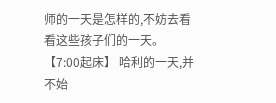师的一天是怎样的,不妨去看看这些孩子们的一天。 【7:00起床】 哈利的一天,并不始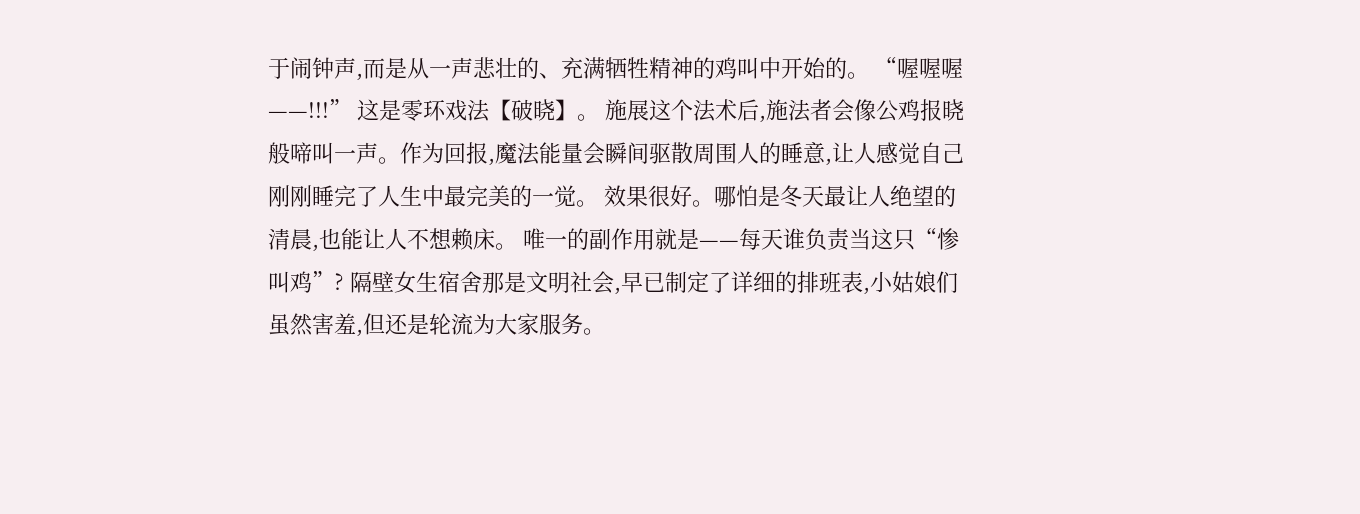于闹钟声,而是从一声悲壮的、充满牺牲精神的鸡叫中开始的。 “喔喔喔——!!!” 这是零环戏法【破晓】。 施展这个法术后,施法者会像公鸡报晓般啼叫一声。作为回报,魔法能量会瞬间驱散周围人的睡意,让人感觉自己刚刚睡完了人生中最完美的一觉。 效果很好。哪怕是冬天最让人绝望的清晨,也能让人不想赖床。 唯一的副作用就是——每天谁负责当这只“惨叫鸡”? 隔壁女生宿舍那是文明社会,早已制定了详细的排班表,小姑娘们虽然害羞,但还是轮流为大家服务。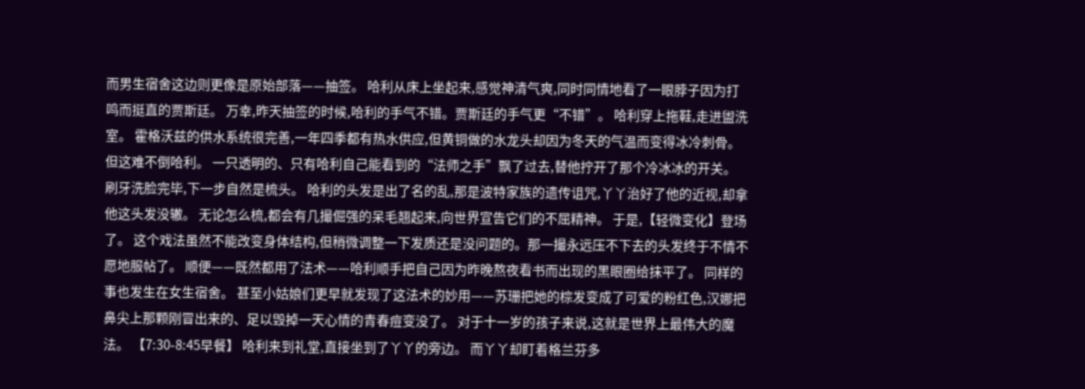而男生宿舍这边则更像是原始部落——抽签。 哈利从床上坐起来,感觉神清气爽,同时同情地看了一眼脖子因为打鸣而挺直的贾斯廷。 万幸,昨天抽签的时候,哈利的手气不错。贾斯廷的手气更“不错”。 哈利穿上拖鞋,走进盥洗室。 霍格沃兹的供水系统很完善,一年四季都有热水供应,但黄铜做的水龙头却因为冬天的气温而变得冰冷刺骨。 但这难不倒哈利。 一只透明的、只有哈利自己能看到的“法师之手”飘了过去,替他拧开了那个冷冰冰的开关。 刷牙洗脸完毕,下一步自然是梳头。 哈利的头发是出了名的乱,那是波特家族的遗传诅咒,丫丫治好了他的近视,却拿他这头发没辙。 无论怎么梳,都会有几撮倔强的呆毛翘起来,向世界宣告它们的不屈精神。 于是,【轻微变化】登场了。 这个戏法虽然不能改变身体结构,但稍微调整一下发质还是没问题的。那一撮永远压不下去的头发终于不情不愿地服帖了。 顺便——既然都用了法术——哈利顺手把自己因为昨晚熬夜看书而出现的黑眼圈给抹平了。 同样的事也发生在女生宿舍。 甚至小姑娘们更早就发现了这法术的妙用——苏珊把她的棕发变成了可爱的粉红色,汉娜把鼻尖上那颗刚冒出来的、足以毁掉一天心情的青春痘变没了。 对于十一岁的孩子来说,这就是世界上最伟大的魔法。 【7:30-8:45早餐】 哈利来到礼堂,直接坐到了丫丫的旁边。 而丫丫却盯着格兰芬多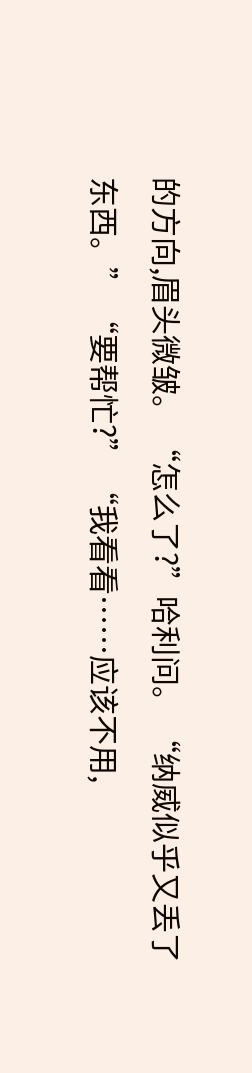的方向,眉头微皱。 “怎么了?”哈利问。 “纳威似乎又丢了东西。” “要帮忙?” “我看看……应该不用,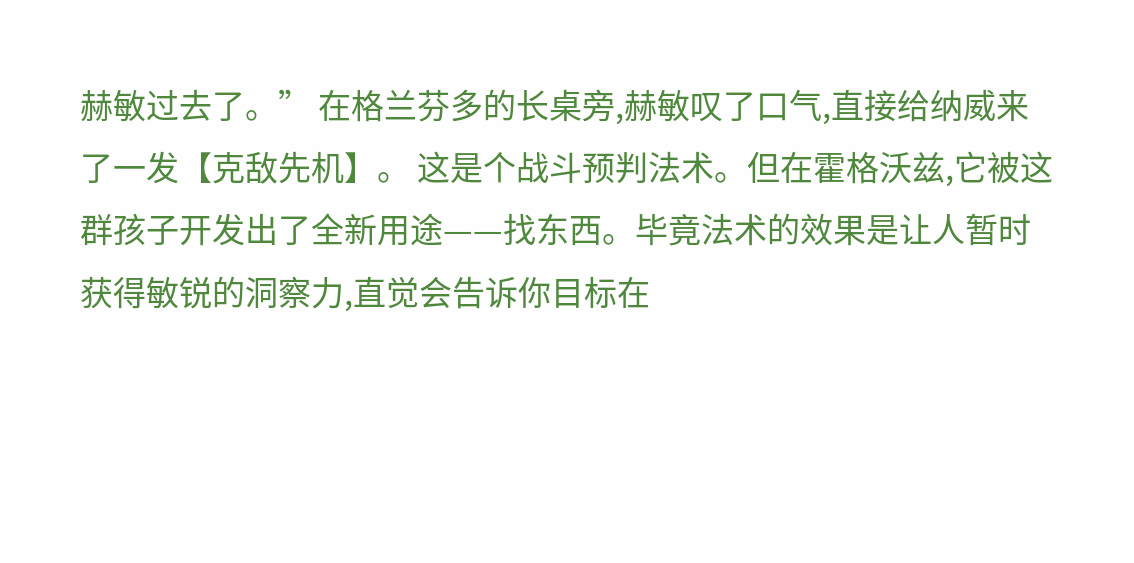赫敏过去了。” 在格兰芬多的长桌旁,赫敏叹了口气,直接给纳威来了一发【克敌先机】。 这是个战斗预判法术。但在霍格沃兹,它被这群孩子开发出了全新用途——找东西。毕竟法术的效果是让人暂时获得敏锐的洞察力,直觉会告诉你目标在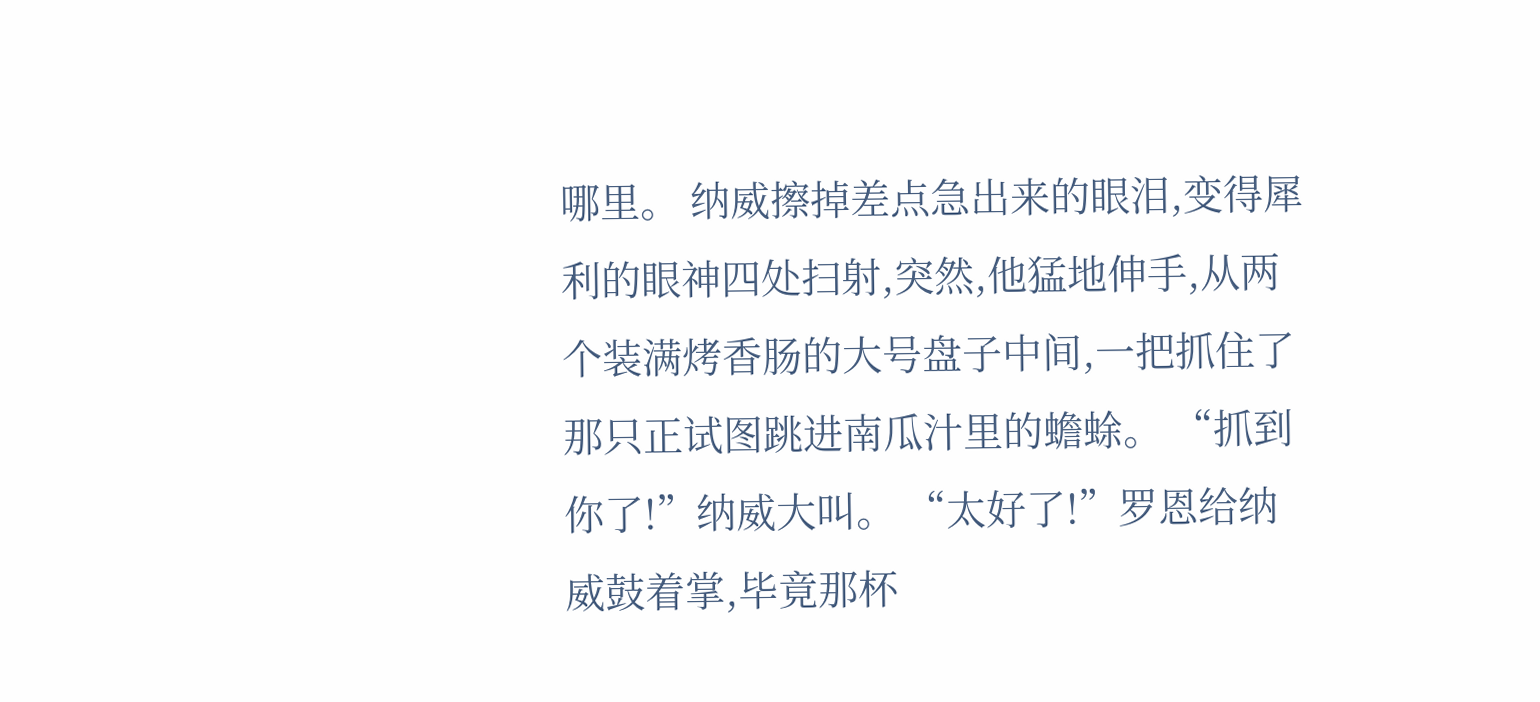哪里。 纳威擦掉差点急出来的眼泪,变得犀利的眼神四处扫射,突然,他猛地伸手,从两个装满烤香肠的大号盘子中间,一把抓住了那只正试图跳进南瓜汁里的蟾蜍。 “抓到你了!”纳威大叫。 “太好了!”罗恩给纳威鼓着掌,毕竟那杯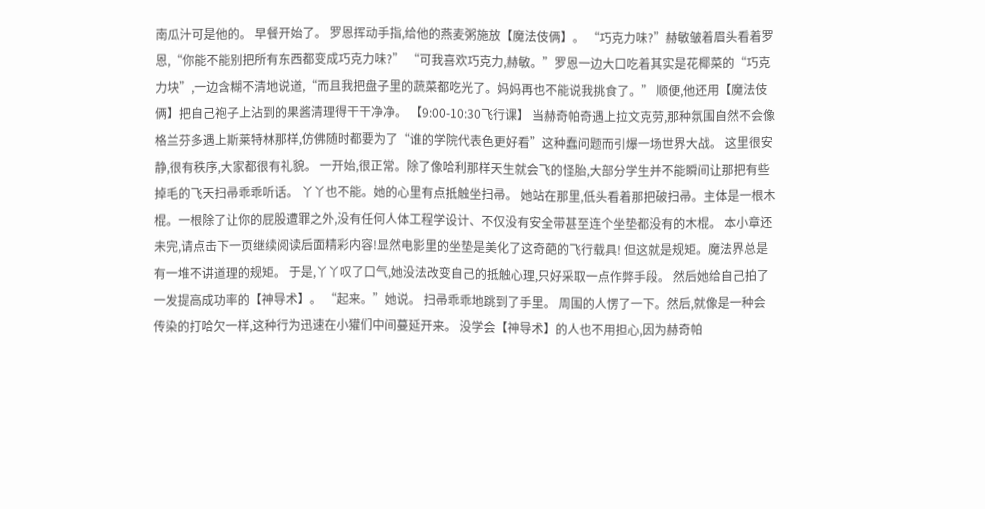南瓜汁可是他的。 早餐开始了。 罗恩挥动手指,给他的燕麦粥施放【魔法伎俩】。 “巧克力味?”赫敏皱着眉头看着罗恩,“你能不能别把所有东西都变成巧克力味?” “可我喜欢巧克力,赫敏。”罗恩一边大口吃着其实是花椰菜的“巧克力块”,一边含糊不清地说道,“而且我把盘子里的蔬菜都吃光了。妈妈再也不能说我挑食了。” 顺便,他还用【魔法伎俩】把自己袍子上沾到的果酱清理得干干净净。 【9:00-10:30飞行课】 当赫奇帕奇遇上拉文克劳,那种氛围自然不会像格兰芬多遇上斯莱特林那样,仿佛随时都要为了“谁的学院代表色更好看”这种蠢问题而引爆一场世界大战。 这里很安静,很有秩序,大家都很有礼貌。 一开始,很正常。除了像哈利那样天生就会飞的怪胎,大部分学生并不能瞬间让那把有些掉毛的飞天扫帚乖乖听话。 丫丫也不能。她的心里有点抵触坐扫帚。 她站在那里,低头看着那把破扫帚。主体是一根木棍。一根除了让你的屁股遭罪之外,没有任何人体工程学设计、不仅没有安全带甚至连个坐垫都没有的木棍。 本小章还未完,请点击下一页继续阅读后面精彩内容!显然电影里的坐垫是美化了这奇葩的飞行载具! 但这就是规矩。魔法界总是有一堆不讲道理的规矩。 于是,丫丫叹了口气,她没法改变自己的抵触心理,只好采取一点作弊手段。 然后她给自己拍了一发提高成功率的【神导术】。 “起来。”她说。 扫帚乖乖地跳到了手里。 周围的人愣了一下。然后,就像是一种会传染的打哈欠一样,这种行为迅速在小獾们中间蔓延开来。 没学会【神导术】的人也不用担心,因为赫奇帕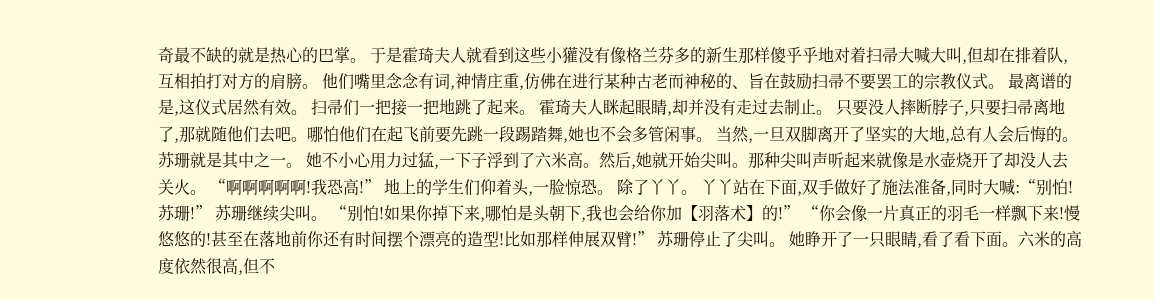奇最不缺的就是热心的巴掌。 于是霍琦夫人就看到这些小獾没有像格兰芬多的新生那样傻乎乎地对着扫帚大喊大叫,但却在排着队,互相拍打对方的肩膀。 他们嘴里念念有词,神情庄重,仿佛在进行某种古老而神秘的、旨在鼓励扫帚不要罢工的宗教仪式。 最离谱的是,这仪式居然有效。 扫帚们一把接一把地跳了起来。 霍琦夫人眯起眼睛,却并没有走过去制止。 只要没人摔断脖子,只要扫帚离地了,那就随他们去吧。哪怕他们在起飞前要先跳一段踢踏舞,她也不会多管闲事。 当然,一旦双脚离开了坚实的大地,总有人会后悔的。 苏珊就是其中之一。 她不小心用力过猛,一下子浮到了六米高。然后,她就开始尖叫。那种尖叫声听起来就像是水壶烧开了却没人去关火。 “啊啊啊啊啊!我恐高!” 地上的学生们仰着头,一脸惊恐。 除了丫丫。 丫丫站在下面,双手做好了施法准备,同时大喊:“别怕!苏珊!” 苏珊继续尖叫。 “别怕!如果你掉下来,哪怕是头朝下,我也会给你加【羽落术】的!” “你会像一片真正的羽毛一样飘下来!慢悠悠的!甚至在落地前你还有时间摆个漂亮的造型!比如那样伸展双臂!” 苏珊停止了尖叫。 她睁开了一只眼睛,看了看下面。六米的高度依然很高,但不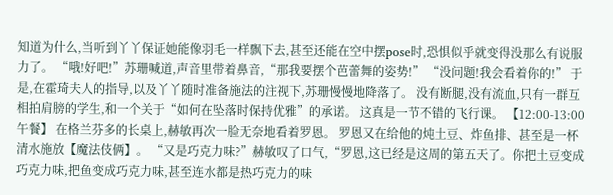知道为什么,当听到丫丫保证她能像羽毛一样飘下去,甚至还能在空中摆pose时,恐惧似乎就变得没那么有说服力了。 “哦!好吧!”苏珊喊道,声音里带着鼻音,“那我要摆个芭蕾舞的姿势!” “没问题!我会看着你的!” 于是,在霍琦夫人的指导,以及丫丫随时准备施法的注视下,苏珊慢慢地降落了。 没有断腿,没有流血,只有一群互相拍肩膀的学生,和一个关于“如何在坠落时保持优雅”的承诺。 这真是一节不错的飞行课。 【12:00-13:00午餐】 在格兰芬多的长桌上,赫敏再次一脸无奈地看着罗恩。 罗恩又在给他的炖土豆、炸鱼排、甚至是一杯清水施放【魔法伎俩】。 “又是巧克力味?”赫敏叹了口气,“罗恩,这已经是这周的第五天了。你把土豆变成巧克力味,把鱼变成巧克力味,甚至连水都是热巧克力的味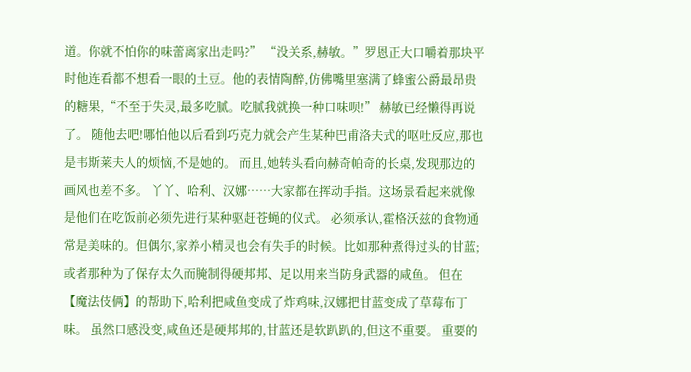道。你就不怕你的味蕾离家出走吗?” “没关系,赫敏。”罗恩正大口嚼着那块平时他连看都不想看一眼的土豆。他的表情陶醉,仿佛嘴里塞满了蜂蜜公爵最昂贵的糖果,“不至于失灵,最多吃腻。吃腻我就换一种口味呗!” 赫敏已经懒得再说了。 随他去吧!哪怕他以后看到巧克力就会产生某种巴甫洛夫式的呕吐反应,那也是韦斯莱夫人的烦恼,不是她的。 而且,她转头看向赫奇帕奇的长桌,发现那边的画风也差不多。 丫丫、哈利、汉娜……大家都在挥动手指。这场景看起来就像是他们在吃饭前必须先进行某种驱赶苍蝇的仪式。 必须承认,霍格沃兹的食物通常是美味的。但偶尔,家养小精灵也会有失手的时候。比如那种煮得过头的甘蓝;或者那种为了保存太久而腌制得硬邦邦、足以用来当防身武器的咸鱼。 但在【魔法伎俩】的帮助下,哈利把咸鱼变成了炸鸡味,汉娜把甘蓝变成了草莓布丁味。 虽然口感没变,咸鱼还是硬邦邦的,甘蓝还是软趴趴的,但这不重要。 重要的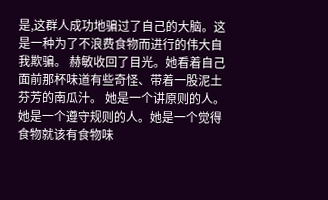是,这群人成功地骗过了自己的大脑。这是一种为了不浪费食物而进行的伟大自我欺骗。 赫敏收回了目光。她看着自己面前那杯味道有些奇怪、带着一股泥土芬芳的南瓜汁。 她是一个讲原则的人。她是一个遵守规则的人。她是一个觉得食物就该有食物味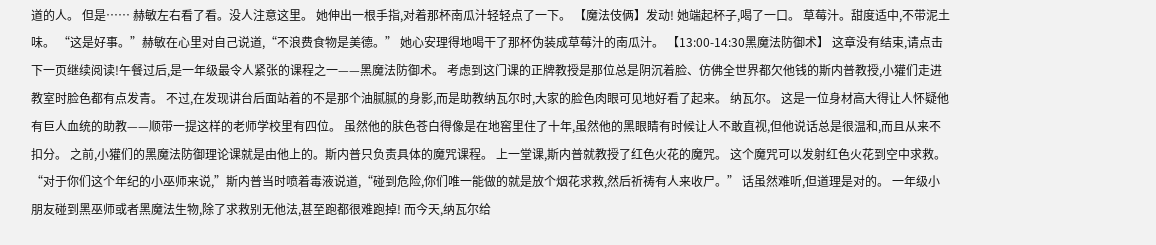道的人。 但是…… 赫敏左右看了看。没人注意这里。 她伸出一根手指,对着那杯南瓜汁轻轻点了一下。 【魔法伎俩】发动! 她端起杯子,喝了一口。 草莓汁。甜度适中,不带泥土味。 “这是好事。”赫敏在心里对自己说道,“不浪费食物是美德。” 她心安理得地喝干了那杯伪装成草莓汁的南瓜汁。 【13:00-14:30黑魔法防御术】 这章没有结束,请点击下一页继续阅读!午餐过后,是一年级最令人紧张的课程之一——黑魔法防御术。 考虑到这门课的正牌教授是那位总是阴沉着脸、仿佛全世界都欠他钱的斯内普教授,小獾们走进教室时脸色都有点发青。 不过,在发现讲台后面站着的不是那个油腻腻的身影,而是助教纳瓦尔时,大家的脸色肉眼可见地好看了起来。 纳瓦尔。 这是一位身材高大得让人怀疑他有巨人血统的助教——顺带一提这样的老师学校里有四位。 虽然他的肤色苍白得像是在地窖里住了十年,虽然他的黑眼睛有时候让人不敢直视,但他说话总是很温和,而且从来不扣分。 之前,小獾们的黑魔法防御理论课就是由他上的。斯内普只负责具体的魔咒课程。 上一堂课,斯内普就教授了红色火花的魔咒。 这个魔咒可以发射红色火花到空中求救。 “对于你们这个年纪的小巫师来说,”斯内普当时喷着毒液说道,“碰到危险,你们唯一能做的就是放个烟花求救,然后祈祷有人来收尸。” 话虽然难听,但道理是对的。 一年级小朋友碰到黑巫师或者黑魔法生物,除了求救别无他法,甚至跑都很难跑掉! 而今天,纳瓦尔给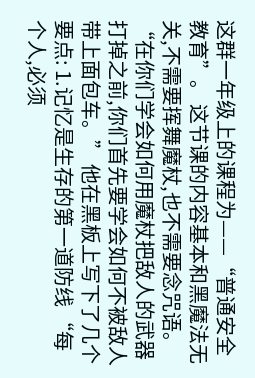这群一年级上的课程为——“普通安全教育”。 这节课的内容基本和黑魔法无关,不需要挥舞魔杖,也不需要念咒语。 “在你们学会如何用魔杖把敌人的武器打掉之前,你们首先要学会如何不被敌人带上面包车。” 他在黑板上写下了几个要点: 1.记忆是生存的第一道防线 “每个人,必须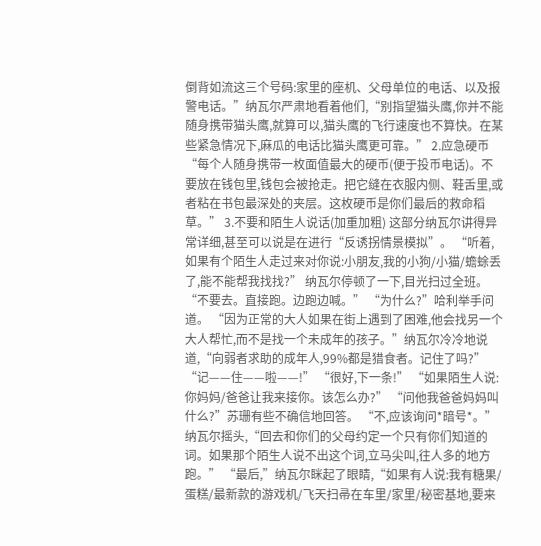倒背如流这三个号码:家里的座机、父母单位的电话、以及报警电话。”纳瓦尔严肃地看着他们,“别指望猫头鹰,你并不能随身携带猫头鹰,就算可以,猫头鹰的飞行速度也不算快。在某些紧急情况下,麻瓜的电话比猫头鹰更可靠。” 2.应急硬币 “每个人随身携带一枚面值最大的硬币(便于投币电话)。不要放在钱包里,钱包会被抢走。把它缝在衣服内侧、鞋舌里,或者粘在书包最深处的夹层。这枚硬币是你们最后的救命稻草。” 3.不要和陌生人说话(加重加粗) 这部分纳瓦尔讲得异常详细,甚至可以说是在进行“反诱拐情景模拟”。 “听着,如果有个陌生人走过来对你说:小朋友,我的小狗/小猫/蟾蜍丢了,能不能帮我找找?” 纳瓦尔停顿了一下,目光扫过全班。 “不要去。直接跑。边跑边喊。” “为什么?”哈利举手问道。 “因为正常的大人如果在街上遇到了困难,他会找另一个大人帮忙,而不是找一个未成年的孩子。”纳瓦尔冷冷地说道,“向弱者求助的成年人,99%都是猎食者。记住了吗?” “记——住——啦——!” “很好,下一条!” “如果陌生人说:你妈妈/爸爸让我来接你。该怎么办?” “问他我爸爸妈妈叫什么?”苏珊有些不确信地回答。 “不,应该询问*暗号*。”纳瓦尔摇头,“回去和你们的父母约定一个只有你们知道的词。如果那个陌生人说不出这个词,立马尖叫,往人多的地方跑。” “最后,”纳瓦尔眯起了眼睛,“如果有人说:我有糖果/蛋糕/最新款的游戏机/飞天扫帚在车里/家里/秘密基地,要来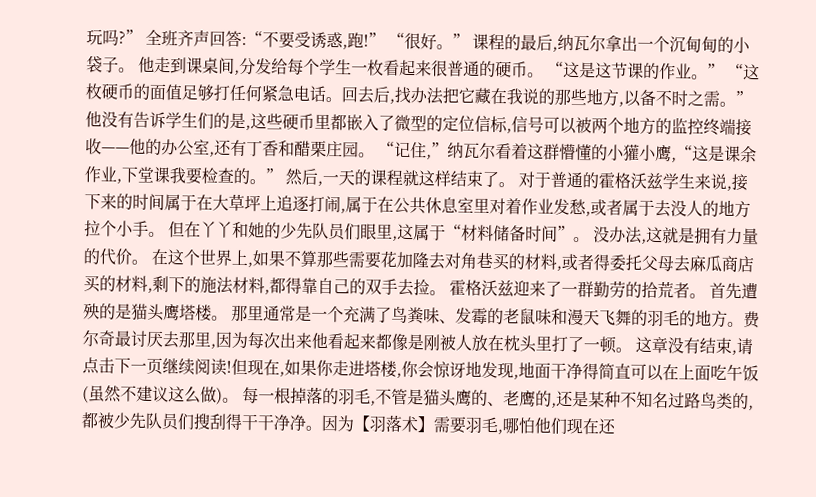玩吗?” 全班齐声回答:“不要受诱惑,跑!” “很好。” 课程的最后,纳瓦尔拿出一个沉甸甸的小袋子。 他走到课桌间,分发给每个学生一枚看起来很普通的硬币。 “这是这节课的作业。” “这枚硬币的面值足够打任何紧急电话。回去后,找办法把它藏在我说的那些地方,以备不时之需。” 他没有告诉学生们的是,这些硬币里都嵌入了微型的定位信标,信号可以被两个地方的监控终端接收——他的办公室,还有丁香和醋栗庄园。 “记住,”纳瓦尔看着这群懵懂的小獾小鹰,“这是课余作业,下堂课我要检查的。” 然后,一天的课程就这样结束了。 对于普通的霍格沃兹学生来说,接下来的时间属于在大草坪上追逐打闹,属于在公共休息室里对着作业发愁,或者属于去没人的地方拉个小手。 但在丫丫和她的少先队员们眼里,这属于“材料储备时间”。 没办法,这就是拥有力量的代价。 在这个世界上,如果不算那些需要花加隆去对角巷买的材料,或者得委托父母去麻瓜商店买的材料,剩下的施法材料,都得靠自己的双手去捡。 霍格沃兹迎来了一群勤劳的拾荒者。 首先遭殃的是猫头鹰塔楼。 那里通常是一个充满了鸟粪味、发霉的老鼠味和漫天飞舞的羽毛的地方。费尔奇最讨厌去那里,因为每次出来他看起来都像是刚被人放在枕头里打了一顿。 这章没有结束,请点击下一页继续阅读!但现在,如果你走进塔楼,你会惊讶地发现,地面干净得简直可以在上面吃午饭(虽然不建议这么做)。 每一根掉落的羽毛,不管是猫头鹰的、老鹰的,还是某种不知名过路鸟类的,都被少先队员们搜刮得干干净净。因为【羽落术】需要羽毛,哪怕他们现在还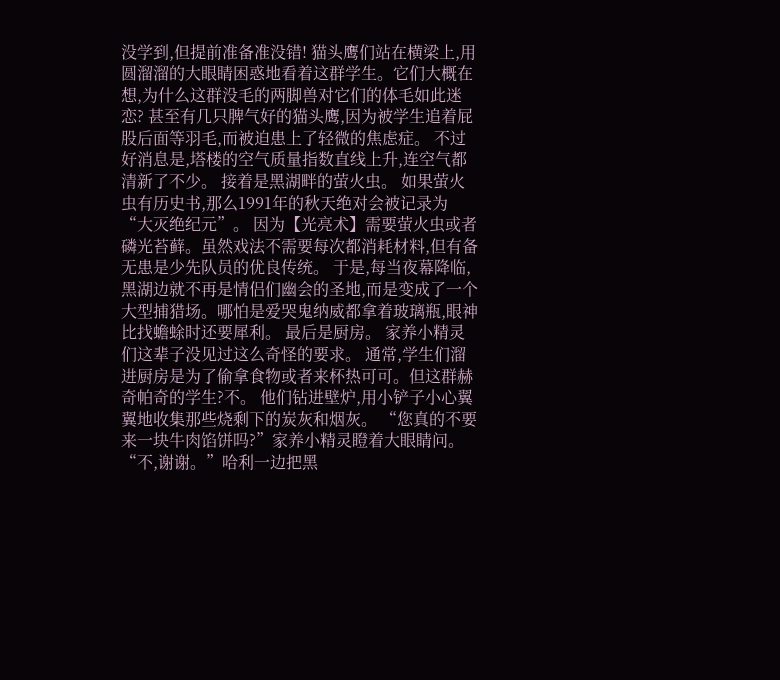没学到,但提前准备准没错! 猫头鹰们站在横梁上,用圆溜溜的大眼睛困惑地看着这群学生。它们大概在想,为什么这群没毛的两脚兽对它们的体毛如此迷恋? 甚至有几只脾气好的猫头鹰,因为被学生追着屁股后面等羽毛,而被迫患上了轻微的焦虑症。 不过好消息是,塔楼的空气质量指数直线上升,连空气都清新了不少。 接着是黑湖畔的萤火虫。 如果萤火虫有历史书,那么1991年的秋天绝对会被记录为“大灭绝纪元”。 因为【光亮术】需要萤火虫或者磷光苔藓。虽然戏法不需要每次都消耗材料,但有备无患是少先队员的优良传统。 于是,每当夜幕降临,黑湖边就不再是情侣们幽会的圣地,而是变成了一个大型捕猎场。哪怕是爱哭鬼纳威都拿着玻璃瓶,眼神比找蟾蜍时还要犀利。 最后是厨房。 家养小精灵们这辈子没见过这么奇怪的要求。 通常,学生们溜进厨房是为了偷拿食物或者来杯热可可。但这群赫奇帕奇的学生?不。 他们钻进壁炉,用小铲子小心翼翼地收集那些烧剩下的炭灰和烟灰。 “您真的不要来一块牛肉馅饼吗?”家养小精灵瞪着大眼睛问。 “不,谢谢。”哈利一边把黑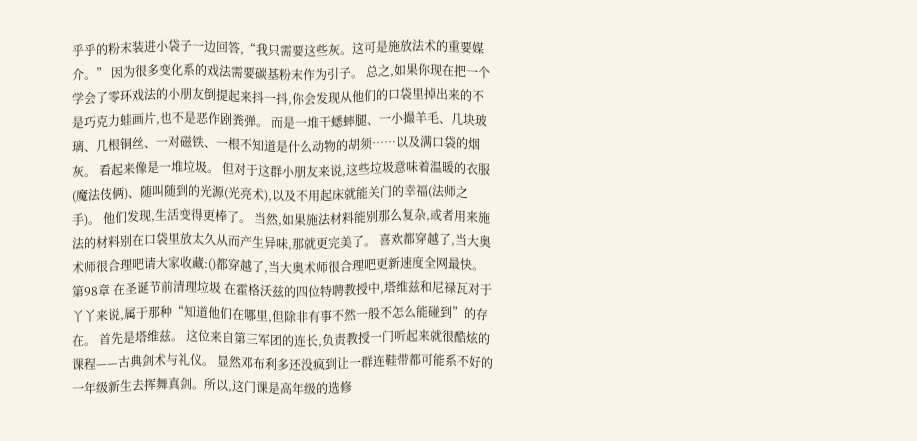乎乎的粉末装进小袋子一边回答,“我只需要这些灰。这可是施放法术的重要媒介。” 因为很多变化系的戏法需要碳基粉末作为引子。 总之,如果你现在把一个学会了零环戏法的小朋友倒提起来抖一抖,你会发现从他们的口袋里掉出来的不是巧克力蛙画片,也不是恶作剧粪弹。 而是一堆干蟋蟀腿、一小撮羊毛、几块玻璃、几根铜丝、一对磁铁、一根不知道是什么动物的胡须……以及满口袋的烟灰。 看起来像是一堆垃圾。 但对于这群小朋友来说,这些垃圾意味着温暖的衣服(魔法伎俩)、随叫随到的光源(光亮术),以及不用起床就能关门的幸福(法师之手)。 他们发现,生活变得更棒了。 当然,如果施法材料能别那么复杂,或者用来施法的材料别在口袋里放太久从而产生异味,那就更完美了。 喜欢都穿越了,当大奥术师很合理吧请大家收藏:()都穿越了,当大奥术师很合理吧更新速度全网最快。 第98章 在圣诞节前清理垃圾 在霍格沃兹的四位特聘教授中,塔维兹和尼禄瓦对于丫丫来说,属于那种“知道他们在哪里,但除非有事不然一般不怎么能碰到”的存在。 首先是塔维兹。 这位来自第三军团的连长,负责教授一门听起来就很酷炫的课程——古典剑术与礼仪。 显然邓布利多还没疯到让一群连鞋带都可能系不好的一年级新生去挥舞真剑。所以,这门课是高年级的选修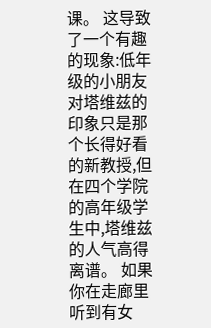课。 这导致了一个有趣的现象:低年级的小朋友对塔维兹的印象只是那个长得好看的新教授,但在四个学院的高年级学生中,塔维兹的人气高得离谱。 如果你在走廊里听到有女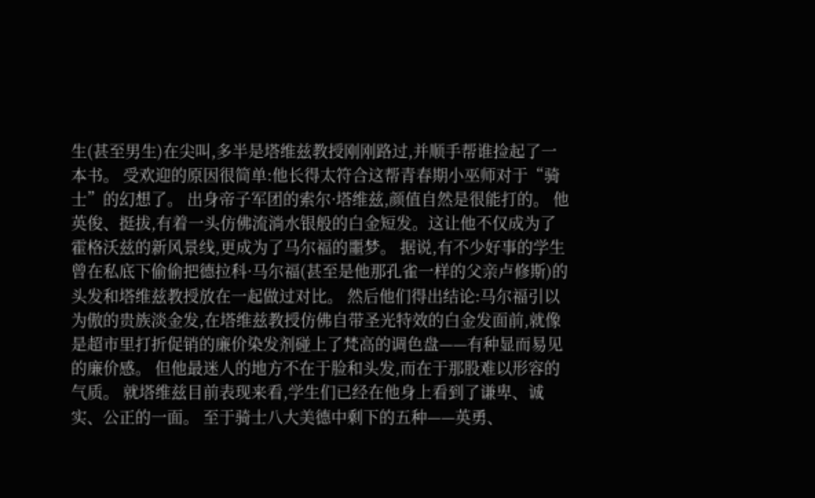生(甚至男生)在尖叫,多半是塔维兹教授刚刚路过,并顺手帮谁捡起了一本书。 受欢迎的原因很简单:他长得太符合这帮青春期小巫师对于“骑士”的幻想了。 出身帝子军团的索尔·塔维兹,颜值自然是很能打的。 他英俊、挺拔,有着一头仿佛流淌水银般的白金短发。这让他不仅成为了霍格沃兹的新风景线,更成为了马尔福的噩梦。 据说,有不少好事的学生曾在私底下偷偷把德拉科·马尔福(甚至是他那孔雀一样的父亲卢修斯)的头发和塔维兹教授放在一起做过对比。 然后他们得出结论:马尔福引以为傲的贵族淡金发,在塔维兹教授仿佛自带圣光特效的白金发面前,就像是超市里打折促销的廉价染发剂碰上了梵高的调色盘——有种显而易见的廉价感。 但他最迷人的地方不在于脸和头发,而在于那股难以形容的气质。 就塔维兹目前表现来看,学生们已经在他身上看到了谦卑、诚实、公正的一面。 至于骑士八大美德中剩下的五种——英勇、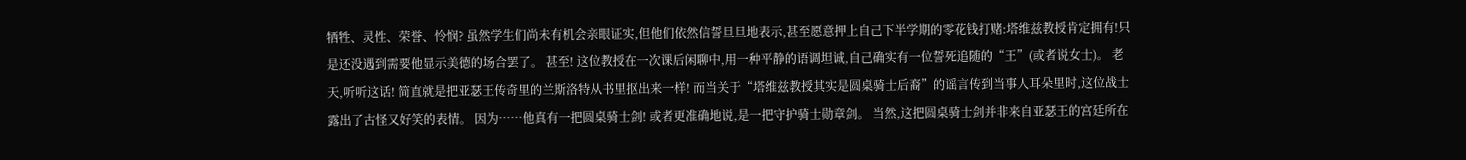牺牲、灵性、荣誉、怜悯? 虽然学生们尚未有机会亲眼证实,但他们依然信誓旦旦地表示,甚至愿意押上自己下半学期的零花钱打赌:塔维兹教授肯定拥有!只是还没遇到需要他显示美德的场合罢了。 甚至! 这位教授在一次课后闲聊中,用一种平静的语调坦诚,自己确实有一位誓死追随的“王”(或者说女士)。 老天,听听这话! 简直就是把亚瑟王传奇里的兰斯洛特从书里抠出来一样! 而当关于“塔维兹教授其实是圆桌骑士后裔”的谣言传到当事人耳朵里时,这位战士露出了古怪又好笑的表情。 因为……他真有一把圆桌骑士剑! 或者更准确地说,是一把守护骑士勋章剑。 当然,这把圆桌骑士剑并非来自亚瑟王的宫廷所在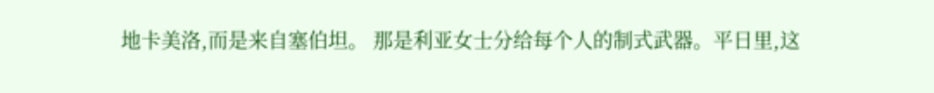地卡美洛,而是来自塞伯坦。 那是利亚女士分给每个人的制式武器。平日里,这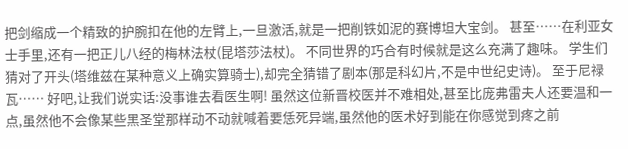把剑缩成一个精致的护腕扣在他的左臂上,一旦激活,就是一把削铁如泥的赛博坦大宝剑。 甚至……在利亚女士手里,还有一把正儿八经的梅林法杖(昆塔莎法杖)。 不同世界的巧合有时候就是这么充满了趣味。 学生们猜对了开头(塔维兹在某种意义上确实算骑士),却完全猜错了剧本(那是科幻片,不是中世纪史诗)。 至于尼禄瓦…… 好吧,让我们说实话:没事谁去看医生啊! 虽然这位新晋校医并不难相处,甚至比庞弗雷夫人还要温和一点,虽然他不会像某些黑圣堂那样动不动就喊着要恁死异端,虽然他的医术好到能在你感觉到疼之前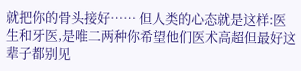就把你的骨头接好…… 但人类的心态就是这样:医生和牙医,是唯二两种你希望他们医术高超但最好这辈子都别见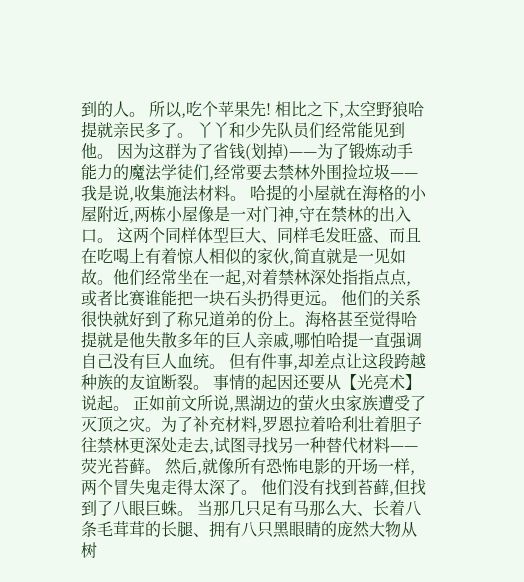到的人。 所以,吃个苹果先! 相比之下,太空野狼哈提就亲民多了。 丫丫和少先队员们经常能见到他。 因为这群为了省钱(划掉)——为了锻炼动手能力的魔法学徒们,经常要去禁林外围捡垃圾——我是说,收集施法材料。 哈提的小屋就在海格的小屋附近,两栋小屋像是一对门神,守在禁林的出入口。 这两个同样体型巨大、同样毛发旺盛、而且在吃喝上有着惊人相似的家伙,简直就是一见如故。他们经常坐在一起,对着禁林深处指指点点,或者比赛谁能把一块石头扔得更远。 他们的关系很快就好到了称兄道弟的份上。海格甚至觉得哈提就是他失散多年的巨人亲戚,哪怕哈提一直强调自己没有巨人血统。 但有件事,却差点让这段跨越种族的友谊断裂。 事情的起因还要从【光亮术】说起。 正如前文所说,黑湖边的萤火虫家族遭受了灭顶之灾。为了补充材料,罗恩拉着哈利壮着胆子往禁林更深处走去,试图寻找另一种替代材料——荧光苔藓。 然后,就像所有恐怖电影的开场一样,两个冒失鬼走得太深了。 他们没有找到苔藓,但找到了八眼巨蛛。 当那几只足有马那么大、长着八条毛茸茸的长腿、拥有八只黑眼睛的庞然大物从树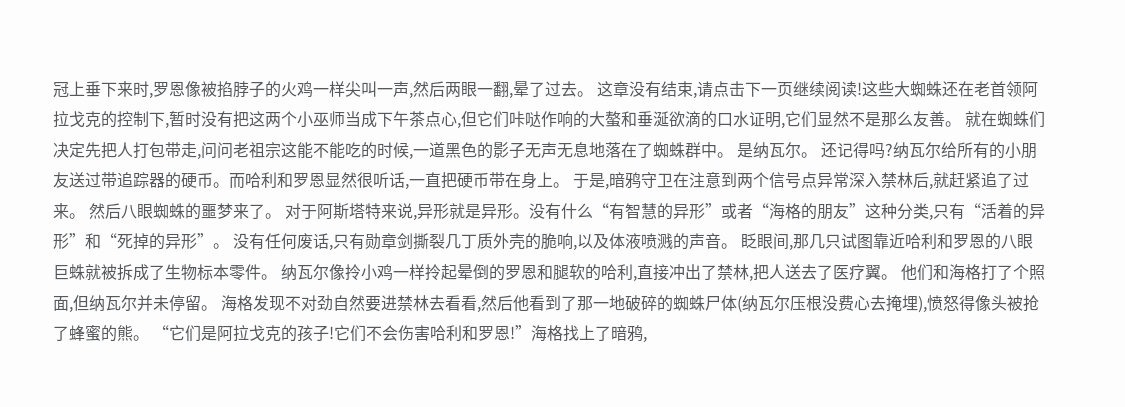冠上垂下来时,罗恩像被掐脖子的火鸡一样尖叫一声,然后两眼一翻,晕了过去。 这章没有结束,请点击下一页继续阅读!这些大蜘蛛还在老首领阿拉戈克的控制下,暂时没有把这两个小巫师当成下午茶点心,但它们咔哒作响的大螯和垂涎欲滴的口水证明,它们显然不是那么友善。 就在蜘蛛们决定先把人打包带走,问问老祖宗这能不能吃的时候,一道黑色的影子无声无息地落在了蜘蛛群中。 是纳瓦尔。 还记得吗?纳瓦尔给所有的小朋友送过带追踪器的硬币。而哈利和罗恩显然很听话,一直把硬币带在身上。 于是,暗鸦守卫在注意到两个信号点异常深入禁林后,就赶紧追了过来。 然后八眼蜘蛛的噩梦来了。 对于阿斯塔特来说,异形就是异形。没有什么“有智慧的异形”或者“海格的朋友”这种分类,只有“活着的异形”和“死掉的异形”。 没有任何废话,只有勋章剑撕裂几丁质外壳的脆响,以及体液喷溅的声音。 眨眼间,那几只试图靠近哈利和罗恩的八眼巨蛛就被拆成了生物标本零件。 纳瓦尔像拎小鸡一样拎起晕倒的罗恩和腿软的哈利,直接冲出了禁林,把人送去了医疗翼。 他们和海格打了个照面,但纳瓦尔并未停留。 海格发现不对劲自然要进禁林去看看,然后他看到了那一地破碎的蜘蛛尸体(纳瓦尔压根没费心去掩埋),愤怒得像头被抢了蜂蜜的熊。 “它们是阿拉戈克的孩子!它们不会伤害哈利和罗恩!”海格找上了暗鸦,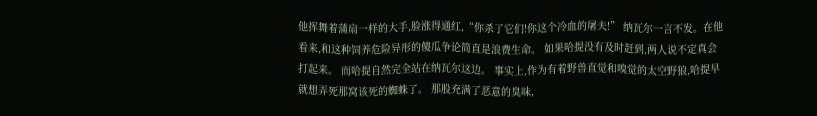他挥舞着蒲扇一样的大手,脸涨得通红,“你杀了它们!你这个冷血的屠夫!” 纳瓦尔一言不发。在他看来,和这种饲养危险异形的傻瓜争论简直是浪费生命。 如果哈提没有及时赶到,两人说不定真会打起来。 而哈提自然完全站在纳瓦尔这边。 事实上,作为有着野兽直觉和嗅觉的太空野狼,哈提早就想弄死那窝该死的蜘蛛了。 那股充满了恶意的臭味,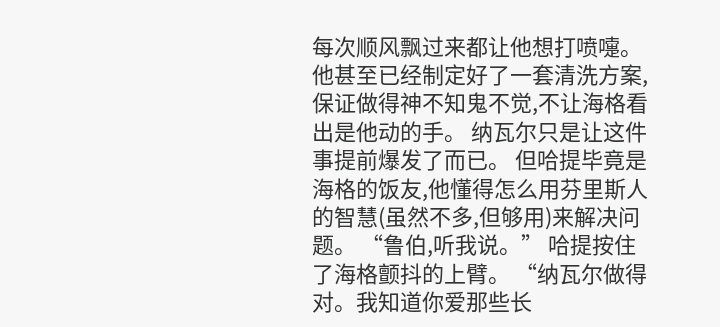每次顺风飘过来都让他想打喷嚏。他甚至已经制定好了一套清洗方案,保证做得神不知鬼不觉,不让海格看出是他动的手。 纳瓦尔只是让这件事提前爆发了而已。 但哈提毕竟是海格的饭友,他懂得怎么用芬里斯人的智慧(虽然不多,但够用)来解决问题。 “鲁伯,听我说。” 哈提按住了海格颤抖的上臂。 “纳瓦尔做得对。我知道你爱那些长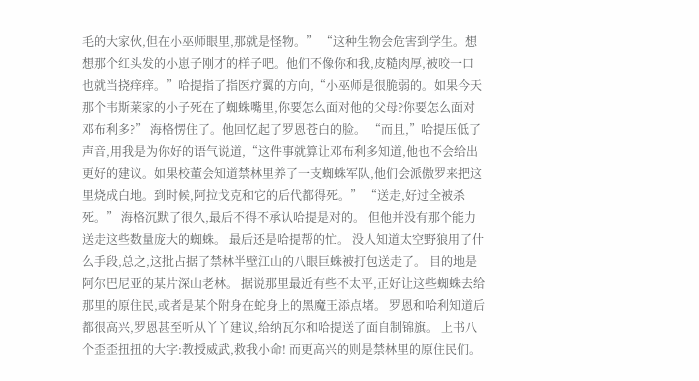毛的大家伙,但在小巫师眼里,那就是怪物。” “这种生物会危害到学生。想想那个红头发的小崽子刚才的样子吧。他们不像你和我,皮糙肉厚,被咬一口也就当挠痒痒。”哈提指了指医疗翼的方向,“小巫师是很脆弱的。如果今天那个韦斯莱家的小子死在了蜘蛛嘴里,你要怎么面对他的父母?你要怎么面对邓布利多?” 海格愣住了。他回忆起了罗恩苍白的脸。 “而且,”哈提压低了声音,用我是为你好的语气说道,“这件事就算让邓布利多知道,他也不会给出更好的建议。如果校董会知道禁林里养了一支蜘蛛军队,他们会派傲罗来把这里烧成白地。到时候,阿拉戈克和它的后代都得死。” “送走,好过全被杀死。” 海格沉默了很久,最后不得不承认哈提是对的。 但他并没有那个能力送走这些数量庞大的蜘蛛。 最后还是哈提帮的忙。 没人知道太空野狼用了什么手段,总之,这批占据了禁林半壁江山的八眼巨蛛被打包送走了。 目的地是阿尔巴尼亚的某片深山老林。 据说那里最近有些不太平,正好让这些蜘蛛去给那里的原住民,或者是某个附身在蛇身上的黑魔王添点堵。 罗恩和哈利知道后都很高兴,罗恩甚至听从丫丫建议,给纳瓦尔和哈提送了面自制锦旗。 上书八个歪歪扭扭的大字:教授威武,救我小命! 而更高兴的则是禁林里的原住民们。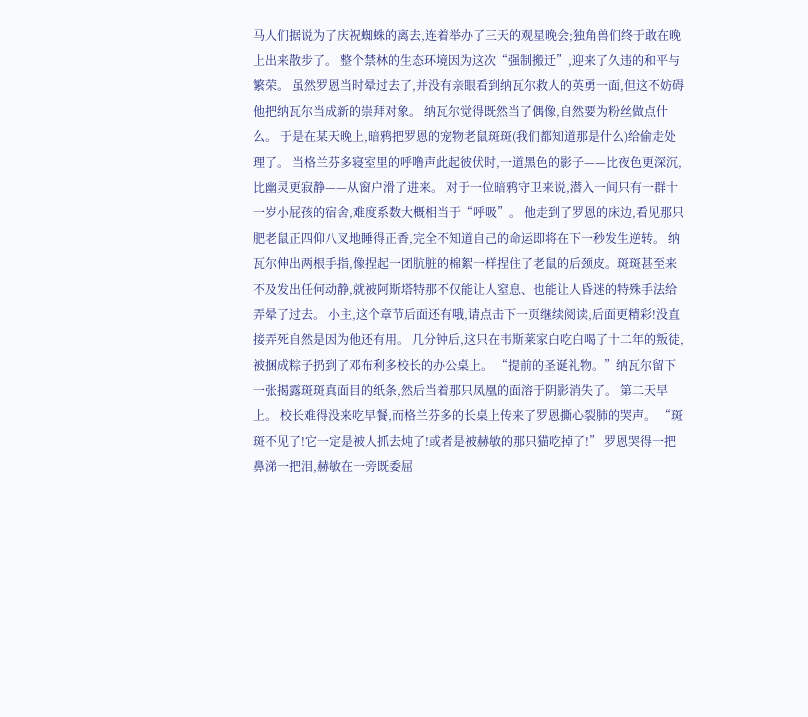马人们据说为了庆祝蜘蛛的离去,连着举办了三天的观星晚会;独角兽们终于敢在晚上出来散步了。 整个禁林的生态环境因为这次“强制搬迁”,迎来了久违的和平与繁荣。 虽然罗恩当时晕过去了,并没有亲眼看到纳瓦尔救人的英勇一面,但这不妨碍他把纳瓦尔当成新的崇拜对象。 纳瓦尔觉得既然当了偶像,自然要为粉丝做点什么。 于是在某天晚上,暗鸦把罗恩的宠物老鼠斑斑(我们都知道那是什么)给偷走处理了。 当格兰芬多寝室里的呼噜声此起彼伏时,一道黑色的影子——比夜色更深沉,比幽灵更寂静——从窗户滑了进来。 对于一位暗鸦守卫来说,潜入一间只有一群十一岁小屁孩的宿舍,难度系数大概相当于“呼吸”。 他走到了罗恩的床边,看见那只肥老鼠正四仰八叉地睡得正香,完全不知道自己的命运即将在下一秒发生逆转。 纳瓦尔伸出两根手指,像捏起一团肮脏的棉絮一样捏住了老鼠的后颈皮。斑斑甚至来不及发出任何动静,就被阿斯塔特那不仅能让人窒息、也能让人昏迷的特殊手法给弄晕了过去。 小主,这个章节后面还有哦,请点击下一页继续阅读,后面更精彩!没直接弄死自然是因为他还有用。 几分钟后,这只在韦斯莱家白吃白喝了十二年的叛徒,被捆成粽子扔到了邓布利多校长的办公桌上。 “提前的圣诞礼物。”纳瓦尔留下一张揭露斑斑真面目的纸条,然后当着那只凤凰的面溶于阴影消失了。 第二天早上。 校长难得没来吃早餐,而格兰芬多的长桌上传来了罗恩撕心裂肺的哭声。 “斑斑不见了!它一定是被人抓去炖了!或者是被赫敏的那只猫吃掉了!” 罗恩哭得一把鼻涕一把泪,赫敏在一旁既委屈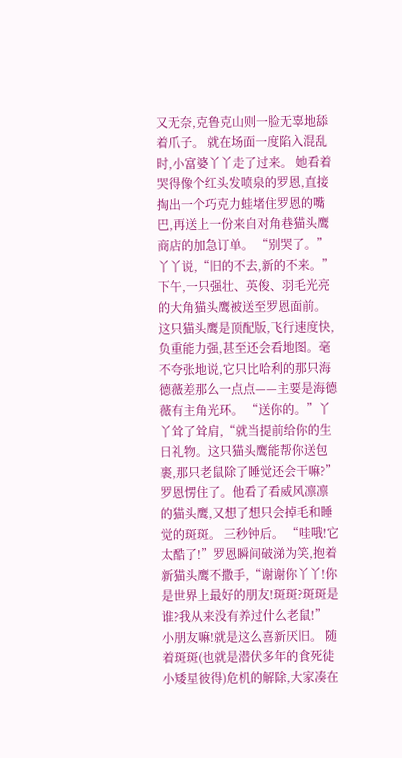又无奈,克鲁克山则一脸无辜地舔着爪子。 就在场面一度陷入混乱时,小富婆丫丫走了过来。 她看着哭得像个红头发喷泉的罗恩,直接掏出一个巧克力蛙堵住罗恩的嘴巴,再送上一份来自对角巷猫头鹰商店的加急订单。 “别哭了。”丫丫说,“旧的不去,新的不来。” 下午,一只强壮、英俊、羽毛光亮的大角猫头鹰被送至罗恩面前。 这只猫头鹰是顶配版,飞行速度快,负重能力强,甚至还会看地图。毫不夸张地说,它只比哈利的那只海德薇差那么一点点——主要是海德薇有主角光环。 “送你的。”丫丫耸了耸肩,“就当提前给你的生日礼物。这只猫头鹰能帮你送包裹,那只老鼠除了睡觉还会干嘛?” 罗恩愣住了。他看了看威风凛凛的猫头鹰,又想了想只会掉毛和睡觉的斑斑。 三秒钟后。 “哇哦!它太酷了!”罗恩瞬间破涕为笑,抱着新猫头鹰不撒手,“谢谢你丫丫!你是世界上最好的朋友!斑斑?斑斑是谁?我从来没有养过什么老鼠!” 小朋友嘛!就是这么喜新厌旧。 随着斑斑(也就是潜伏多年的食死徒小矮星彼得)危机的解除,大家凑在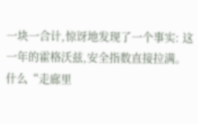一块一合计,惊讶地发现了一个事实: 这一年的霍格沃兹,安全指数直接拉满。 什么“走廊里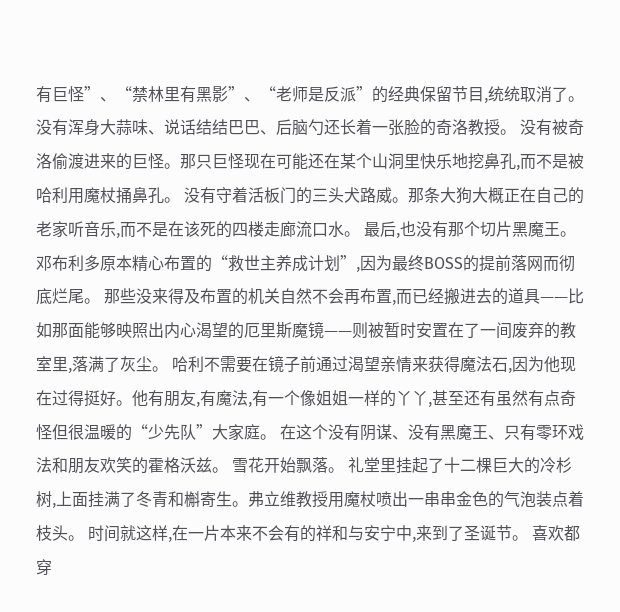有巨怪”、“禁林里有黑影”、“老师是反派”的经典保留节目,统统取消了。 没有浑身大蒜味、说话结结巴巴、后脑勺还长着一张脸的奇洛教授。 没有被奇洛偷渡进来的巨怪。那只巨怪现在可能还在某个山洞里快乐地挖鼻孔,而不是被哈利用魔杖捅鼻孔。 没有守着活板门的三头犬路威。那条大狗大概正在自己的老家听音乐,而不是在该死的四楼走廊流口水。 最后,也没有那个切片黑魔王。 邓布利多原本精心布置的“救世主养成计划”,因为最终BOSS的提前落网而彻底烂尾。 那些没来得及布置的机关自然不会再布置,而已经搬进去的道具——比如那面能够映照出内心渴望的厄里斯魔镜——则被暂时安置在了一间废弃的教室里,落满了灰尘。 哈利不需要在镜子前通过渴望亲情来获得魔法石,因为他现在过得挺好。他有朋友,有魔法,有一个像姐姐一样的丫丫,甚至还有虽然有点奇怪但很温暖的“少先队”大家庭。 在这个没有阴谋、没有黑魔王、只有零环戏法和朋友欢笑的霍格沃兹。 雪花开始飘落。 礼堂里挂起了十二棵巨大的冷杉树,上面挂满了冬青和槲寄生。弗立维教授用魔杖喷出一串串金色的气泡装点着枝头。 时间就这样,在一片本来不会有的祥和与安宁中,来到了圣诞节。 喜欢都穿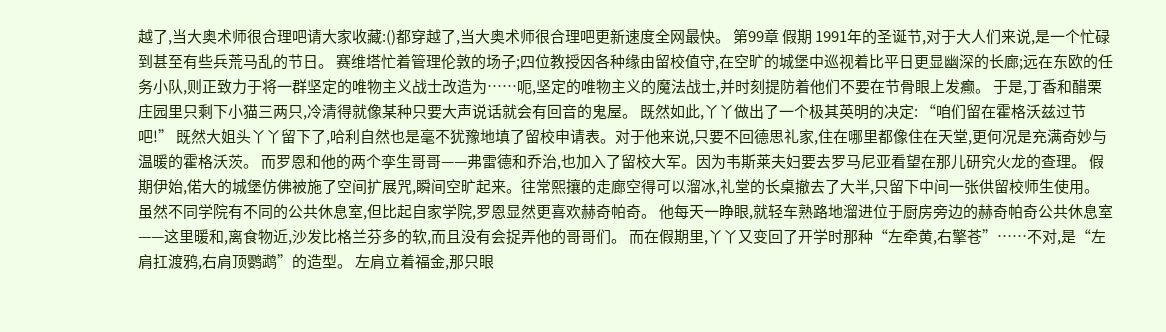越了,当大奥术师很合理吧请大家收藏:()都穿越了,当大奥术师很合理吧更新速度全网最快。 第99章 假期 1991年的圣诞节,对于大人们来说,是一个忙碌到甚至有些兵荒马乱的节日。 赛维塔忙着管理伦敦的场子;四位教授因各种缘由留校值守,在空旷的城堡中巡视着比平日更显幽深的长廊;远在东欧的任务小队,则正致力于将一群坚定的唯物主义战士改造为……呃,坚定的唯物主义的魔法战士,并时刻提防着他们不要在节骨眼上发癫。 于是,丁香和醋栗庄园里只剩下小猫三两只,冷清得就像某种只要大声说话就会有回音的鬼屋。 既然如此,丫丫做出了一个极其英明的决定: “咱们留在霍格沃兹过节吧!” 既然大姐头丫丫留下了,哈利自然也是毫不犹豫地填了留校申请表。对于他来说,只要不回德思礼家,住在哪里都像住在天堂,更何况是充满奇妙与温暖的霍格沃茨。 而罗恩和他的两个孪生哥哥——弗雷德和乔治,也加入了留校大军。因为韦斯莱夫妇要去罗马尼亚看望在那儿研究火龙的查理。 假期伊始,偌大的城堡仿佛被施了空间扩展咒,瞬间空旷起来。往常熙攘的走廊空得可以溜冰,礼堂的长桌撤去了大半,只留下中间一张供留校师生使用。 虽然不同学院有不同的公共休息室,但比起自家学院,罗恩显然更喜欢赫奇帕奇。 他每天一睁眼,就轻车熟路地溜进位于厨房旁边的赫奇帕奇公共休息室——这里暖和,离食物近,沙发比格兰芬多的软,而且没有会捉弄他的哥哥们。 而在假期里,丫丫又变回了开学时那种“左牵黄,右擎苍”……不对,是“左肩扛渡鸦,右肩顶鹦鹉”的造型。 左肩立着福金,那只眼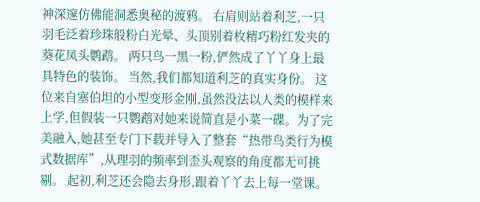神深邃仿佛能洞悉奥秘的渡鸦。 右肩则站着利芝,一只羽毛泛着珍珠般粉白光晕、头顶别着枚精巧粉红发夹的葵花凤头鹦鹉。 两只鸟一黑一粉,俨然成了丫丫身上最具特色的装饰。 当然,我们都知道利芝的真实身份。 这位来自塞伯坦的小型变形金刚,虽然没法以人类的模样来上学,但假装一只鹦鹉对她来说简直是小菜一碟。为了完美融入,她甚至专门下载并导入了整套“热带鸟类行为模式数据库”,从理羽的频率到歪头观察的角度都无可挑剔。 起初,利芝还会隐去身形,跟着丫丫去上每一堂课。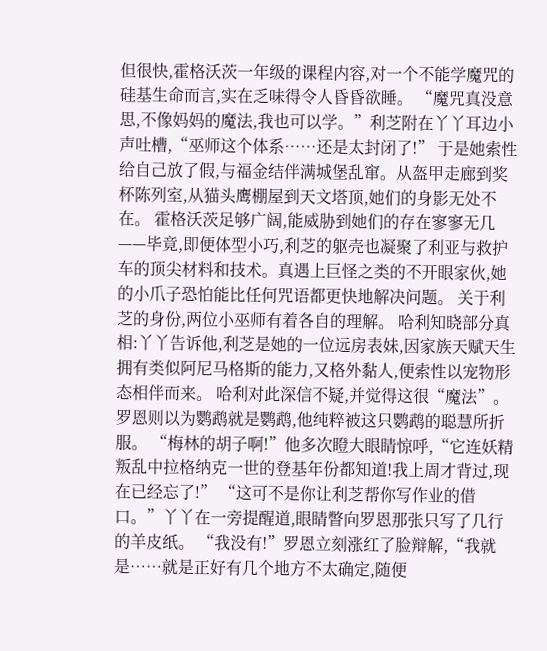但很快,霍格沃茨一年级的课程内容,对一个不能学魔咒的硅基生命而言,实在乏味得令人昏昏欲睡。 “魔咒真没意思,不像妈妈的魔法,我也可以学。”利芝附在丫丫耳边小声吐槽,“巫师这个体系……还是太封闭了!” 于是她索性给自己放了假,与福金结伴满城堡乱窜。从盔甲走廊到奖杯陈列室,从猫头鹰棚屋到天文塔顶,她们的身影无处不在。 霍格沃茨足够广阔,能威胁到她们的存在寥寥无几——毕竟,即便体型小巧,利芝的躯壳也凝聚了利亚与救护车的顶尖材料和技术。真遇上巨怪之类的不开眼家伙,她的小爪子恐怕能比任何咒语都更快地解决问题。 关于利芝的身份,两位小巫师有着各自的理解。 哈利知晓部分真相:丫丫告诉他,利芝是她的一位远房表妹,因家族天赋天生拥有类似阿尼马格斯的能力,又格外黏人,便索性以宠物形态相伴而来。 哈利对此深信不疑,并觉得这很“魔法”。 罗恩则以为鹦鹉就是鹦鹉,他纯粹被这只鹦鹉的聪慧所折服。 “梅林的胡子啊!”他多次瞪大眼睛惊呼,“它连妖精叛乱中拉格纳克一世的登基年份都知道!我上周才背过,现在已经忘了!” “这可不是你让利芝帮你写作业的借口。”丫丫在一旁提醒道,眼睛瞥向罗恩那张只写了几行的羊皮纸。 “我没有!”罗恩立刻涨红了脸辩解,“我就是……就是正好有几个地方不太确定,随便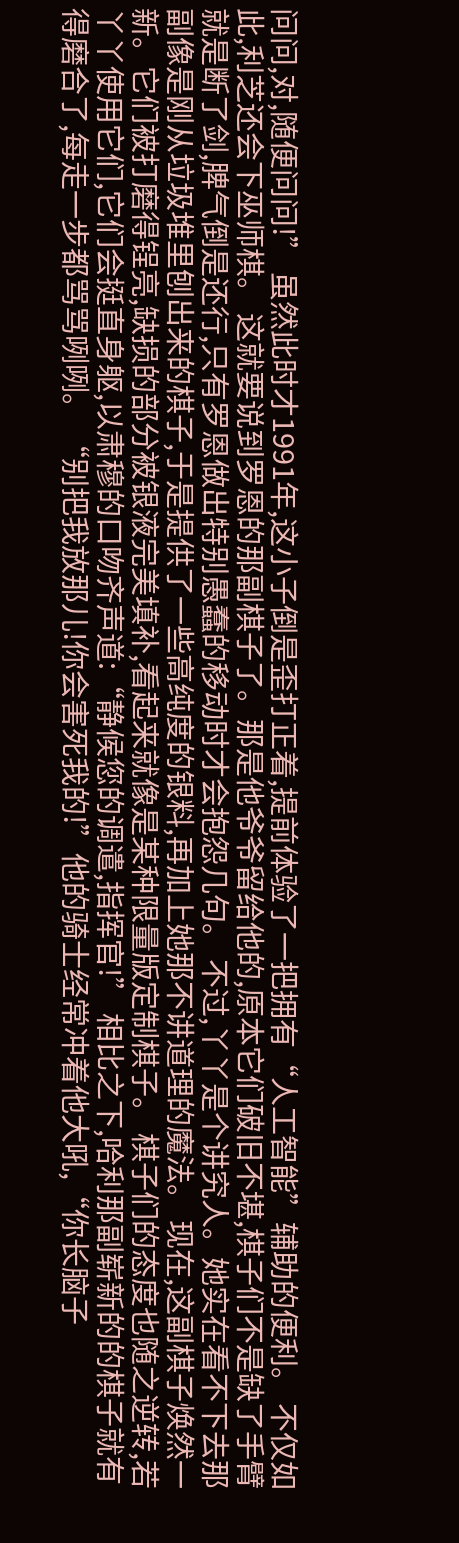问问,对,随便问问!” 虽然此时才1991年,这小子倒是歪打正着,提前体验了一把拥有“人工智能”辅助的便利。 不仅如此,利芝还会下巫师棋。 这就要说到罗恩的那副棋子了。那是他爷爷留给他的,原本它们破旧不堪,棋子们不是缺了手臂就是断了剑,脾气倒是还行,只有罗恩做出特别愚蠢的移动时才会抱怨几句。 不过,丫丫是个讲究人。她实在看不下去那副像是刚从垃圾堆里刨出来的棋子,于是提供了一些高纯度的银料,再加上她那不讲道理的魔法。 现在,这副棋子焕然一新。它们被打磨得锃亮,缺损的部分被银液完美填补,看起来就像是某种限量版定制棋子。 棋子们的态度也随之逆转,若丫丫使用它们,它们会挺直身躯,以肃穆的口吻齐声道:“静候您的调遣,指挥官!” 相比之下,哈利那副崭新的的棋子就有得磨合了,每走一步都骂骂咧咧。 “别把我放那儿!你会害死我的!”他的骑士经常冲着他大吼,“你长脑子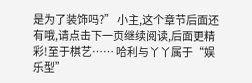是为了装饰吗?” 小主,这个章节后面还有哦,请点击下一页继续阅读,后面更精彩!至于棋艺…… 哈利与丫丫属于“娱乐型”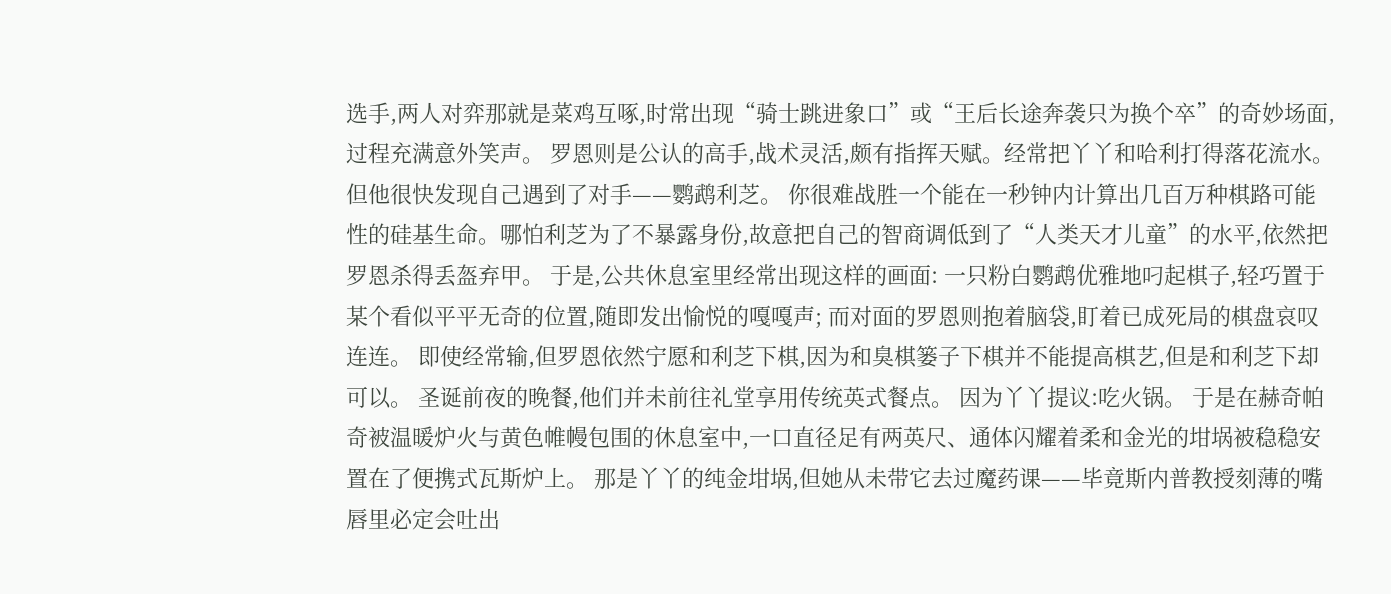选手,两人对弈那就是菜鸡互啄,时常出现“骑士跳进象口”或“王后长途奔袭只为换个卒”的奇妙场面,过程充满意外笑声。 罗恩则是公认的高手,战术灵活,颇有指挥天赋。经常把丫丫和哈利打得落花流水。 但他很快发现自己遇到了对手——鹦鹉利芝。 你很难战胜一个能在一秒钟内计算出几百万种棋路可能性的硅基生命。哪怕利芝为了不暴露身份,故意把自己的智商调低到了“人类天才儿童”的水平,依然把罗恩杀得丢盔弃甲。 于是,公共休息室里经常出现这样的画面: 一只粉白鹦鹉优雅地叼起棋子,轻巧置于某个看似平平无奇的位置,随即发出愉悦的嘎嘎声; 而对面的罗恩则抱着脑袋,盯着已成死局的棋盘哀叹连连。 即使经常输,但罗恩依然宁愿和利芝下棋,因为和臭棋篓子下棋并不能提高棋艺,但是和利芝下却可以。 圣诞前夜的晚餐,他们并未前往礼堂享用传统英式餐点。 因为丫丫提议:吃火锅。 于是在赫奇帕奇被温暖炉火与黄色帷幔包围的休息室中,一口直径足有两英尺、通体闪耀着柔和金光的坩埚被稳稳安置在了便携式瓦斯炉上。 那是丫丫的纯金坩埚,但她从未带它去过魔药课——毕竟斯内普教授刻薄的嘴唇里必定会吐出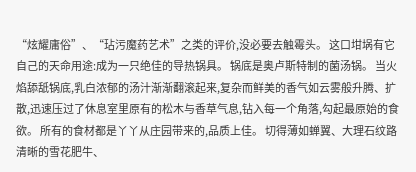“炫耀庸俗”、“玷污魔药艺术”之类的评价,没必要去触霉头。 这口坩埚有它自己的天命用途:成为一只绝佳的导热锅具。 锅底是奥卢斯特制的菌汤锅。 当火焰舔舐锅底,乳白浓郁的汤汁渐渐翻滚起来,复杂而鲜美的香气如云雾般升腾、扩散,迅速压过了休息室里原有的松木与香草气息,钻入每一个角落,勾起最原始的食欲。 所有的食材都是丫丫从庄园带来的,品质上佳。 切得薄如蝉翼、大理石纹路清晰的雪花肥牛、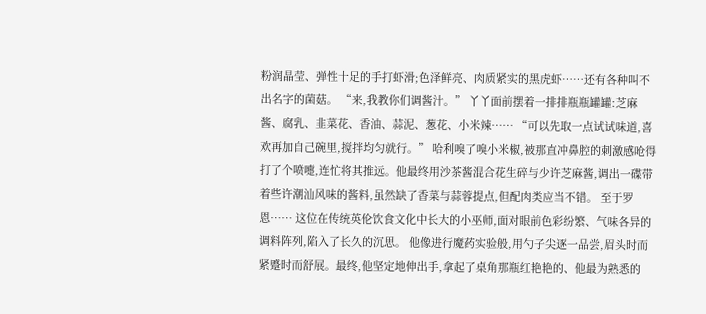粉润晶莹、弹性十足的手打虾滑;色泽鲜亮、肉质紧实的黑虎虾……还有各种叫不出名字的菌菇。 “来,我教你们调酱汁。” 丫丫面前摆着一排排瓶瓶罐罐:芝麻酱、腐乳、韭菜花、香油、蒜泥、葱花、小米辣…… “可以先取一点试试味道,喜欢再加自己碗里,搅拌均匀就行。” 哈利嗅了嗅小米椒,被那直冲鼻腔的刺激感呛得打了个喷嚏,连忙将其推远。他最终用沙茶酱混合花生碎与少许芝麻酱,调出一碟带着些许潮汕风味的酱料,虽然缺了香菜与蒜蓉提点,但配肉类应当不错。 至于罗恩…… 这位在传统英伦饮食文化中长大的小巫师,面对眼前色彩纷繁、气味各异的调料阵列,陷入了长久的沉思。 他像进行魔药实验般,用勺子尖逐一品尝,眉头时而紧蹙时而舒展。最终,他坚定地伸出手,拿起了桌角那瓶红艳艳的、他最为熟悉的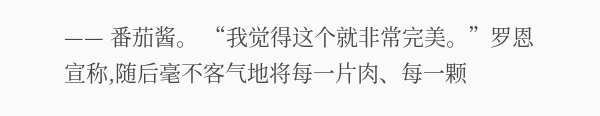—— 番茄酱。 “我觉得这个就非常完美。”罗恩宣称,随后毫不客气地将每一片肉、每一颗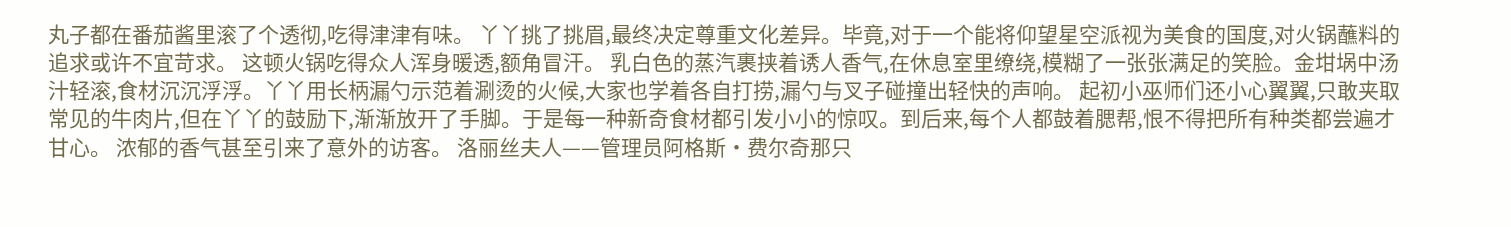丸子都在番茄酱里滚了个透彻,吃得津津有味。 丫丫挑了挑眉,最终决定尊重文化差异。毕竟,对于一个能将仰望星空派视为美食的国度,对火锅蘸料的追求或许不宜苛求。 这顿火锅吃得众人浑身暖透,额角冒汗。 乳白色的蒸汽裹挟着诱人香气,在休息室里缭绕,模糊了一张张满足的笑脸。金坩埚中汤汁轻滚,食材沉沉浮浮。丫丫用长柄漏勺示范着涮烫的火候,大家也学着各自打捞,漏勺与叉子碰撞出轻快的声响。 起初小巫师们还小心翼翼,只敢夹取常见的牛肉片,但在丫丫的鼓励下,渐渐放开了手脚。于是每一种新奇食材都引发小小的惊叹。到后来,每个人都鼓着腮帮,恨不得把所有种类都尝遍才甘心。 浓郁的香气甚至引来了意外的访客。 洛丽丝夫人——管理员阿格斯·费尔奇那只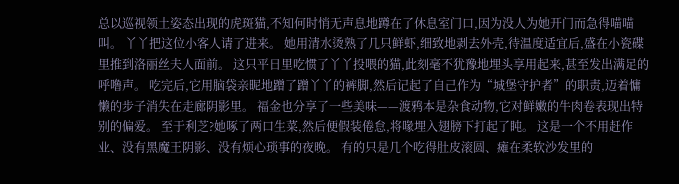总以巡视领土姿态出现的虎斑猫,不知何时悄无声息地蹲在了休息室门口,因为没人为她开门而急得喵喵叫。 丫丫把这位小客人请了进来。 她用清水烫熟了几只鲜虾,细致地剥去外壳,待温度适宜后,盛在小瓷碟里推到洛丽丝夫人面前。 这只平日里吃惯了丫丫投喂的猫,此刻毫不犹豫地埋头享用起来,甚至发出满足的呼噜声。 吃完后,它用脑袋亲昵地蹭了蹭丫丫的裤脚,然后记起了自己作为“城堡守护者”的职责,迈着慵懒的步子消失在走廊阴影里。 福金也分享了一些美味——渡鸦本是杂食动物,它对鲜嫩的牛肉卷表现出特别的偏爱。 至于利芝?她啄了两口生菜,然后便假装倦怠,将喙埋入翅膀下打起了盹。 这是一个不用赶作业、没有黑魔王阴影、没有烦心琐事的夜晚。 有的只是几个吃得肚皮滚圆、瘫在柔软沙发里的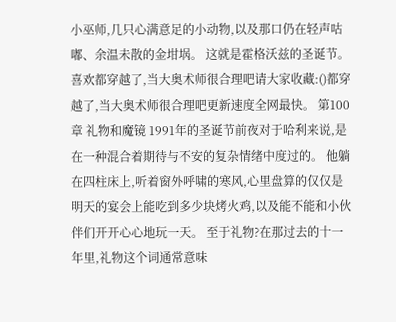小巫师,几只心满意足的小动物,以及那口仍在轻声咕嘟、余温未散的金坩埚。 这就是霍格沃兹的圣诞节。 喜欢都穿越了,当大奥术师很合理吧请大家收藏:()都穿越了,当大奥术师很合理吧更新速度全网最快。 第100章 礼物和魔镜 1991年的圣诞节前夜对于哈利来说,是在一种混合着期待与不安的复杂情绪中度过的。 他躺在四柱床上,听着窗外呼啸的寒风,心里盘算的仅仅是明天的宴会上能吃到多少块烤火鸡,以及能不能和小伙伴们开开心心地玩一天。 至于礼物?在那过去的十一年里,礼物这个词通常意味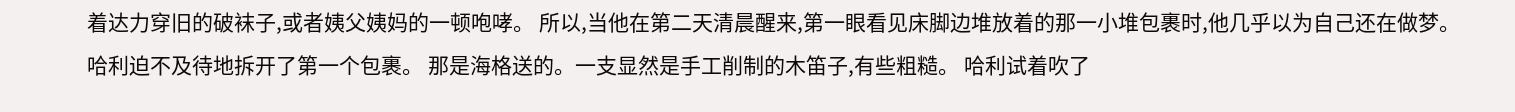着达力穿旧的破袜子,或者姨父姨妈的一顿咆哮。 所以,当他在第二天清晨醒来,第一眼看见床脚边堆放着的那一小堆包裹时,他几乎以为自己还在做梦。 哈利迫不及待地拆开了第一个包裹。 那是海格送的。一支显然是手工削制的木笛子,有些粗糙。 哈利试着吹了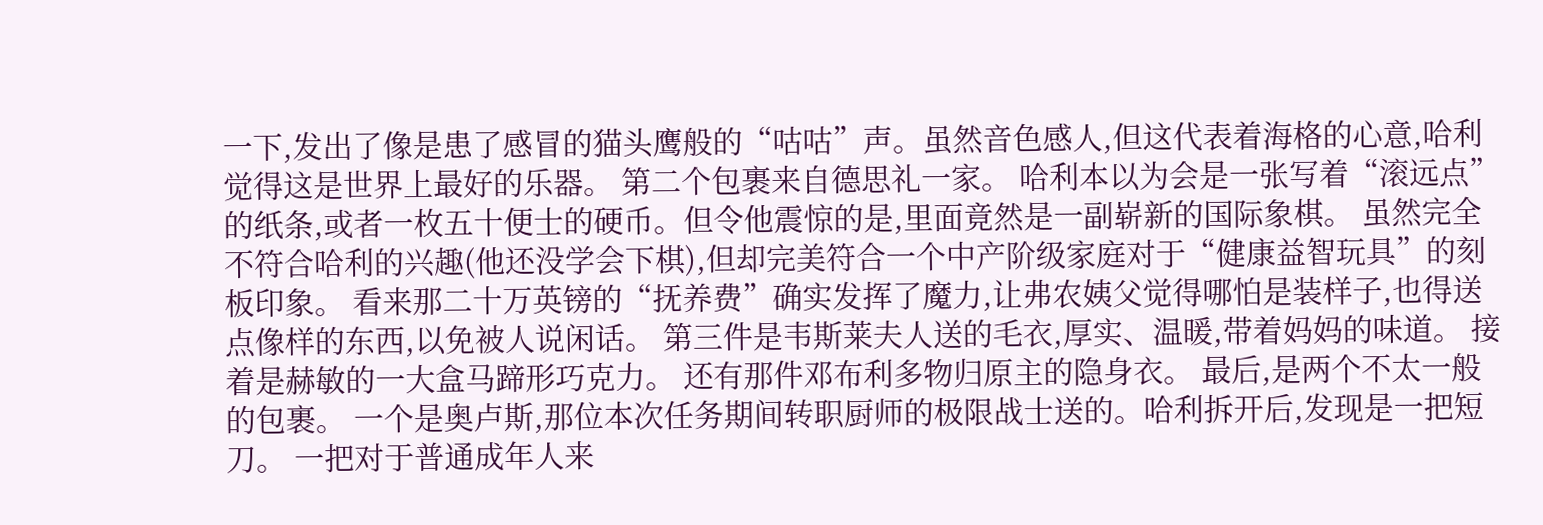一下,发出了像是患了感冒的猫头鹰般的“咕咕”声。虽然音色感人,但这代表着海格的心意,哈利觉得这是世界上最好的乐器。 第二个包裹来自德思礼一家。 哈利本以为会是一张写着“滚远点”的纸条,或者一枚五十便士的硬币。但令他震惊的是,里面竟然是一副崭新的国际象棋。 虽然完全不符合哈利的兴趣(他还没学会下棋),但却完美符合一个中产阶级家庭对于“健康益智玩具”的刻板印象。 看来那二十万英镑的“抚养费”确实发挥了魔力,让弗农姨父觉得哪怕是装样子,也得送点像样的东西,以免被人说闲话。 第三件是韦斯莱夫人送的毛衣,厚实、温暖,带着妈妈的味道。 接着是赫敏的一大盒马蹄形巧克力。 还有那件邓布利多物归原主的隐身衣。 最后,是两个不太一般的包裹。 一个是奥卢斯,那位本次任务期间转职厨师的极限战士送的。哈利拆开后,发现是一把短刀。 一把对于普通成年人来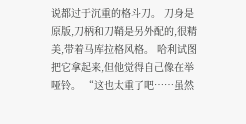说都过于沉重的格斗刀。 刀身是原版,刀柄和刀鞘是另外配的,很精美,带着马库拉格风格。 哈利试图把它拿起来,但他觉得自己像在举哑铃。 “这也太重了吧……虽然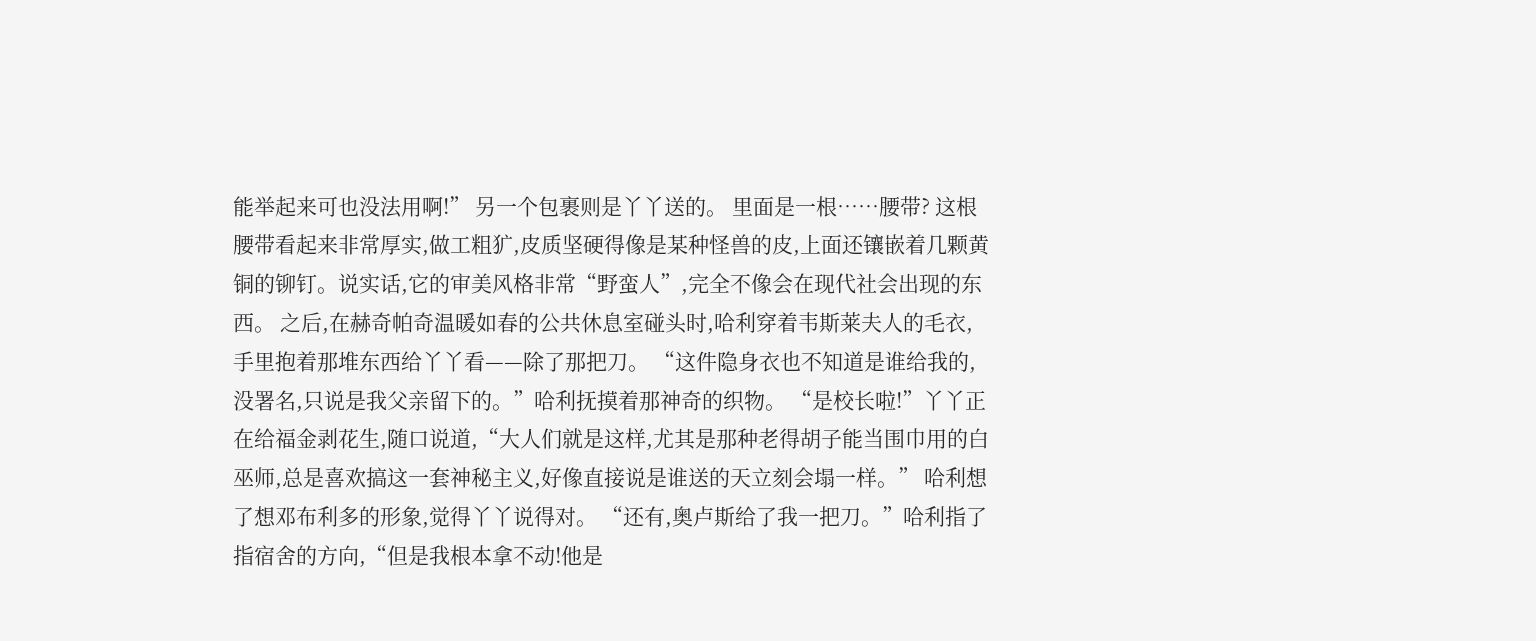能举起来可也没法用啊!” 另一个包裹则是丫丫送的。 里面是一根……腰带? 这根腰带看起来非常厚实,做工粗犷,皮质坚硬得像是某种怪兽的皮,上面还镶嵌着几颗黄铜的铆钉。说实话,它的审美风格非常“野蛮人”,完全不像会在现代社会出现的东西。 之后,在赫奇帕奇温暖如春的公共休息室碰头时,哈利穿着韦斯莱夫人的毛衣,手里抱着那堆东西给丫丫看——除了那把刀。 “这件隐身衣也不知道是谁给我的,没署名,只说是我父亲留下的。”哈利抚摸着那神奇的织物。 “是校长啦!”丫丫正在给福金剥花生,随口说道,“大人们就是这样,尤其是那种老得胡子能当围巾用的白巫师,总是喜欢搞这一套神秘主义,好像直接说是谁送的天立刻会塌一样。” 哈利想了想邓布利多的形象,觉得丫丫说得对。 “还有,奥卢斯给了我一把刀。”哈利指了指宿舍的方向,“但是我根本拿不动!他是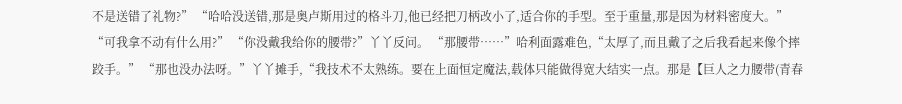不是送错了礼物?” “哈哈没送错,那是奥卢斯用过的格斗刀,他已经把刀柄改小了,适合你的手型。至于重量,那是因为材料密度大。” “可我拿不动有什么用?” “你没戴我给你的腰带?”丫丫反问。 “那腰带……”哈利面露难色,“太厚了,而且戴了之后我看起来像个摔跤手。” “那也没办法呀。”丫丫摊手,“我技术不太熟练。要在上面恒定魔法,载体只能做得宽大结实一点。那是【巨人之力腰带(青春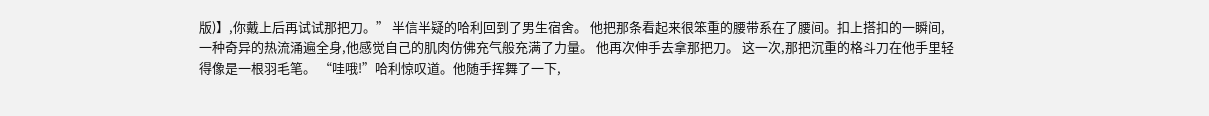版)】,你戴上后再试试那把刀。” 半信半疑的哈利回到了男生宿舍。 他把那条看起来很笨重的腰带系在了腰间。扣上搭扣的一瞬间,一种奇异的热流涌遍全身,他感觉自己的肌肉仿佛充气般充满了力量。 他再次伸手去拿那把刀。 这一次,那把沉重的格斗刀在他手里轻得像是一根羽毛笔。 “哇哦!”哈利惊叹道。他随手挥舞了一下,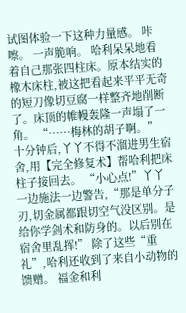试图体验一下这种力量感。 咔嚓。 一声脆响。 哈利呆呆地看着自己那张四柱床。原本结实的橡木床柱,被这把看起来平平无奇的短刀像切豆腐一样整齐地削断了。床顶的帷幔轰隆一声塌了一角。 “……梅林的胡子啊。” 十分钟后,丫丫不得不溜进男生宿舍,用【完全修复术】帮哈利把床柱子接回去。 “小心点!”丫丫一边施法一边警告,“那是单分子刃,切金属都跟切空气没区别。是给你学剑术和防身的。以后别在宿舍里乱挥!” 除了这些“重礼”,哈利还收到了来自小动物的馈赠。 福金和利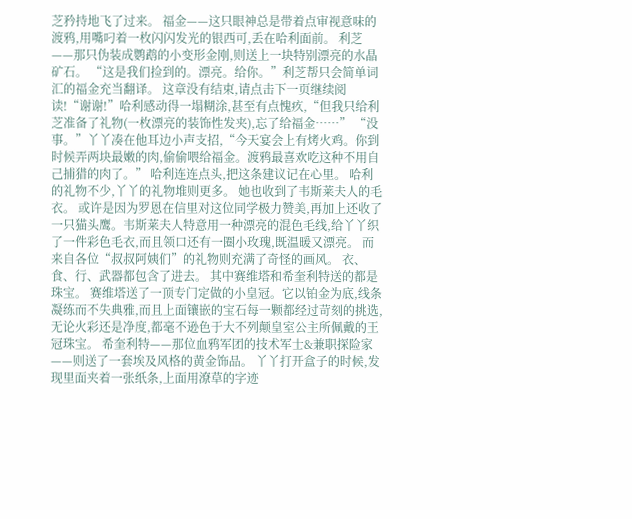芝矜持地飞了过来。 福金——这只眼神总是带着点审视意味的渡鸦,用嘴叼着一枚闪闪发光的银西可,丢在哈利面前。 利芝——那只伪装成鹦鹉的小变形金刚,则送上一块特别漂亮的水晶矿石。 “这是我们捡到的。漂亮。给你。”利芝帮只会简单词汇的福金充当翻译。 这章没有结束,请点击下一页继续阅读!“谢谢!”哈利感动得一塌糊涂,甚至有点愧疚,“但我只给利芝准备了礼物(一枚漂亮的装饰性发夹),忘了给福金……” “没事。”丫丫凑在他耳边小声支招,“今天宴会上有烤火鸡。你到时候弄两块最嫩的肉,偷偷喂给福金。渡鸦最喜欢吃这种不用自己捕猎的肉了。” 哈利连连点头,把这条建议记在心里。 哈利的礼物不少,丫丫的礼物堆则更多。 她也收到了韦斯莱夫人的毛衣。 或许是因为罗恩在信里对这位同学极力赞美,再加上还收了一只猫头鹰。韦斯莱夫人特意用一种漂亮的混色毛线,给丫丫织了一件彩色毛衣,而且领口还有一圈小玫瑰,既温暖又漂亮。 而来自各位“叔叔阿姨们”的礼物则充满了奇怪的画风。 衣、食、行、武器都包含了进去。 其中赛维塔和希奎利特送的都是珠宝。 赛维塔送了一顶专门定做的小皇冠。它以铂金为底,线条凝练而不失典雅,而且上面镶嵌的宝石每一颗都经过苛刻的挑选,无论火彩还是净度,都毫不逊色于大不列颠皇室公主所佩戴的王冠珠宝。 希奎利特——那位血鸦军团的技术军士&兼职探险家——则送了一套埃及风格的黄金饰品。 丫丫打开盒子的时候,发现里面夹着一张纸条,上面用潦草的字迹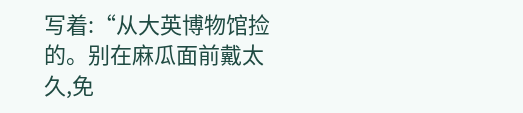写着:“从大英博物馆捡的。别在麻瓜面前戴太久,免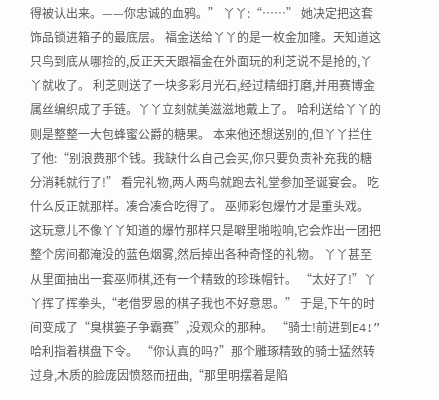得被认出来。——你忠诚的血鸦。” 丫丫:“……” 她决定把这套饰品锁进箱子的最底层。 福金送给丫丫的是一枚金加隆。天知道这只鸟到底从哪捡的,反正天天跟福金在外面玩的利芝说不是抢的,丫丫就收了。 利芝则送了一块多彩月光石,经过精细打磨,并用赛博金属丝编织成了手链。丫丫立刻就美滋滋地戴上了。 哈利送给丫丫的则是整整一大包蜂蜜公爵的糖果。 本来他还想送别的,但丫丫拦住了他:“别浪费那个钱。我缺什么自己会买,你只要负责补充我的糖分消耗就行了!” 看完礼物,两人两鸟就跑去礼堂参加圣诞宴会。 吃什么反正就那样。凑合凑合吃得了。 巫师彩包爆竹才是重头戏。 这玩意儿不像丫丫知道的爆竹那样只是噼里啪啦响,它会炸出一团把整个房间都淹没的蓝色烟雾,然后掉出各种奇怪的礼物。 丫丫甚至从里面抽出一套巫师棋,还有一个精致的珍珠帽针。 “太好了!”丫丫挥了挥拳头,“老借罗恩的棋子我也不好意思。” 于是,下午的时间变成了“臭棋篓子争霸赛”,没观众的那种。 “骑士!前进到E4!”哈利指着棋盘下令。 “你认真的吗?”那个雕琢精致的骑士猛然转过身,木质的脸庞因愤怒而扭曲,“那里明摆着是陷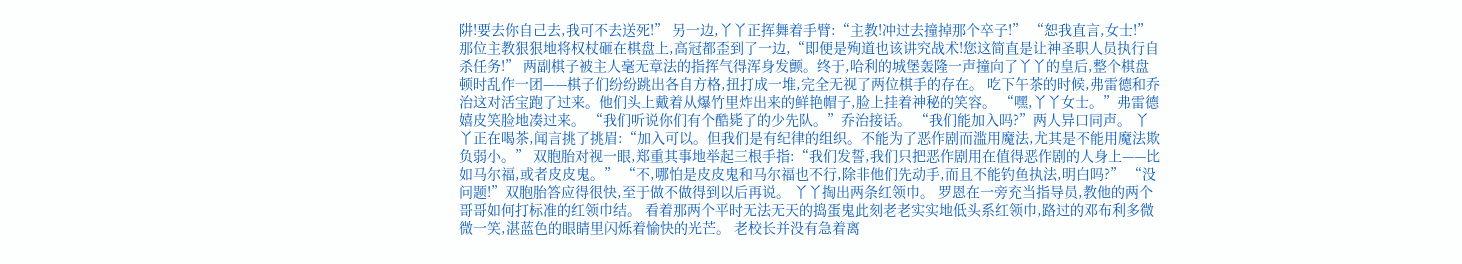阱!要去你自己去,我可不去送死!” 另一边,丫丫正挥舞着手臂:“主教!冲过去撞掉那个卒子!” “恕我直言,女士!”那位主教狠狠地将权杖砸在棋盘上,高冠都歪到了一边,“即便是殉道也该讲究战术!您这简直是让神圣职人员执行自杀任务!” 两副棋子被主人毫无章法的指挥气得浑身发颤。终于,哈利的城堡轰隆一声撞向了丫丫的皇后,整个棋盘顿时乱作一团——棋子们纷纷跳出各自方格,扭打成一堆,完全无视了两位棋手的存在。 吃下午茶的时候,弗雷德和乔治这对活宝跑了过来。他们头上戴着从爆竹里炸出来的鲜艳帽子,脸上挂着神秘的笑容。 “嘿,丫丫女士。”弗雷德嬉皮笑脸地凑过来。 “我们听说你们有个酷毙了的少先队。”乔治接话。 “我们能加入吗?”两人异口同声。 丫丫正在喝茶,闻言挑了挑眉:“加入可以。但我们是有纪律的组织。不能为了恶作剧而滥用魔法,尤其是不能用魔法欺负弱小。” 双胞胎对视一眼,郑重其事地举起三根手指:“我们发誓,我们只把恶作剧用在值得恶作剧的人身上——比如马尔福,或者皮皮鬼。” “不,哪怕是皮皮鬼和马尔福也不行,除非他们先动手,而且不能钓鱼执法,明白吗?” “没问题!”双胞胎答应得很快,至于做不做得到以后再说。 丫丫掏出两条红领巾。 罗恩在一旁充当指导员,教他的两个哥哥如何打标准的红领巾结。 看着那两个平时无法无天的捣蛋鬼此刻老老实实地低头系红领巾,路过的邓布利多微微一笑,湛蓝色的眼睛里闪烁着愉快的光芒。 老校长并没有急着离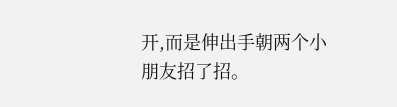开,而是伸出手朝两个小朋友招了招。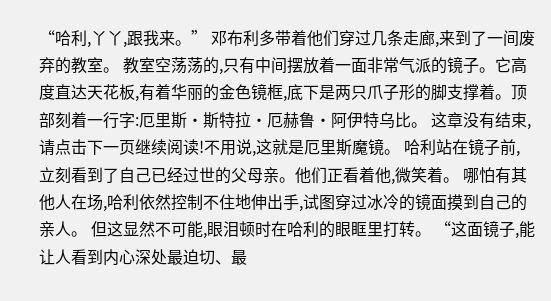“哈利,丫丫,跟我来。” 邓布利多带着他们穿过几条走廊,来到了一间废弃的教室。 教室空荡荡的,只有中间摆放着一面非常气派的镜子。它高度直达天花板,有着华丽的金色镜框,底下是两只爪子形的脚支撑着。顶部刻着一行字:厄里斯·斯特拉·厄赫鲁·阿伊特乌比。 这章没有结束,请点击下一页继续阅读!不用说,这就是厄里斯魔镜。 哈利站在镜子前,立刻看到了自己已经过世的父母亲。他们正看着他,微笑着。 哪怕有其他人在场,哈利依然控制不住地伸出手,试图穿过冰冷的镜面摸到自己的亲人。 但这显然不可能,眼泪顿时在哈利的眼眶里打转。 “这面镜子,能让人看到内心深处最迫切、最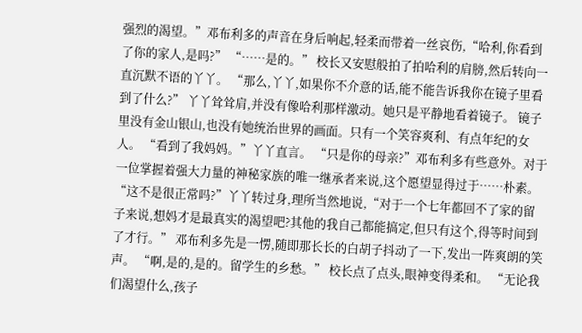强烈的渴望。”邓布利多的声音在身后响起,轻柔而带着一丝哀伤,“哈利,你看到了你的家人,是吗?” “……是的。” 校长又安慰般拍了拍哈利的肩膀,然后转向一直沉默不语的丫丫。 “那么,丫丫,如果你不介意的话,能不能告诉我你在镜子里看到了什么?” 丫丫耸耸肩,并没有像哈利那样激动。她只是平静地看着镜子。 镜子里没有金山银山,也没有她统治世界的画面。只有一个笑容爽利、有点年纪的女人。 “看到了我妈妈。”丫丫直言。 “只是你的母亲?”邓布利多有些意外。对于一位掌握着强大力量的神秘家族的唯一继承者来说,这个愿望显得过于……朴素。 “这不是很正常吗?”丫丫转过身,理所当然地说,“对于一个七年都回不了家的留子来说,想妈才是最真实的渴望吧?其他的我自己都能搞定,但只有这个,得等时间到了才行。” 邓布利多先是一愣,随即那长长的白胡子抖动了一下,发出一阵爽朗的笑声。 “啊,是的,是的。留学生的乡愁。” 校长点了点头,眼神变得柔和。 “无论我们渴望什么,孩子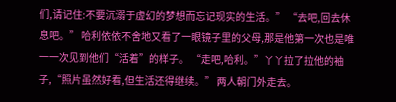们,请记住:不要沉溺于虚幻的梦想而忘记现实的生活。” “去吧,回去休息吧。” 哈利依依不舍地又看了一眼镜子里的父母,那是他第一次也是唯一一次见到他们“活着”的样子。 “走吧,哈利。”丫丫拉了拉他的袖子,“照片虽然好看,但生活还得继续。” 两人朝门外走去。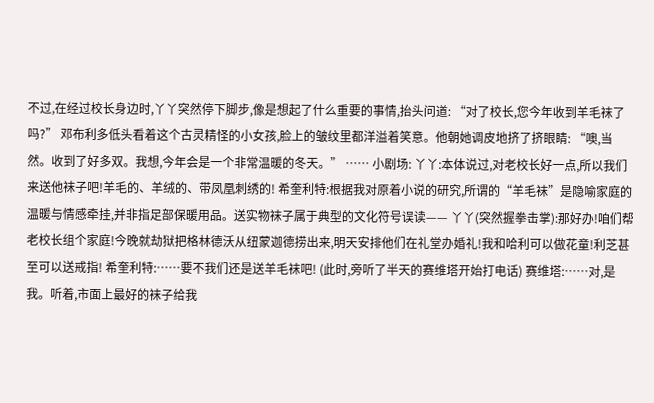不过,在经过校长身边时,丫丫突然停下脚步,像是想起了什么重要的事情,抬头问道: “对了校长,您今年收到羊毛袜了吗?” 邓布利多低头看着这个古灵精怪的小女孩,脸上的皱纹里都洋溢着笑意。他朝她调皮地挤了挤眼睛: “噢,当然。收到了好多双。我想,今年会是一个非常温暖的冬天。” …… 小剧场: 丫丫:本体说过,对老校长好一点,所以我们来送他袜子吧!羊毛的、羊绒的、带凤凰刺绣的! 希奎利特:根据我对原着小说的研究,所谓的“羊毛袜”是隐喻家庭的温暖与情感牵挂,并非指足部保暖用品。送实物袜子属于典型的文化符号误读—— 丫丫(突然握拳击掌):那好办!咱们帮老校长组个家庭!今晚就劫狱把格林德沃从纽蒙迦德捞出来,明天安排他们在礼堂办婚礼!我和哈利可以做花童!利芝甚至可以送戒指! 希奎利特:……要不我们还是送羊毛袜吧! (此时,旁听了半天的赛维塔开始打电话) 赛维塔:……对,是我。听着,市面上最好的袜子给我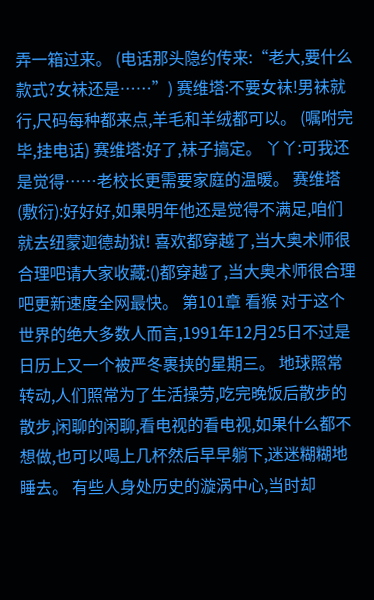弄一箱过来。 (电话那头隐约传来:“老大,要什么款式?女袜还是……”) 赛维塔:不要女袜!男袜就行,尺码每种都来点,羊毛和羊绒都可以。 (嘱咐完毕,挂电话) 赛维塔:好了,袜子搞定。 丫丫:可我还是觉得……老校长更需要家庭的温暖。 赛维塔(敷衍):好好好,如果明年他还是觉得不满足,咱们就去纽蒙迦德劫狱! 喜欢都穿越了,当大奥术师很合理吧请大家收藏:()都穿越了,当大奥术师很合理吧更新速度全网最快。 第101章 看猴 对于这个世界的绝大多数人而言,1991年12月25日不过是日历上又一个被严冬裹挟的星期三。 地球照常转动,人们照常为了生活操劳,吃完晚饭后散步的散步,闲聊的闲聊,看电视的看电视,如果什么都不想做,也可以喝上几杯然后早早躺下,迷迷糊糊地睡去。 有些人身处历史的漩涡中心,当时却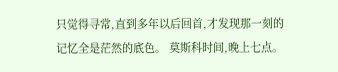只觉得寻常,直到多年以后回首,才发现那一刻的记忆全是茫然的底色。 莫斯科时间,晚上七点。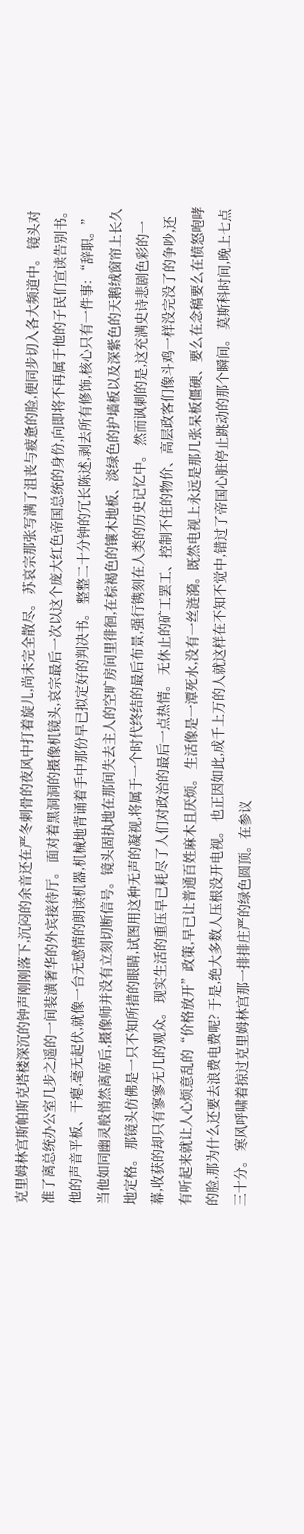克里姆林宫斯帕斯克塔楼深沉的钟声刚刚落下,沉闷的余音还在严冬刺骨的夜风中打着旋儿,尚未完全散尽。 苏哀宗那张写满了沮丧与疲惫的脸,便同步切入各大频道中。 镜头对准了离总统办公室几步之遥的一间装潢奢华的外宾接待厅。 面对着黑洞洞的摄像机镜头,哀宗最后一次以这个庞大红色帝国总统的身份,向即将不再属于他的子民们宣读告别书。 他的声音平板、干瘪,毫无起伏,就像一台无感情的朗读机器,机械地背诵着手中那份早已拟定好的判决书。 整整二十分钟的冗长陈述,剥去所有修饰,核心只有一件事: “辞职。” 当他如同幽灵般悄然离席后,摄像师并没有立刻切断信号。镜头固执地在那间失去主人的空旷房间里徘徊,在棕褐色的镶木地板、淡绿色的护墙板以及深紫色的天鹅绒窗帘上长久地定格。 那镜头仿佛是一只不知所措的眼睛,试图用这种无声的凝视,将属于一个时代终结的最后布景,强行镌刻在人类的历史记忆中。 然而讽刺的是,这充满史诗悲剧色彩的一幕,收获的却只有寥寥无几的观众。 现实生活的重压早已耗尽了人们对政治的最后一点热情。 无休止的矿工罢工、控制不住的物价、高层政客们像斗鸡一样没完没了的争吵,还有听起来就让人心烦意乱的“价格放开”政策,早已让普通百姓麻木且厌烦。 生活像是一潭死水,没有一丝涟漪。既然电视上永远是那几张呆板僵硬、要么在念稿要么在愤怒咆哮的脸,那为什么还要去浪费电费呢? 于是,绝大多数人压根没开电视。 也正因如此,成千上万的人就这样在不知不觉中,错过了帝国心脏停止跳动的那个瞬间。 莫斯科时间,晚上七点三十分。 寒风呼啸着掠过克里姆林宫那一排排庄严的绿色圆顶。在参议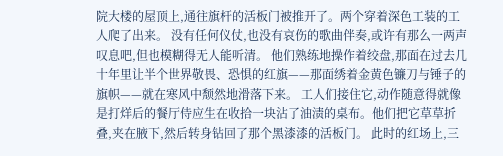院大楼的屋顶上,通往旗杆的活板门被推开了。两个穿着深色工装的工人爬了出来。 没有任何仪仗,也没有哀伤的歌曲伴奏,或许有那么一两声叹息吧,但也模糊得无人能听清。 他们熟练地操作着绞盘,那面在过去几十年里让半个世界敬畏、恐惧的红旗——那面绣着金黄色镰刀与锤子的旗帜——就在寒风中颓然地滑落下来。 工人们接住它,动作随意得就像是打烊后的餐厅侍应生在收拾一块沾了油渍的桌布。他们把它草草折叠,夹在腋下,然后转身钻回了那个黑漆漆的活板门。 此时的红场上,三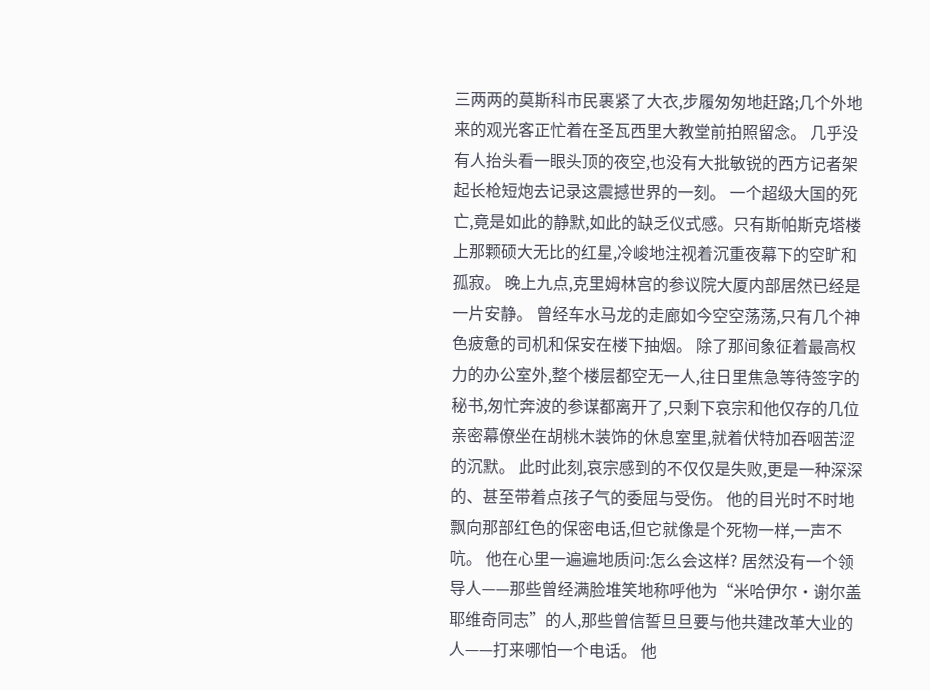三两两的莫斯科市民裹紧了大衣,步履匆匆地赶路;几个外地来的观光客正忙着在圣瓦西里大教堂前拍照留念。 几乎没有人抬头看一眼头顶的夜空,也没有大批敏锐的西方记者架起长枪短炮去记录这震撼世界的一刻。 一个超级大国的死亡,竟是如此的静默,如此的缺乏仪式感。只有斯帕斯克塔楼上那颗硕大无比的红星,冷峻地注视着沉重夜幕下的空旷和孤寂。 晚上九点,克里姆林宫的参议院大厦内部居然已经是一片安静。 曾经车水马龙的走廊如今空空荡荡,只有几个神色疲惫的司机和保安在楼下抽烟。 除了那间象征着最高权力的办公室外,整个楼层都空无一人,往日里焦急等待签字的秘书,匆忙奔波的参谋都离开了,只剩下哀宗和他仅存的几位亲密幕僚坐在胡桃木装饰的休息室里,就着伏特加吞咽苦涩的沉默。 此时此刻,哀宗感到的不仅仅是失败,更是一种深深的、甚至带着点孩子气的委屈与受伤。 他的目光时不时地飘向那部红色的保密电话,但它就像是个死物一样,一声不吭。 他在心里一遍遍地质问:怎么会这样? 居然没有一个领导人——那些曾经满脸堆笑地称呼他为“米哈伊尔·谢尔盖耶维奇同志”的人,那些曾信誓旦旦要与他共建改革大业的人——打来哪怕一个电话。 他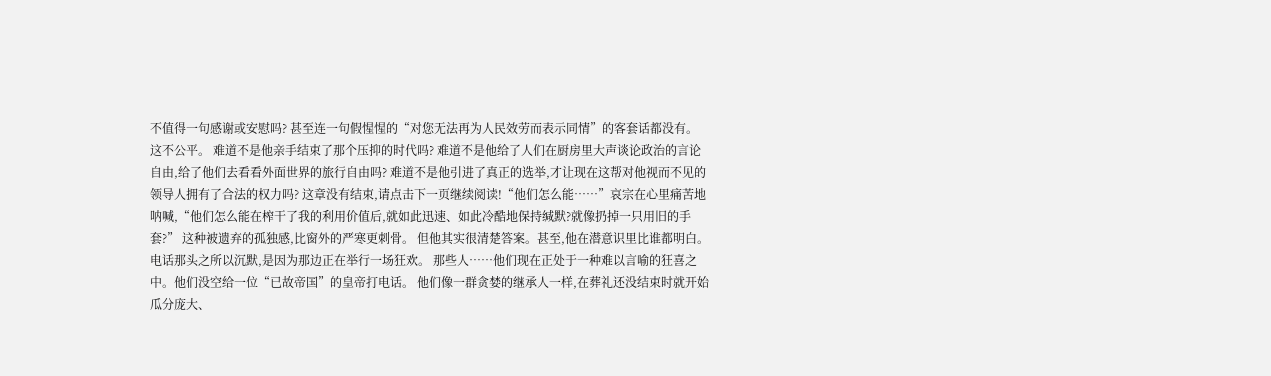不值得一句感谢或安慰吗? 甚至连一句假惺惺的“对您无法再为人民效劳而表示同情”的客套话都没有。 这不公平。 难道不是他亲手结束了那个压抑的时代吗? 难道不是他给了人们在厨房里大声谈论政治的言论自由,给了他们去看看外面世界的旅行自由吗? 难道不是他引进了真正的选举,才让现在这帮对他视而不见的领导人拥有了合法的权力吗? 这章没有结束,请点击下一页继续阅读!“他们怎么能……”哀宗在心里痛苦地呐喊,“他们怎么能在榨干了我的利用价值后,就如此迅速、如此冷酷地保持缄默?就像扔掉一只用旧的手套?” 这种被遗弃的孤独感,比窗外的严寒更刺骨。 但他其实很清楚答案。甚至,他在潜意识里比谁都明白。 电话那头之所以沉默,是因为那边正在举行一场狂欢。 那些人……他们现在正处于一种难以言喻的狂喜之中。他们没空给一位“已故帝国”的皇帝打电话。 他们像一群贪婪的继承人一样,在葬礼还没结束时就开始瓜分庞大、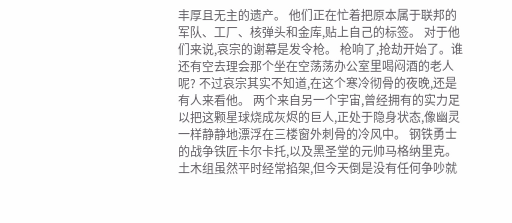丰厚且无主的遗产。 他们正在忙着把原本属于联邦的军队、工厂、核弹头和金库,贴上自己的标签。 对于他们来说,哀宗的谢幕是发令枪。 枪响了,抢劫开始了。谁还有空去理会那个坐在空荡荡办公室里喝闷酒的老人呢? 不过哀宗其实不知道,在这个寒冷彻骨的夜晚,还是有人来看他。 两个来自另一个宇宙,曾经拥有的实力足以把这颗星球烧成灰烬的巨人,正处于隐身状态,像幽灵一样静静地漂浮在三楼窗外刺骨的冷风中。 钢铁勇士的战争铁匠卡尔卡托,以及黑圣堂的元帅马格纳里克。 土木组虽然平时经常掐架,但今天倒是没有任何争吵就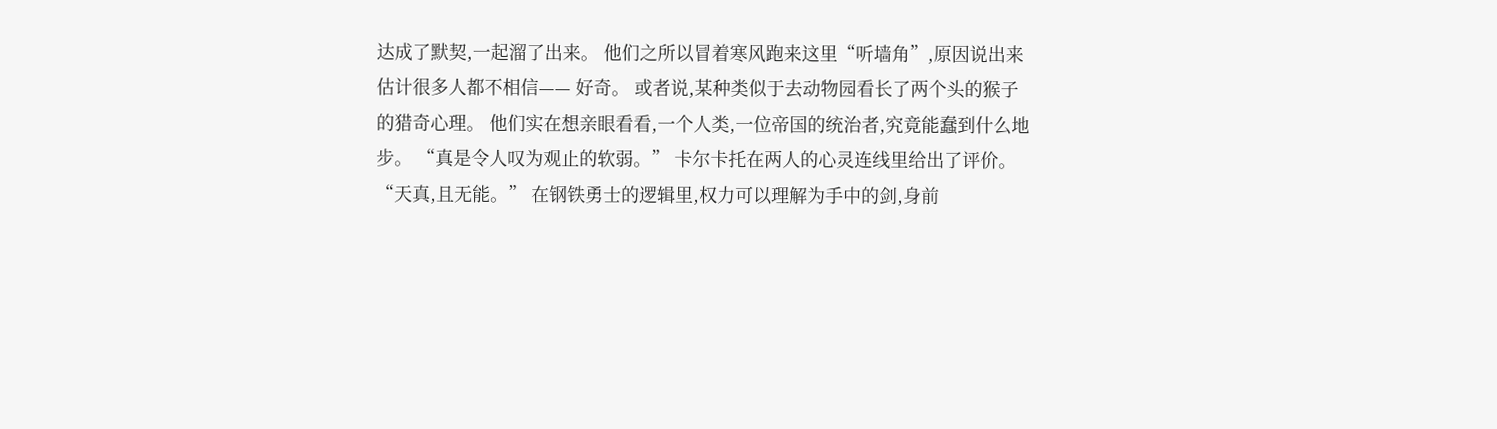达成了默契,一起溜了出来。 他们之所以冒着寒风跑来这里“听墙角”,原因说出来估计很多人都不相信—— 好奇。 或者说,某种类似于去动物园看长了两个头的猴子的猎奇心理。 他们实在想亲眼看看,一个人类,一位帝国的统治者,究竟能蠢到什么地步。 “真是令人叹为观止的软弱。” 卡尔卡托在两人的心灵连线里给出了评价。 “天真,且无能。” 在钢铁勇士的逻辑里,权力可以理解为手中的剑,身前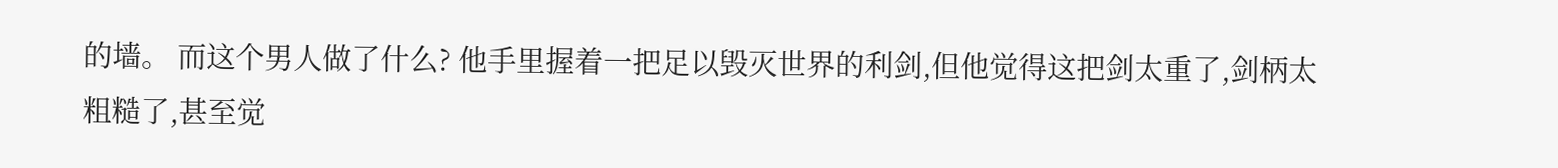的墙。 而这个男人做了什么? 他手里握着一把足以毁灭世界的利剑,但他觉得这把剑太重了,剑柄太粗糙了,甚至觉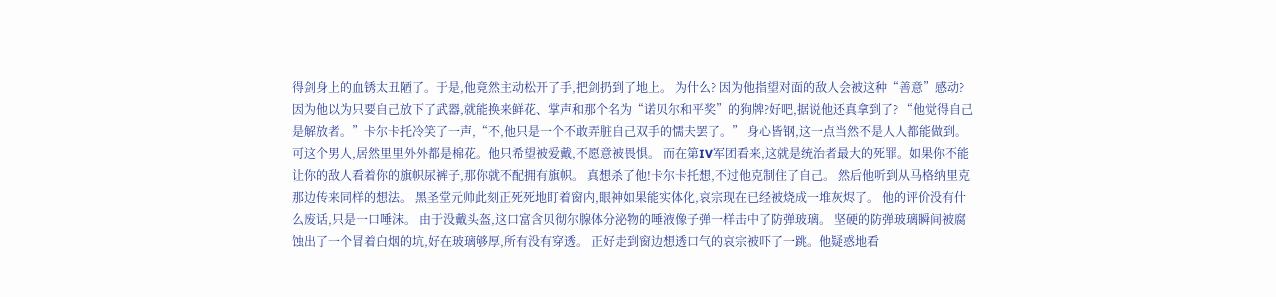得剑身上的血锈太丑陋了。于是,他竟然主动松开了手,把剑扔到了地上。 为什么? 因为他指望对面的敌人会被这种“善意”感动? 因为他以为只要自己放下了武器,就能换来鲜花、掌声和那个名为“诺贝尔和平奖”的狗牌?好吧,据说他还真拿到了? “他觉得自己是解放者。”卡尔卡托冷笑了一声,“不,他只是一个不敢弄脏自己双手的懦夫罢了。” 身心皆钢,这一点当然不是人人都能做到。 可这个男人,居然里里外外都是棉花。他只希望被爱戴,不愿意被畏惧。 而在第IV军团看来,这就是统治者最大的死罪。如果你不能让你的敌人看着你的旗帜尿裤子,那你就不配拥有旗帜。 真想杀了他!卡尔卡托想,不过他克制住了自己。 然后他听到从马格纳里克那边传来同样的想法。 黑圣堂元帅此刻正死死地盯着窗内,眼神如果能实体化,哀宗现在已经被烧成一堆灰烬了。 他的评价没有什么废话,只是一口唾沫。 由于没戴头盔,这口富含贝彻尔腺体分泌物的唾液像子弹一样击中了防弹玻璃。 坚硬的防弹玻璃瞬间被腐蚀出了一个冒着白烟的坑,好在玻璃够厚,所有没有穿透。 正好走到窗边想透口气的哀宗被吓了一跳。他疑惑地看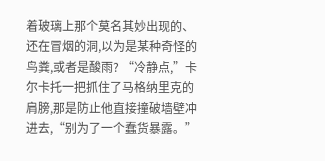着玻璃上那个莫名其妙出现的、还在冒烟的洞,以为是某种奇怪的鸟粪,或者是酸雨? “冷静点,”卡尔卡托一把抓住了马格纳里克的肩膀,那是防止他直接撞破墙壁冲进去,“别为了一个蠢货暴露。”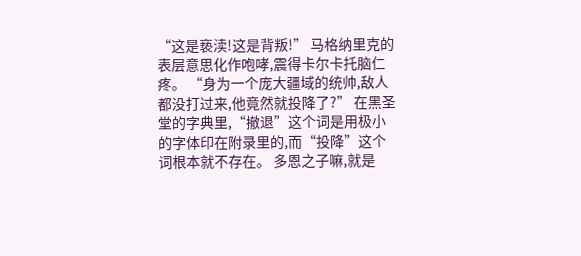“这是亵渎!这是背叛!” 马格纳里克的表层意思化作咆哮,震得卡尔卡托脑仁疼。 “身为一个庞大疆域的统帅,敌人都没打过来,他竟然就投降了?” 在黑圣堂的字典里,“撤退”这个词是用极小的字体印在附录里的,而“投降”这个词根本就不存在。 多恩之子嘛,就是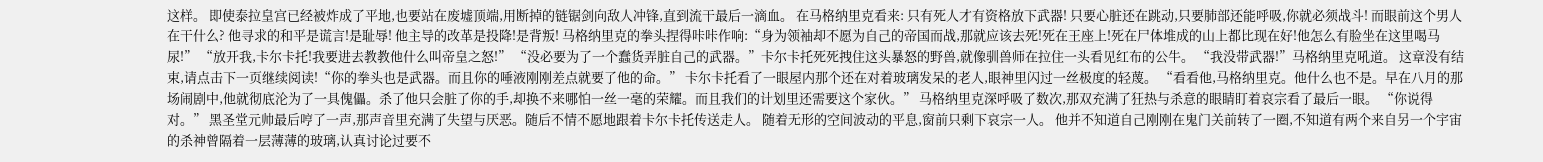这样。 即使泰拉皇宫已经被炸成了平地,也要站在废墟顶端,用断掉的链锯剑向敌人冲锋,直到流干最后一滴血。 在马格纳里克看来: 只有死人才有资格放下武器! 只要心脏还在跳动,只要肺部还能呼吸,你就必须战斗! 而眼前这个男人在干什么? 他寻求的和平是谎言!是耻辱! 他主导的改革是投降!是背叛! 马格纳里克的拳头捏得咔咔作响:“身为领袖却不愿为自己的帝国而战,那就应该去死!死在王座上!死在尸体堆成的山上都比现在好!他怎么有脸坐在这里喝马尿!” “放开我,卡尔卡托!我要进去教教他什么叫帝皇之怒!” “没必要为了一个蠢货弄脏自己的武器。”卡尔卡托死死拽住这头暴怒的野兽,就像驯兽师在拉住一头看见红布的公牛。 “我没带武器!”马格纳里克吼道。 这章没有结束,请点击下一页继续阅读!“你的拳头也是武器。而且你的唾液刚刚差点就要了他的命。” 卡尔卡托看了一眼屋内那个还在对着玻璃发呆的老人,眼神里闪过一丝极度的轻蔑。 “看看他,马格纳里克。他什么也不是。早在八月的那场闹剧中,他就彻底沦为了一具傀儡。杀了他只会脏了你的手,却换不来哪怕一丝一毫的荣耀。而且我们的计划里还需要这个家伙。” 马格纳里克深呼吸了数次,那双充满了狂热与杀意的眼睛盯着哀宗看了最后一眼。 “你说得对。” 黑圣堂元帅最后哼了一声,那声音里充满了失望与厌恶。随后不情不愿地跟着卡尔卡托传送走人。 随着无形的空间波动的平息,窗前只剩下哀宗一人。 他并不知道自己刚刚在鬼门关前转了一圈,不知道有两个来自另一个宇宙的杀神曾隔着一层薄薄的玻璃,认真讨论过要不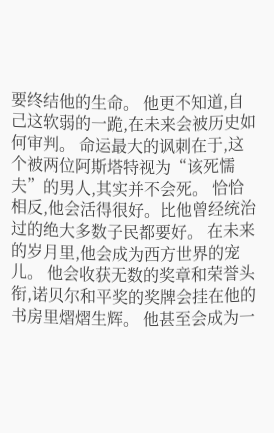要终结他的生命。 他更不知道,自己这软弱的一跪,在未来会被历史如何审判。 命运最大的讽刺在于,这个被两位阿斯塔特视为“该死懦夫”的男人,其实并不会死。 恰恰相反,他会活得很好。比他曾经统治过的绝大多数子民都要好。 在未来的岁月里,他会成为西方世界的宠儿。 他会收获无数的奖章和荣誉头衔,诺贝尔和平奖的奖牌会挂在他的书房里熠熠生辉。 他甚至会成为一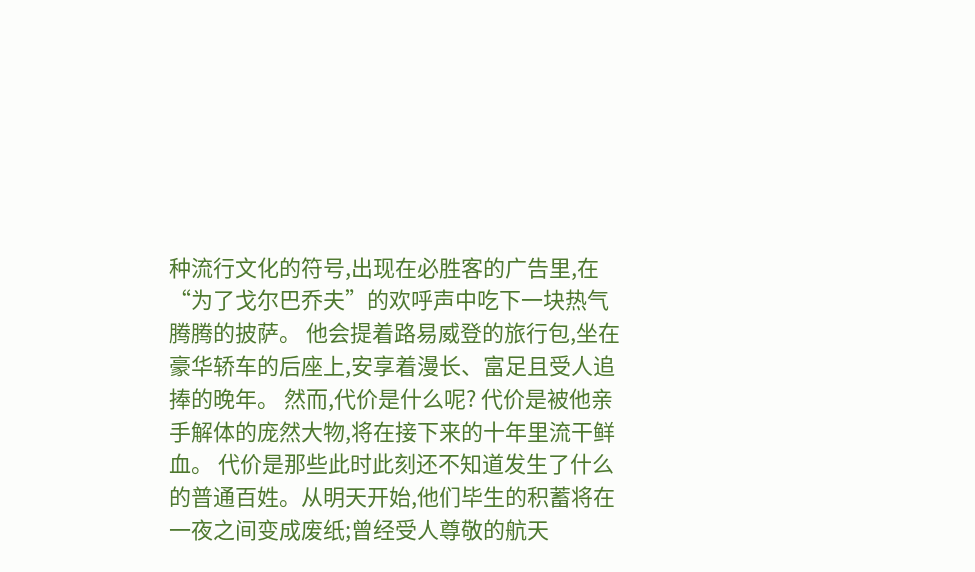种流行文化的符号,出现在必胜客的广告里,在“为了戈尔巴乔夫”的欢呼声中吃下一块热气腾腾的披萨。 他会提着路易威登的旅行包,坐在豪华轿车的后座上,安享着漫长、富足且受人追捧的晚年。 然而,代价是什么呢? 代价是被他亲手解体的庞然大物,将在接下来的十年里流干鲜血。 代价是那些此时此刻还不知道发生了什么的普通百姓。从明天开始,他们毕生的积蓄将在一夜之间变成废纸;曾经受人尊敬的航天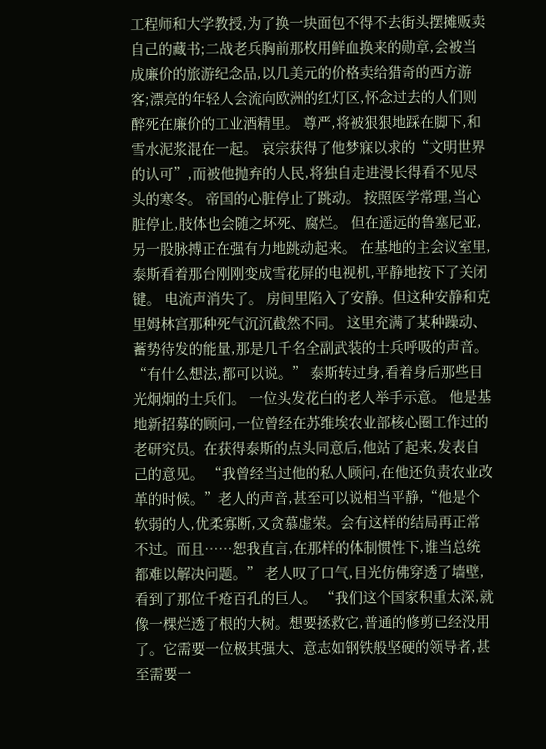工程师和大学教授,为了换一块面包不得不去街头摆摊贩卖自己的藏书;二战老兵胸前那枚用鲜血换来的勋章,会被当成廉价的旅游纪念品,以几美元的价格卖给猎奇的西方游客;漂亮的年轻人会流向欧洲的红灯区,怀念过去的人们则醉死在廉价的工业酒精里。 尊严,将被狠狠地踩在脚下,和雪水泥浆混在一起。 哀宗获得了他梦寐以求的“文明世界的认可”,而被他抛弃的人民,将独自走进漫长得看不见尽头的寒冬。 帝国的心脏停止了跳动。 按照医学常理,当心脏停止,肢体也会随之坏死、腐烂。 但在遥远的鲁塞尼亚,另一股脉搏正在强有力地跳动起来。 在基地的主会议室里,泰斯看着那台刚刚变成雪花屏的电视机,平静地按下了关闭键。 电流声消失了。 房间里陷入了安静。但这种安静和克里姆林宫那种死气沉沉截然不同。 这里充满了某种躁动、蓄势待发的能量,那是几千名全副武装的士兵呼吸的声音。 “有什么想法,都可以说。” 泰斯转过身,看着身后那些目光炯炯的士兵们。 一位头发花白的老人举手示意。 他是基地新招募的顾问,一位曾经在苏维埃农业部核心圈工作过的老研究员。在获得泰斯的点头同意后,他站了起来,发表自己的意见。 “我曾经当过他的私人顾问,在他还负责农业改革的时候。”老人的声音,甚至可以说相当平静,“他是个软弱的人,优柔寡断,又贪慕虚荣。会有这样的结局再正常不过。而且……恕我直言,在那样的体制惯性下,谁当总统都难以解决问题。” 老人叹了口气,目光仿佛穿透了墙壁,看到了那位千疮百孔的巨人。 “我们这个国家积重太深,就像一棵烂透了根的大树。想要拯救它,普通的修剪已经没用了。它需要一位极其强大、意志如钢铁般坚硬的领导者,甚至需要一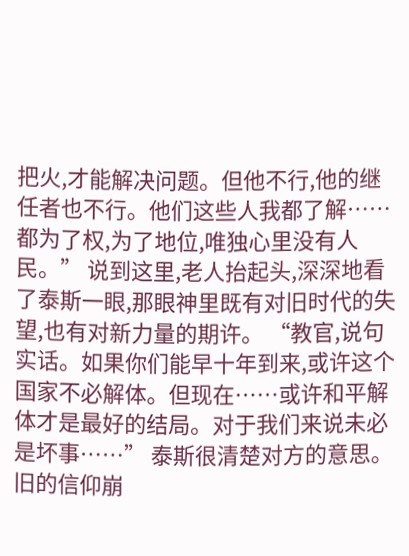把火,才能解决问题。但他不行,他的继任者也不行。他们这些人我都了解……都为了权,为了地位,唯独心里没有人民。” 说到这里,老人抬起头,深深地看了泰斯一眼,那眼神里既有对旧时代的失望,也有对新力量的期许。 “教官,说句实话。如果你们能早十年到来,或许这个国家不必解体。但现在……或许和平解体才是最好的结局。对于我们来说未必是坏事……” 泰斯很清楚对方的意思。 旧的信仰崩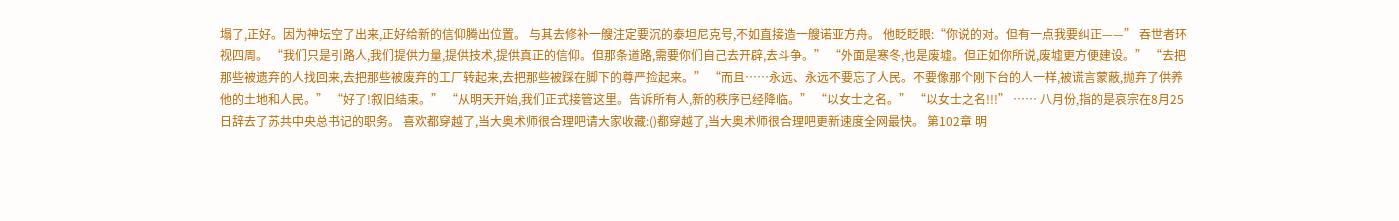塌了,正好。因为神坛空了出来,正好给新的信仰腾出位置。 与其去修补一艘注定要沉的泰坦尼克号,不如直接造一艘诺亚方舟。 他眨眨眼:“你说的对。但有一点我要纠正——” 吞世者环视四周。 “我们只是引路人,我们提供力量,提供技术,提供真正的信仰。但那条道路,需要你们自己去开辟,去斗争。” “外面是寒冬,也是废墟。但正如你所说,废墟更方便建设。” “去把那些被遗弃的人找回来,去把那些被废弃的工厂转起来,去把那些被踩在脚下的尊严捡起来。” “而且……永远、永远不要忘了人民。不要像那个刚下台的人一样,被谎言蒙蔽,抛弃了供养他的土地和人民。” “好了!叙旧结束。” “从明天开始,我们正式接管这里。告诉所有人,新的秩序已经降临。” “以女士之名。” “以女士之名!!!” …… 八月份,指的是哀宗在8月25日辞去了苏共中央总书记的职务。 喜欢都穿越了,当大奥术师很合理吧请大家收藏:()都穿越了,当大奥术师很合理吧更新速度全网最快。 第102章 明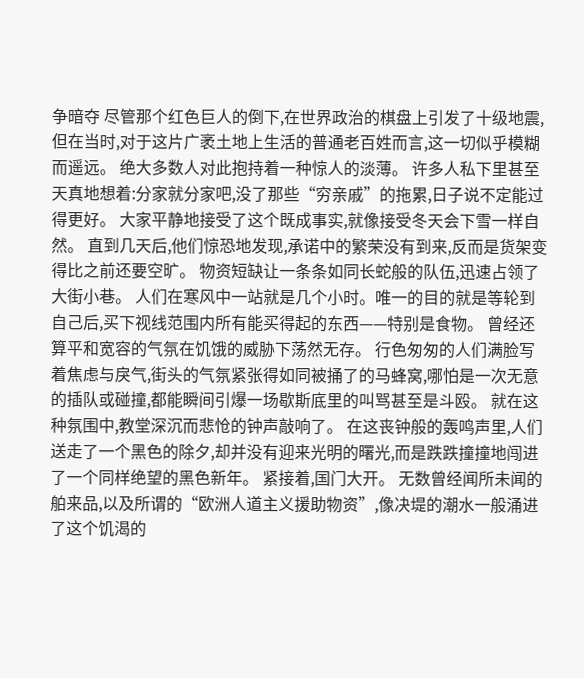争暗夺 尽管那个红色巨人的倒下,在世界政治的棋盘上引发了十级地震,但在当时,对于这片广袤土地上生活的普通老百姓而言,这一切似乎模糊而遥远。 绝大多数人对此抱持着一种惊人的淡薄。 许多人私下里甚至天真地想着:分家就分家吧,没了那些“穷亲戚”的拖累,日子说不定能过得更好。 大家平静地接受了这个既成事实,就像接受冬天会下雪一样自然。 直到几天后,他们惊恐地发现,承诺中的繁荣没有到来,反而是货架变得比之前还要空旷。 物资短缺让一条条如同长蛇般的队伍,迅速占领了大街小巷。 人们在寒风中一站就是几个小时。唯一的目的就是等轮到自己后,买下视线范围内所有能买得起的东西——特别是食物。 曾经还算平和宽容的气氛在饥饿的威胁下荡然无存。 行色匆匆的人们满脸写着焦虑与戾气,街头的气氛紧张得如同被捅了的马蜂窝,哪怕是一次无意的插队或碰撞,都能瞬间引爆一场歇斯底里的叫骂甚至是斗殴。 就在这种氛围中,教堂深沉而悲怆的钟声敲响了。 在这丧钟般的轰鸣声里,人们送走了一个黑色的除夕,却并没有迎来光明的曙光,而是跌跌撞撞地闯进了一个同样绝望的黑色新年。 紧接着,国门大开。 无数曾经闻所未闻的舶来品,以及所谓的“欧洲人道主义援助物资”,像决堤的潮水一般涌进了这个饥渴的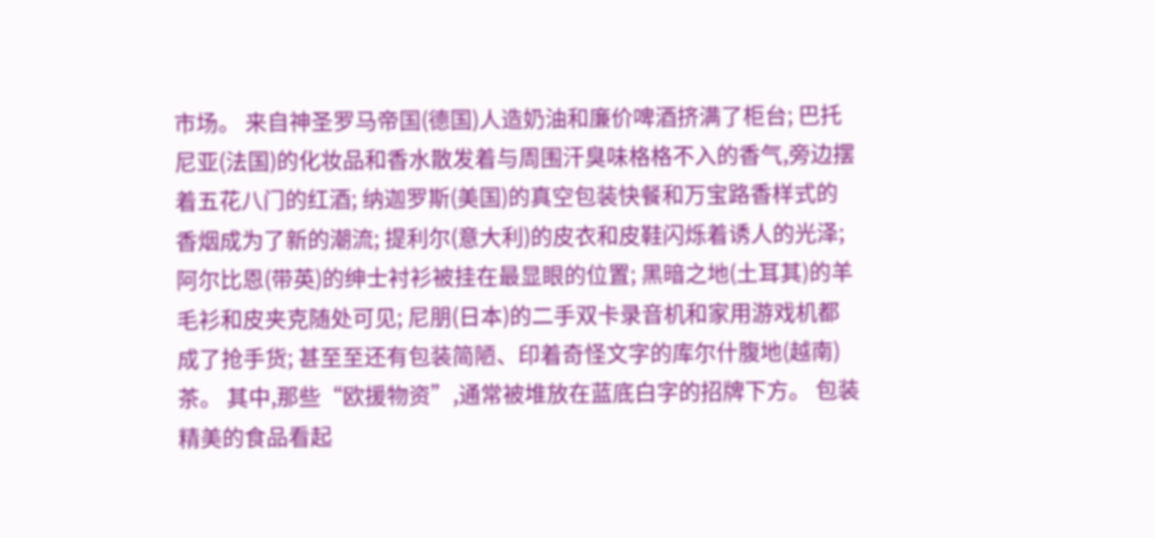市场。 来自神圣罗马帝国(德国)人造奶油和廉价啤酒挤满了柜台; 巴托尼亚(法国)的化妆品和香水散发着与周围汗臭味格格不入的香气,旁边摆着五花八门的红酒; 纳迦罗斯(美国)的真空包装快餐和万宝路香样式的香烟成为了新的潮流; 提利尔(意大利)的皮衣和皮鞋闪烁着诱人的光泽; 阿尔比恩(带英)的绅士衬衫被挂在最显眼的位置; 黑暗之地(土耳其)的羊毛衫和皮夹克随处可见; 尼朋(日本)的二手双卡录音机和家用游戏机都成了抢手货; 甚至至还有包装简陋、印着奇怪文字的库尔什腹地(越南)茶。 其中,那些“欧援物资”,通常被堆放在蓝底白字的招牌下方。 包装精美的食品看起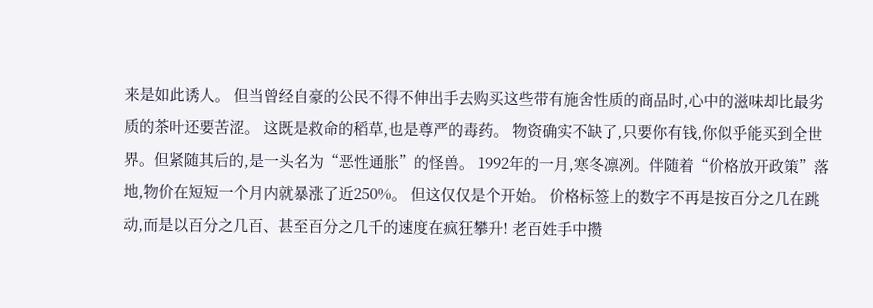来是如此诱人。 但当曾经自豪的公民不得不伸出手去购买这些带有施舍性质的商品时,心中的滋味却比最劣质的茶叶还要苦涩。 这既是救命的稻草,也是尊严的毒药。 物资确实不缺了,只要你有钱,你似乎能买到全世界。但紧随其后的,是一头名为“恶性通胀”的怪兽。 1992年的一月,寒冬凛冽。伴随着“价格放开政策”落地,物价在短短一个月内就暴涨了近250%。 但这仅仅是个开始。 价格标签上的数字不再是按百分之几在跳动,而是以百分之几百、甚至百分之几千的速度在疯狂攀升! 老百姓手中攒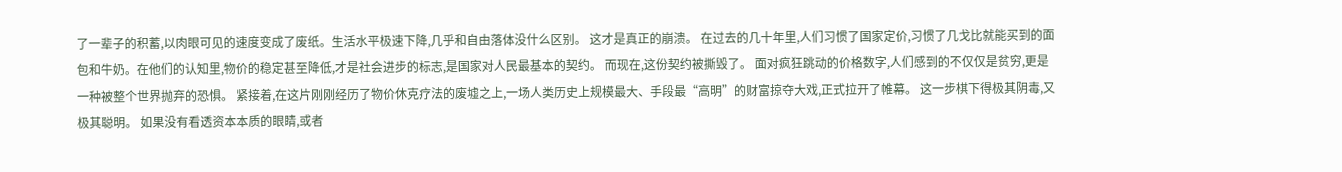了一辈子的积蓄,以肉眼可见的速度变成了废纸。生活水平极速下降,几乎和自由落体没什么区别。 这才是真正的崩溃。 在过去的几十年里,人们习惯了国家定价,习惯了几戈比就能买到的面包和牛奶。在他们的认知里,物价的稳定甚至降低,才是社会进步的标志,是国家对人民最基本的契约。 而现在,这份契约被撕毁了。 面对疯狂跳动的价格数字,人们感到的不仅仅是贫穷,更是一种被整个世界抛弃的恐惧。 紧接着,在这片刚刚经历了物价休克疗法的废墟之上,一场人类历史上规模最大、手段最“高明”的财富掠夺大戏,正式拉开了帷幕。 这一步棋下得极其阴毒,又极其聪明。 如果没有看透资本本质的眼睛,或者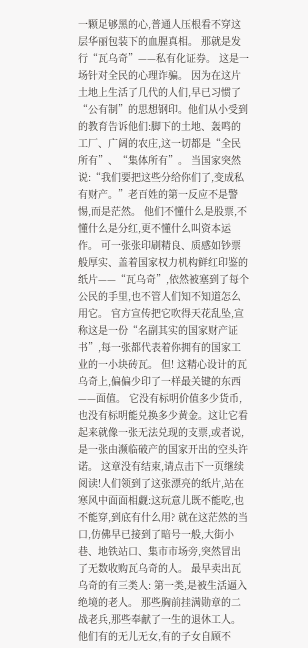一颗足够黑的心,普通人压根看不穿这层华丽包装下的血腥真相。 那就是发行“瓦乌奇”——私有化证券。 这是一场针对全民的心理诈骗。 因为在这片土地上生活了几代的人们,早已习惯了“公有制”的思想钢印。他们从小受到的教育告诉他们:脚下的土地、轰鸣的工厂、广阔的农庄,这一切都是“全民所有”、“集体所有”。 当国家突然说:“我们要把这些分给你们了,变成私有财产。”老百姓的第一反应不是警惕,而是茫然。 他们不懂什么是股票,不懂什么是分红,更不懂什么叫资本运作。 可一张张印刷精良、质感如钞票般厚实、盖着国家权力机构鲜红印鉴的纸片——“瓦乌奇”,依然被塞到了每个公民的手里,也不管人们知不知道怎么用它。 官方宣传把它吹得天花乱坠,宣称这是一份“名副其实的国家财产证书”,每一张都代表着你拥有的国家工业的一小块砖瓦。 但! 这精心设计的瓦乌奇上,偏偏少印了一样最关键的东西——面值。 它没有标明价值多少货币,也没有标明能兑换多少黄金。这让它看起来就像一张无法兑现的支票,或者说,是一张由濒临破产的国家开出的空头许诺。 这章没有结束,请点击下一页继续阅读!人们领到了这张漂亮的纸片,站在寒风中面面相觑:这玩意儿既不能吃,也不能穿,到底有什么用? 就在这茫然的当口,仿佛早已接到了暗号一般,大街小巷、地铁站口、集市市场旁,突然冒出了无数收购瓦乌奇的人。 最早卖出瓦乌奇的有三类人: 第一类,是被生活逼入绝境的老人。 那些胸前挂满勋章的二战老兵,那些奉献了一生的退休工人。他们有的无儿无女,有的子女自顾不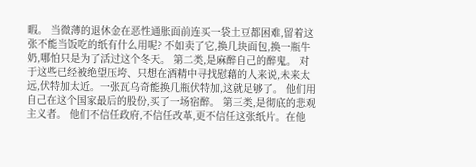暇。 当微薄的退休金在恶性通胀面前连买一袋土豆都困难,留着这张不能当饭吃的纸有什么用呢? 不如卖了它,换几块面包,换一瓶牛奶,哪怕只是为了活过这个冬天。 第二类,是麻醉自己的醉鬼。 对于这些已经被绝望压垮、只想在酒精中寻找慰藉的人来说,未来太远,伏特加太近。一张瓦乌奇能换几瓶伏特加,这就足够了。 他们用自己在这个国家最后的股份,买了一场宿醉。 第三类,是彻底的悲观主义者。 他们不信任政府,不信任改革,更不信任这张纸片。在他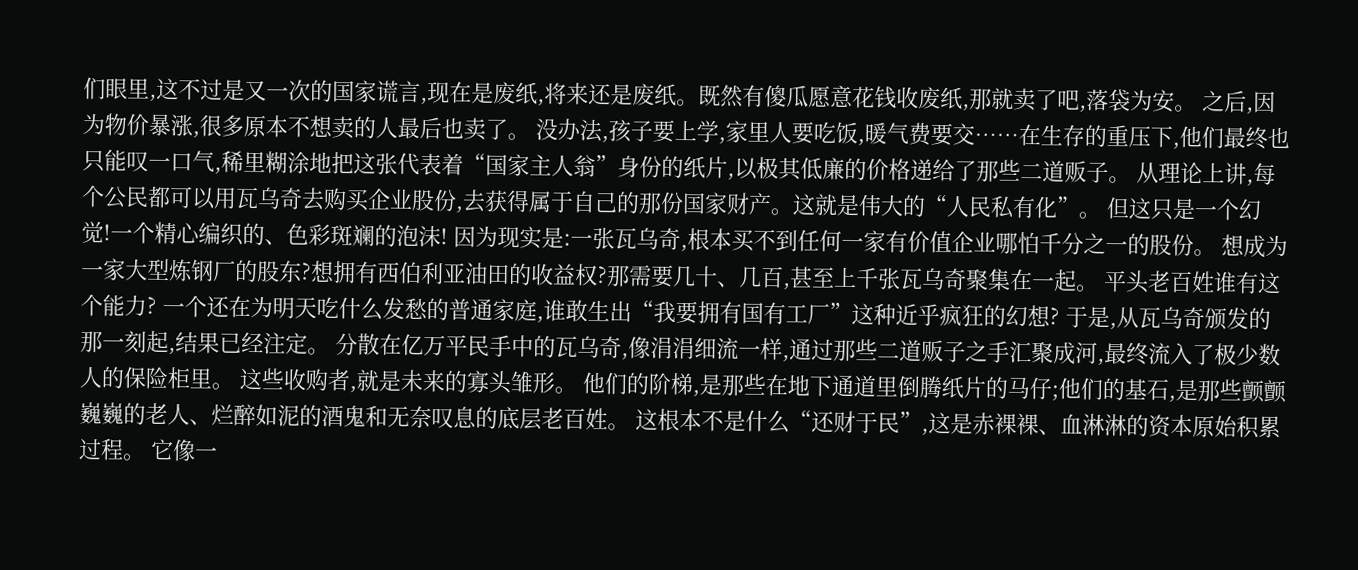们眼里,这不过是又一次的国家谎言,现在是废纸,将来还是废纸。既然有傻瓜愿意花钱收废纸,那就卖了吧,落袋为安。 之后,因为物价暴涨,很多原本不想卖的人最后也卖了。 没办法,孩子要上学,家里人要吃饭,暖气费要交……在生存的重压下,他们最终也只能叹一口气,稀里糊涂地把这张代表着“国家主人翁”身份的纸片,以极其低廉的价格递给了那些二道贩子。 从理论上讲,每个公民都可以用瓦乌奇去购买企业股份,去获得属于自己的那份国家财产。这就是伟大的“人民私有化”。 但这只是一个幻觉!一个精心编织的、色彩斑斓的泡沫! 因为现实是:一张瓦乌奇,根本买不到任何一家有价值企业哪怕千分之一的股份。 想成为一家大型炼钢厂的股东?想拥有西伯利亚油田的收益权?那需要几十、几百,甚至上千张瓦乌奇聚集在一起。 平头老百姓谁有这个能力? 一个还在为明天吃什么发愁的普通家庭,谁敢生出“我要拥有国有工厂”这种近乎疯狂的幻想? 于是,从瓦乌奇颁发的那一刻起,结果已经注定。 分散在亿万平民手中的瓦乌奇,像涓涓细流一样,通过那些二道贩子之手汇聚成河,最终流入了极少数人的保险柜里。 这些收购者,就是未来的寡头雏形。 他们的阶梯,是那些在地下通道里倒腾纸片的马仔;他们的基石,是那些颤颤巍巍的老人、烂醉如泥的酒鬼和无奈叹息的底层老百姓。 这根本不是什么“还财于民”,这是赤裸裸、血淋淋的资本原始积累过程。 它像一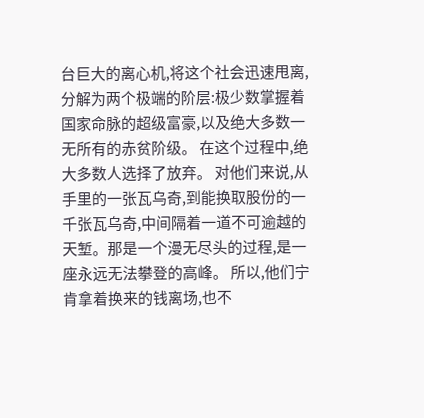台巨大的离心机,将这个社会迅速甩离,分解为两个极端的阶层:极少数掌握着国家命脉的超级富豪,以及绝大多数一无所有的赤贫阶级。 在这个过程中,绝大多数人选择了放弃。 对他们来说,从手里的一张瓦乌奇,到能换取股份的一千张瓦乌奇,中间隔着一道不可逾越的天堑。那是一个漫无尽头的过程,是一座永远无法攀登的高峰。 所以,他们宁肯拿着换来的钱离场,也不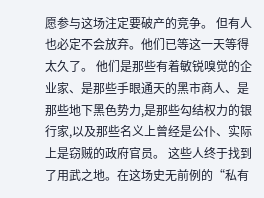愿参与这场注定要破产的竞争。 但有人也必定不会放弃。他们已等这一天等得太久了。 他们是那些有着敏锐嗅觉的企业家、是那些手眼通天的黑市商人、是那些地下黑色势力,是那些勾结权力的银行家,以及那些名义上曾经是公仆、实际上是窃贼的政府官员。 这些人终于找到了用武之地。在这场史无前例的“私有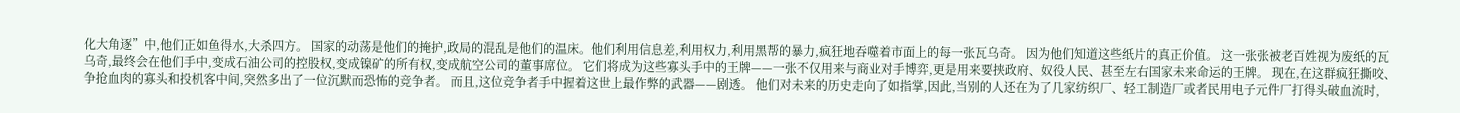化大角逐”中,他们正如鱼得水,大杀四方。 国家的动荡是他们的掩护,政局的混乱是他们的温床。他们利用信息差,利用权力,利用黑帮的暴力,疯狂地吞噬着市面上的每一张瓦乌奇。 因为他们知道这些纸片的真正价值。 这一张张被老百姓视为废纸的瓦乌奇,最终会在他们手中,变成石油公司的控股权,变成镍矿的所有权,变成航空公司的董事席位。 它们将成为这些寡头手中的王牌——一张不仅用来与商业对手博弈,更是用来要挟政府、奴役人民、甚至左右国家未来命运的王牌。 现在,在这群疯狂撕咬、争抢血肉的寡头和投机客中间,突然多出了一位沉默而恐怖的竞争者。 而且,这位竞争者手中握着这世上最作弊的武器——剧透。 他们对未来的历史走向了如指掌,因此,当别的人还在为了几家纺织厂、轻工制造厂或者民用电子元件厂打得头破血流时,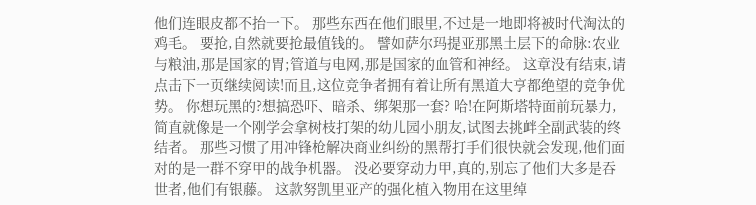他们连眼皮都不抬一下。 那些东西在他们眼里,不过是一地即将被时代淘汰的鸡毛。 要抢,自然就要抢最值钱的。 譬如萨尔玛提亚那黑土层下的命脉:农业与粮油,那是国家的胃;管道与电网,那是国家的血管和神经。 这章没有结束,请点击下一页继续阅读!而且,这位竞争者拥有着让所有黑道大亨都绝望的竞争优势。 你想玩黑的?想搞恐吓、暗杀、绑架那一套? 哈!在阿斯塔特面前玩暴力,简直就像是一个刚学会拿树枝打架的幼儿园小朋友,试图去挑衅全副武装的终结者。 那些习惯了用冲锋枪解决商业纠纷的黑帮打手们很快就会发现,他们面对的是一群不穿甲的战争机器。 没必要穿动力甲,真的,别忘了他们大多是吞世者,他们有银藤。 这款努凯里亚产的强化植入物用在这里绰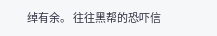绰有余。 往往黑帮的恐吓信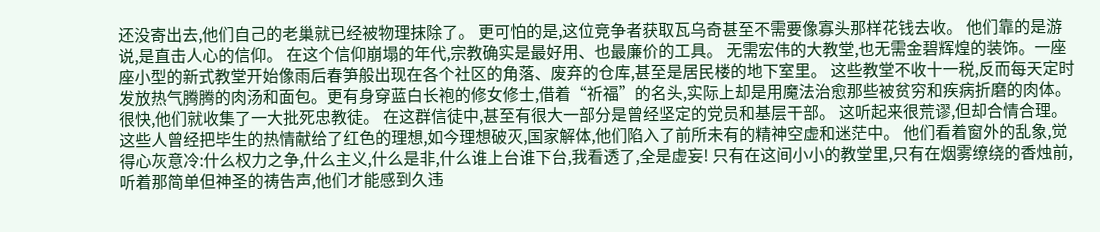还没寄出去,他们自己的老巢就已经被物理抹除了。 更可怕的是,这位竞争者获取瓦乌奇甚至不需要像寡头那样花钱去收。 他们靠的是游说,是直击人心的信仰。 在这个信仰崩塌的年代,宗教确实是最好用、也最廉价的工具。 无需宏伟的大教堂,也无需金碧辉煌的装饰。一座座小型的新式教堂开始像雨后春笋般出现在各个社区的角落、废弃的仓库,甚至是居民楼的地下室里。 这些教堂不收十一税,反而每天定时发放热气腾腾的肉汤和面包。更有身穿蓝白长袍的修女修士,借着“祈福”的名头,实际上却是用魔法治愈那些被贫穷和疾病折磨的肉体。 很快,他们就收集了一大批死忠教徒。 在这群信徒中,甚至有很大一部分是曾经坚定的党员和基层干部。 这听起来很荒谬,但却合情合理。 这些人曾经把毕生的热情献给了红色的理想,如今理想破灭,国家解体,他们陷入了前所未有的精神空虚和迷茫中。 他们看着窗外的乱象,觉得心灰意冷:什么权力之争,什么主义,什么是非,什么谁上台谁下台,我看透了,全是虚妄! 只有在这间小小的教堂里,只有在烟雾缭绕的香烛前,听着那简单但神圣的祷告声,他们才能感到久违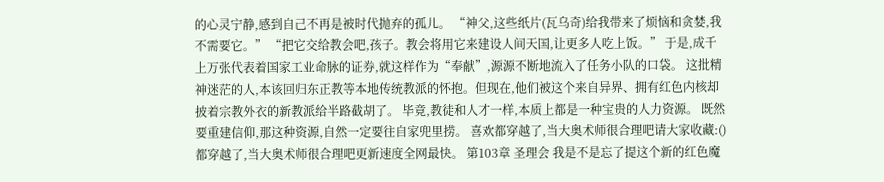的心灵宁静,感到自己不再是被时代抛弃的孤儿。 “神父,这些纸片(瓦乌奇)给我带来了烦恼和贪婪,我不需要它。” “把它交给教会吧,孩子。教会将用它来建设人间天国,让更多人吃上饭。” 于是,成千上万张代表着国家工业命脉的证券,就这样作为“奉献”,源源不断地流入了任务小队的口袋。 这批精神迷茫的人,本该回归东正教等本地传统教派的怀抱。但现在,他们被这个来自异界、拥有红色内核却披着宗教外衣的新教派给半路截胡了。 毕竟,教徒和人才一样,本质上都是一种宝贵的人力资源。 既然要重建信仰,那这种资源,自然一定要往自家兜里捞。 喜欢都穿越了,当大奥术师很合理吧请大家收藏:()都穿越了,当大奥术师很合理吧更新速度全网最快。 第103章 圣理会 我是不是忘了提这个新的红色魔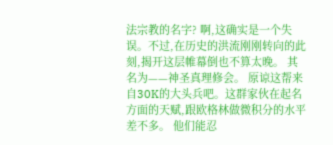法宗教的名字? 啊,这确实是一个失误。不过,在历史的洪流刚刚转向的此刻,揭开这层帷幕倒也不算太晚。 其名为——神圣真理修会。 原谅这帮来自30K的大头兵吧。这群家伙在起名方面的天赋,跟欧格林做微积分的水平差不多。 他们能忍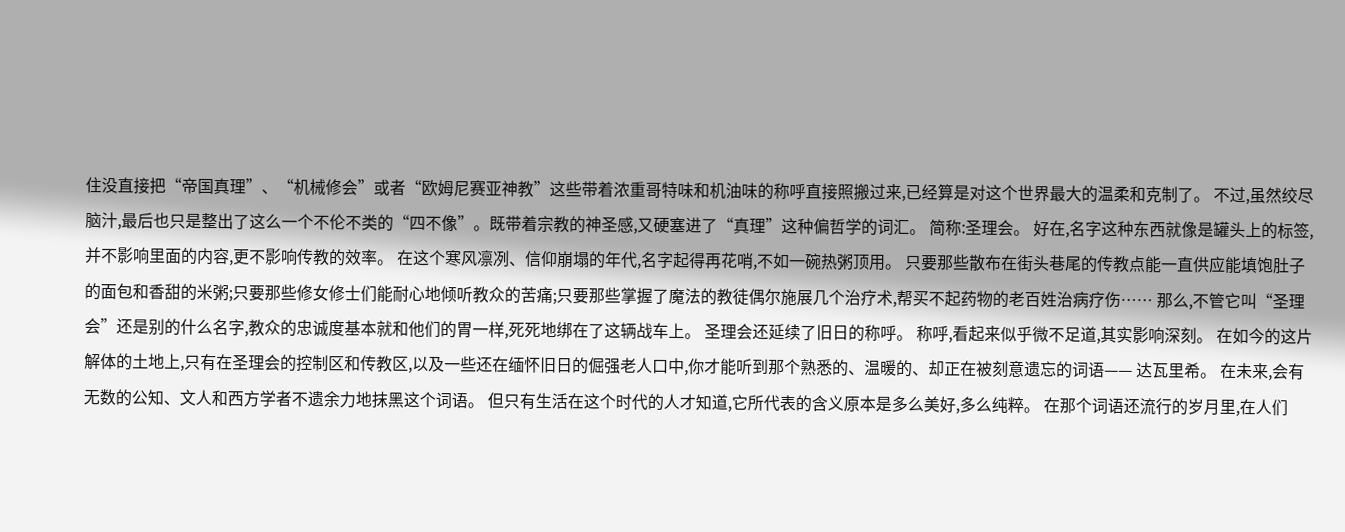住没直接把“帝国真理”、“机械修会”或者“欧姆尼赛亚神教”这些带着浓重哥特味和机油味的称呼直接照搬过来,已经算是对这个世界最大的温柔和克制了。 不过,虽然绞尽脑汁,最后也只是整出了这么一个不伦不类的“四不像”。既带着宗教的神圣感,又硬塞进了“真理”这种偏哲学的词汇。 简称:圣理会。 好在,名字这种东西就像是罐头上的标签,并不影响里面的内容,更不影响传教的效率。 在这个寒风凛冽、信仰崩塌的年代,名字起得再花哨,不如一碗热粥顶用。 只要那些散布在街头巷尾的传教点能一直供应能填饱肚子的面包和香甜的米粥;只要那些修女修士们能耐心地倾听教众的苦痛;只要那些掌握了魔法的教徒偶尔施展几个治疗术,帮买不起药物的老百姓治病疗伤…… 那么,不管它叫“圣理会”还是别的什么名字,教众的忠诚度基本就和他们的胃一样,死死地绑在了这辆战车上。 圣理会还延续了旧日的称呼。 称呼,看起来似乎微不足道,其实影响深刻。 在如今的这片解体的土地上,只有在圣理会的控制区和传教区,以及一些还在缅怀旧日的倔强老人口中,你才能听到那个熟悉的、温暖的、却正在被刻意遗忘的词语—— 达瓦里希。 在未来,会有无数的公知、文人和西方学者不遗余力地抹黑这个词语。 但只有生活在这个时代的人才知道,它所代表的含义原本是多么美好,多么纯粹。 在那个词语还流行的岁月里,在人们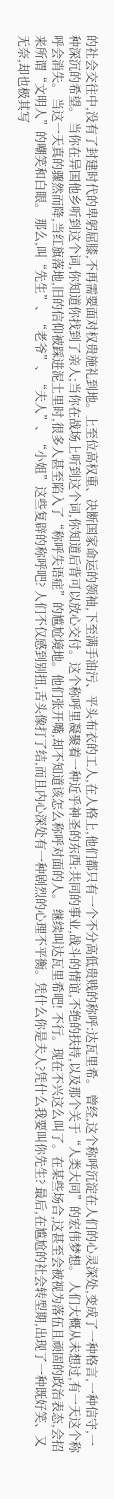的社会交往中,没有了封建时代的卑躬屈膝,不再需要面对权贵施礼到地。上至位高权重、决断国家命运的领袖,下至满手油污、平头布衣的工人,在人格上,他们都只有一个不分高低贵贱的称呼:达瓦里希。 曾经,这个称呼沉淀在人们的心灵深处,变成了一种格言,一种信守,一种深沉的希望。 当你在异国他乡听到这个词,你知道你找到了亲人;当你在战场上听到这个词,你知道后背可以放心交付。这个称呼里凝聚着一种近乎神圣的东西:共同的事业,战斗的情谊,不绝的扶持,以及那个关于“人类大同”的宏伟梦想。 人们大概从未想过,有一天这个称呼会消失。 当这一天真的骤然而降,当红旗落地,旧的信仰被踩进泥土里时,很多人甚至陷入了“称呼失语症”的尴尬境地。他们张开嘴,却不知道该怎么称呼对面的人。 继续叫达瓦里希吧! 不行。现在不兴这么叫了。在某些场合,这甚至会被视为落伍且顽固的政治表态,会招来所谓“文明人”的嘲笑和白眼。 那么,叫“先生”、“老爷”、“夫人”、“小姐”这些复辟的称呼吧? 人们不仅感到别扭,舌头像打了结,而且内心深处有一种剧烈的心理不平衡。凭什么你是夫人?凭什么我要叫你先生? 最后,在尴尬的社会转型期,出现了一种既好笑、又无奈,却也极其写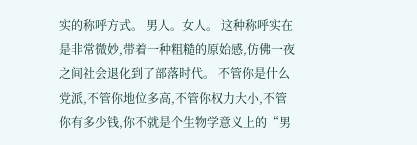实的称呼方式。 男人。女人。 这种称呼实在是非常微妙,带着一种粗糙的原始感,仿佛一夜之间社会退化到了部落时代。 不管你是什么党派,不管你地位多高,不管你权力大小,不管你有多少钱,你不就是个生物学意义上的“男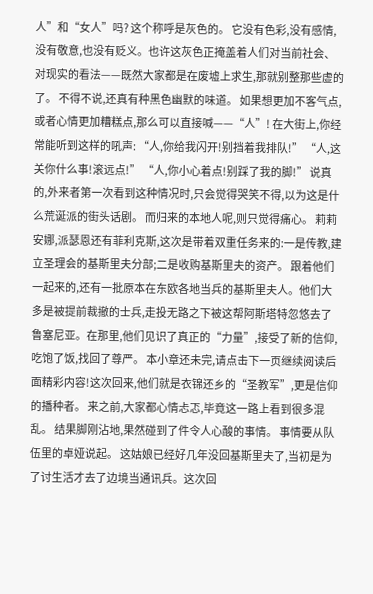人”和“女人”吗? 这个称呼是灰色的。 它没有色彩,没有感情,没有敬意,也没有贬义。也许这灰色正掩盖着人们对当前社会、对现实的看法——既然大家都是在废墟上求生,那就别整那些虚的了。 不得不说,还真有种黑色幽默的味道。 如果想更加不客气点,或者心情更加糟糕点,那么可以直接喊——“人”! 在大街上,你经常能听到这样的吼声: “人,你给我闪开!别挡着我排队!” “人,这关你什么事!滚远点!” “人,你小心着点!别踩了我的脚!” 说真的,外来者第一次看到这种情况时,只会觉得哭笑不得,以为这是什么荒诞派的街头话剧。 而归来的本地人呢,则只觉得痛心。 莉莉安娜,派瑟恩还有菲利克斯,这次是带着双重任务来的:一是传教,建立圣理会的基斯里夫分部;二是收购基斯里夫的资产。 跟着他们一起来的,还有一批原本在东欧各地当兵的基斯里夫人。他们大多是被提前裁撤的士兵,走投无路之下被这帮阿斯塔特忽悠去了鲁塞尼亚。在那里,他们见识了真正的“力量”,接受了新的信仰,吃饱了饭,找回了尊严。 本小章还未完,请点击下一页继续阅读后面精彩内容!这次回来,他们就是衣锦还乡的“圣教军”,更是信仰的播种者。 来之前,大家都心情忐忑,毕竟这一路上看到很多混乱。 结果脚刚沾地,果然碰到了件令人心酸的事情。 事情要从队伍里的卓娅说起。 这姑娘已经好几年没回基斯里夫了,当初是为了讨生活才去了边境当通讯兵。这次回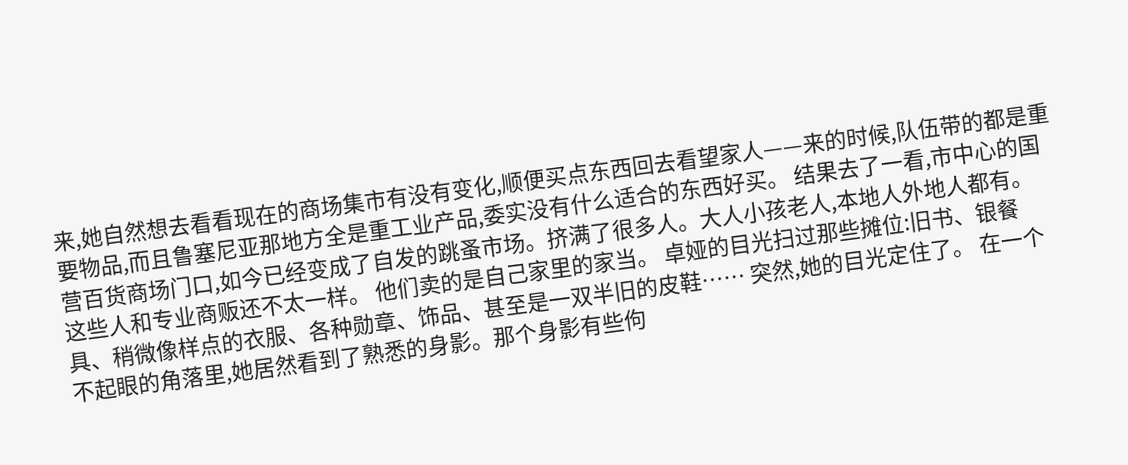来,她自然想去看看现在的商场集市有没有变化,顺便买点东西回去看望家人——来的时候,队伍带的都是重要物品,而且鲁塞尼亚那地方全是重工业产品,委实没有什么适合的东西好买。 结果去了一看,市中心的国营百货商场门口,如今已经变成了自发的跳蚤市场。挤满了很多人。大人小孩老人,本地人外地人都有。 这些人和专业商贩还不太一样。 他们卖的是自己家里的家当。 卓娅的目光扫过那些摊位:旧书、银餐具、稍微像样点的衣服、各种勋章、饰品、甚至是一双半旧的皮鞋…… 突然,她的目光定住了。 在一个不起眼的角落里,她居然看到了熟悉的身影。那个身影有些佝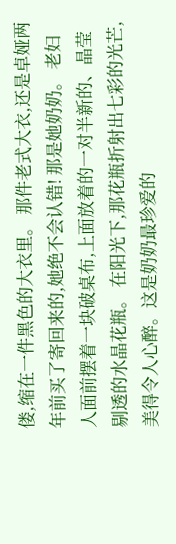偻,缩在一件黑色的大衣里。 那件老式大衣,还是卓娅两年前买了寄回来的,她绝不会认错! 那是她奶奶。 老妇人面前摆着一块破桌布,上面放着的一对半新的、晶莹剔透的水晶花瓶。 在阳光下,那花瓶折射出七彩的光芒,美得令人心醉。这是奶奶最珍爱的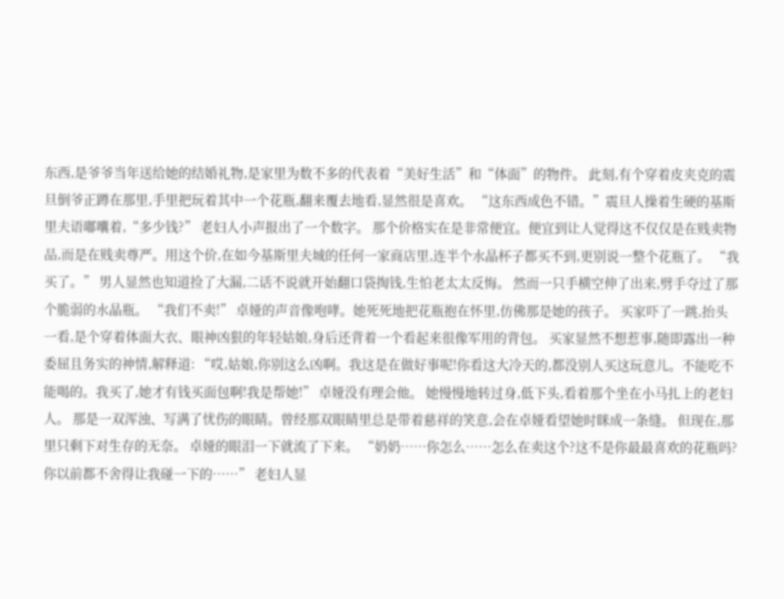东西,是爷爷当年送给她的结婚礼物,是家里为数不多的代表着“美好生活”和“体面”的物件。 此刻,有个穿着皮夹克的震旦倒爷正蹲在那里,手里把玩着其中一个花瓶,翻来覆去地看,显然很是喜欢。 “这东西成色不错。”震旦人操着生硬的基斯里夫语嘟囔着,“多少钱?” 老妇人小声报出了一个数字。 那个价格实在是非常便宜。便宜到让人觉得这不仅仅是在贱卖物品,而是在贱卖尊严。用这个价,在如今基斯里夫城的任何一家商店里,连半个水晶杯子都买不到,更别说一整个花瓶了。 “我买了。” 男人显然也知道捡了大漏,二话不说就开始翻口袋掏钱,生怕老太太反悔。 然而一只手横空伸了出来,劈手夺过了那个脆弱的水晶瓶。 “我们不卖!” 卓娅的声音像咆哮。她死死地把花瓶抱在怀里,仿佛那是她的孩子。 买家吓了一跳,抬头一看,是个穿着体面大衣、眼神凶狠的年轻姑娘,身后还背着一个看起来很像军用的背包。 买家显然不想惹事,随即露出一种委屈且务实的神情,解释道: “哎,姑娘,你别这么凶啊。我这是在做好事呢!你看这大冷天的,都没别人买这玩意儿。不能吃不能喝的。我买了,她才有钱买面包啊!我是帮她!” 卓娅没有理会他。 她慢慢地转过身,低下头,看着那个坐在小马扎上的老妇人。 那是一双浑浊、写满了忧伤的眼睛。曾经那双眼睛里总是带着慈祥的笑意,会在卓娅看望她时眯成一条缝。 但现在,那里只剩下对生存的无奈。 卓娅的眼泪一下就流了下来。 “奶奶……你怎么……怎么在卖这个?这不是你最最喜欢的花瓶吗?你以前都不舍得让我碰一下的……” 老妇人显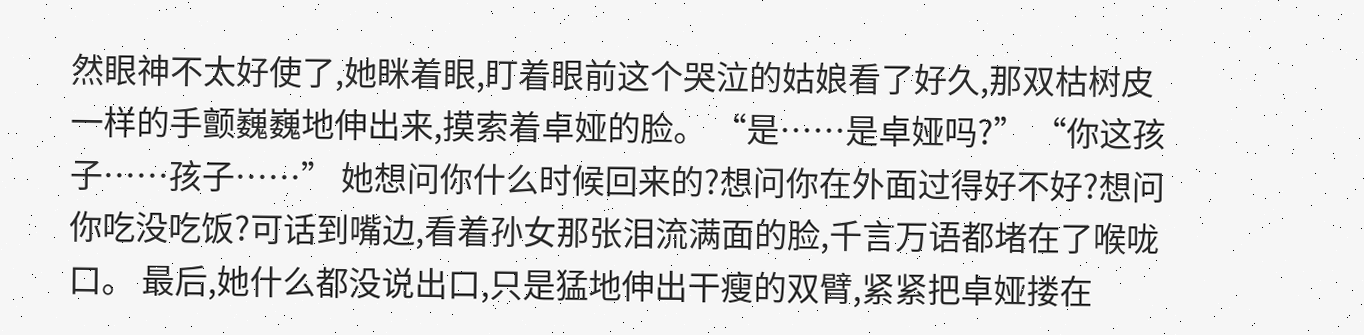然眼神不太好使了,她眯着眼,盯着眼前这个哭泣的姑娘看了好久,那双枯树皮一样的手颤巍巍地伸出来,摸索着卓娅的脸。 “是……是卓娅吗?” “你这孩子……孩子……” 她想问你什么时候回来的?想问你在外面过得好不好?想问你吃没吃饭?可话到嘴边,看着孙女那张泪流满面的脸,千言万语都堵在了喉咙口。 最后,她什么都没说出口,只是猛地伸出干瘦的双臂,紧紧把卓娅搂在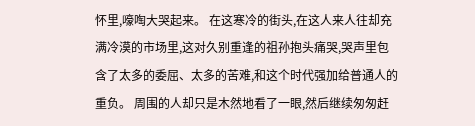怀里,嚎啕大哭起来。 在这寒冷的街头,在这人来人往却充满冷漠的市场里,这对久别重逢的祖孙抱头痛哭,哭声里包含了太多的委屈、太多的苦难,和这个时代强加给普通人的重负。 周围的人却只是木然地看了一眼,然后继续匆匆赶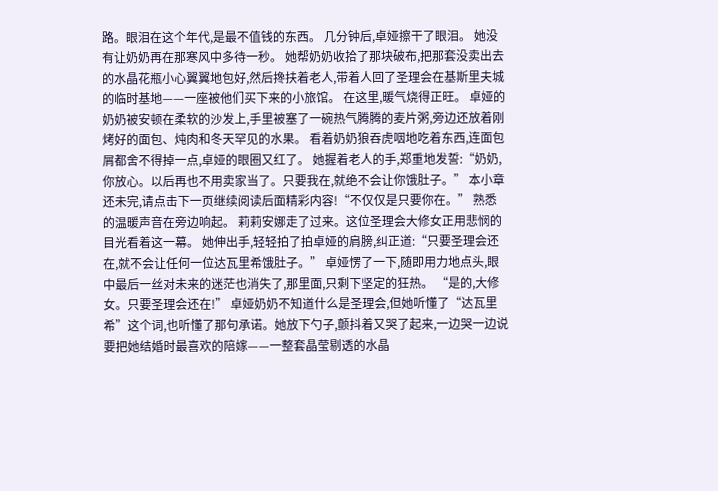路。眼泪在这个年代,是最不值钱的东西。 几分钟后,卓娅擦干了眼泪。 她没有让奶奶再在那寒风中多待一秒。 她帮奶奶收拾了那块破布,把那套没卖出去的水晶花瓶小心翼翼地包好,然后搀扶着老人,带着人回了圣理会在基斯里夫城的临时基地——一座被他们买下来的小旅馆。 在这里,暖气烧得正旺。 卓娅的奶奶被安顿在柔软的沙发上,手里被塞了一碗热气腾腾的麦片粥,旁边还放着刚烤好的面包、炖肉和冬天罕见的水果。 看着奶奶狼吞虎咽地吃着东西,连面包屑都舍不得掉一点,卓娅的眼圈又红了。 她握着老人的手,郑重地发誓:“奶奶,你放心。以后再也不用卖家当了。只要我在,就绝不会让你饿肚子。” 本小章还未完,请点击下一页继续阅读后面精彩内容!“不仅仅是只要你在。” 熟悉的温暖声音在旁边响起。 莉莉安娜走了过来。这位圣理会大修女正用悲悯的目光看着这一幕。 她伸出手,轻轻拍了拍卓娅的肩膀,纠正道:“只要圣理会还在,就不会让任何一位达瓦里希饿肚子。” 卓娅愣了一下,随即用力地点头,眼中最后一丝对未来的迷茫也消失了,那里面,只剩下坚定的狂热。 “是的,大修女。只要圣理会还在!” 卓娅奶奶不知道什么是圣理会,但她听懂了“达瓦里希”这个词,也听懂了那句承诺。她放下勺子,颤抖着又哭了起来,一边哭一边说要把她结婚时最喜欢的陪嫁——一整套晶莹剔透的水晶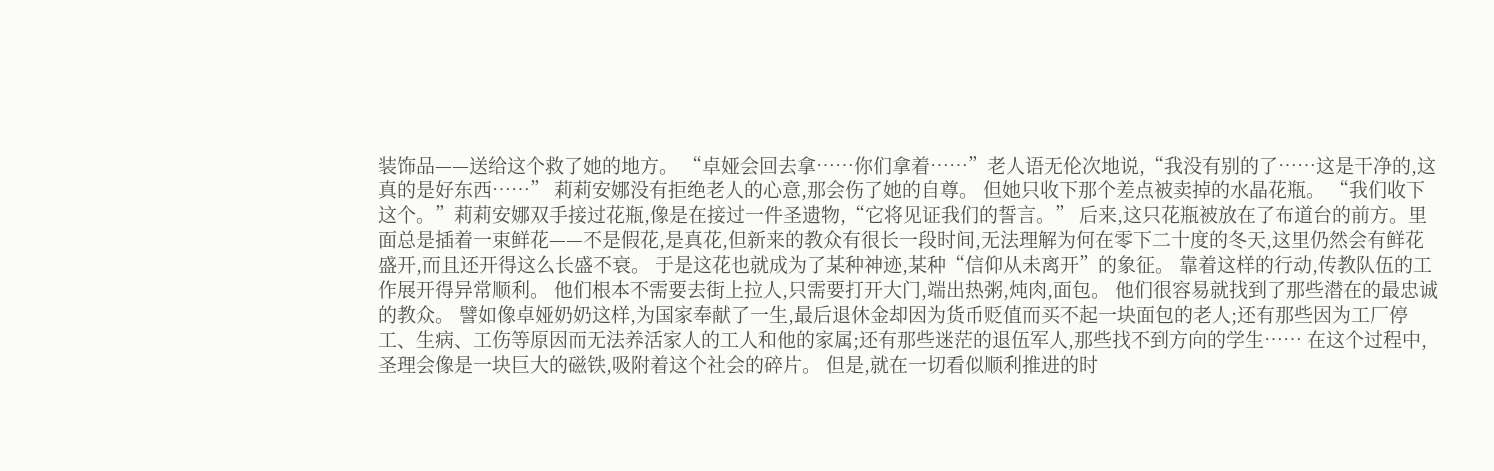装饰品——送给这个救了她的地方。 “卓娅会回去拿……你们拿着……”老人语无伦次地说,“我没有别的了……这是干净的,这真的是好东西……” 莉莉安娜没有拒绝老人的心意,那会伤了她的自尊。 但她只收下那个差点被卖掉的水晶花瓶。 “我们收下这个。”莉莉安娜双手接过花瓶,像是在接过一件圣遗物,“它将见证我们的誓言。” 后来,这只花瓶被放在了布道台的前方。里面总是插着一束鲜花——不是假花,是真花,但新来的教众有很长一段时间,无法理解为何在零下二十度的冬天,这里仍然会有鲜花盛开,而且还开得这么长盛不衰。 于是这花也就成为了某种神迹,某种“信仰从未离开”的象征。 靠着这样的行动,传教队伍的工作展开得异常顺利。 他们根本不需要去街上拉人,只需要打开大门,端出热粥,炖肉,面包。 他们很容易就找到了那些潜在的最忠诚的教众。 譬如像卓娅奶奶这样,为国家奉献了一生,最后退休金却因为货币贬值而买不起一块面包的老人;还有那些因为工厂停工、生病、工伤等原因而无法养活家人的工人和他的家属;还有那些迷茫的退伍军人,那些找不到方向的学生…… 在这个过程中,圣理会像是一块巨大的磁铁,吸附着这个社会的碎片。 但是,就在一切看似顺利推进的时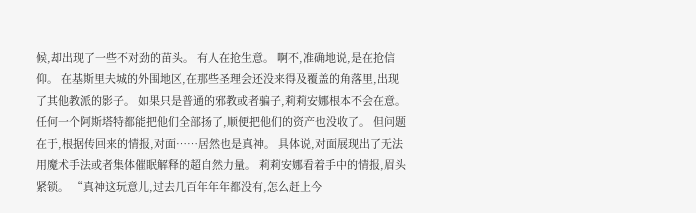候,却出现了一些不对劲的苗头。 有人在抢生意。 啊不,准确地说,是在抢信仰。 在基斯里夫城的外围地区,在那些圣理会还没来得及覆盖的角落里,出现了其他教派的影子。 如果只是普通的邪教或者骗子,莉莉安娜根本不会在意。任何一个阿斯塔特都能把他们全部扬了,顺便把他们的资产也没收了。 但问题在于,根据传回来的情报,对面……居然也是真神。 具体说,对面展现出了无法用魔术手法或者集体催眠解释的超自然力量。 莉莉安娜看着手中的情报,眉头紧锁。 “真神这玩意儿,过去几百年年年都没有,怎么赶上今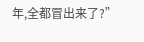年,全都冒出来了?”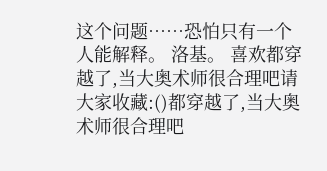这个问题……恐怕只有一个人能解释。 洛基。 喜欢都穿越了,当大奥术师很合理吧请大家收藏:()都穿越了,当大奥术师很合理吧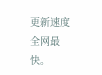更新速度全网最快。